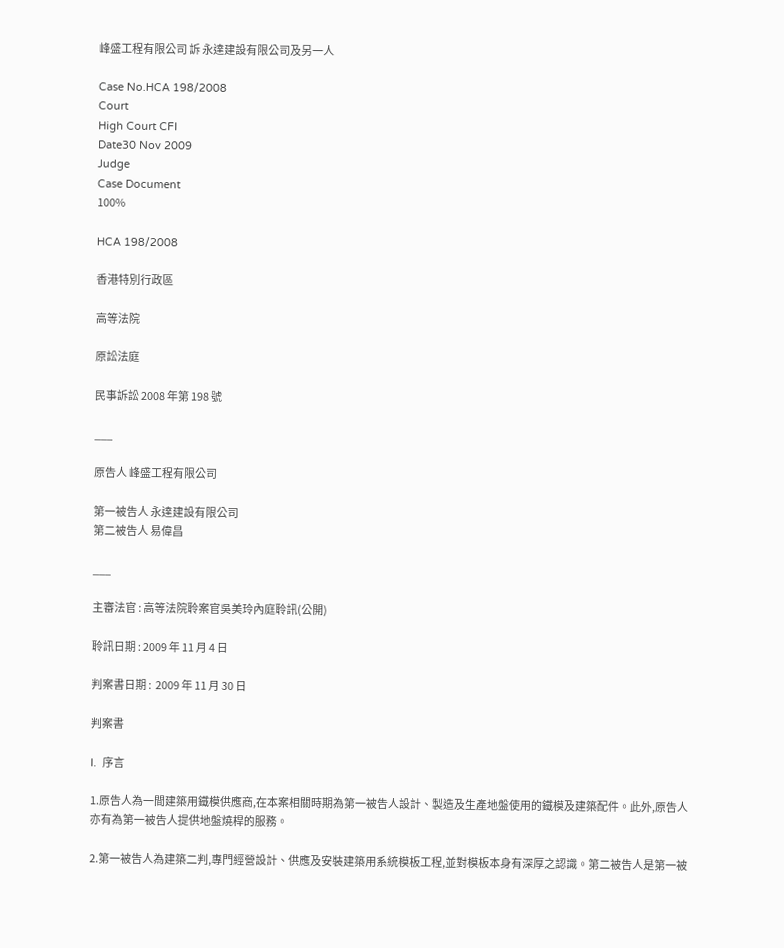峰盛工程有限公司 訴 永達建設有限公司及另一人

Case No.HCA 198/2008
Court
High Court CFI
Date30 Nov 2009
Judge
Case Document
100%

HCA 198/2008

香港特別行政區

高等法院

原訟法庭

民事訴訟 2008 年第 198 號

___

原告人 峰盛工程有限公司

第一被告人 永達建設有限公司
第二被告人 易偉昌

___

主審法官 : 高等法院聆案官吳美玲內庭聆訊(公開)

聆訊日期 : 2009 年 11 月 4 日

判案書日期 :  2009 年 11 月 30 日

判案書

I.  序言

1.原告人為一間建築用鐵模供應商,在本案相關時期為第一被告人設計、製造及生產地盤使用的鐵模及建築配件。此外,原告人亦有為第一被告人提供地盤燒桿的服務。

2.第一被告人為建築二判,專門經營設計、供應及安裝建築用系統模板工程,並對模板本身有深厚之認識。第二被告人是第一被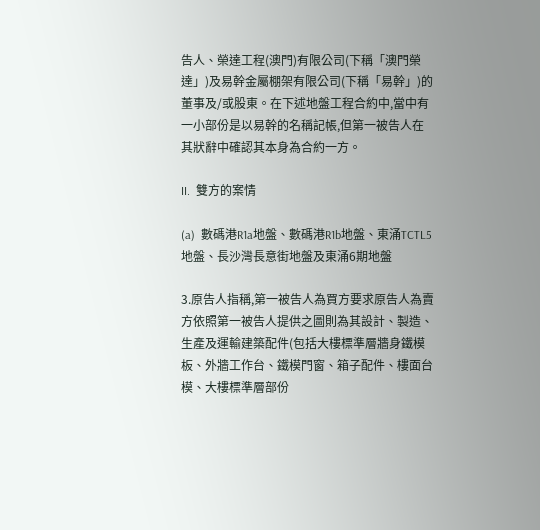告人、榮達工程(澳門)有限公司(下稱「澳門榮達」)及易幹金屬棚架有限公司(下稱「易幹」)的董事及/或股東。在下述地盤工程合約中,當中有一小部份是以易幹的名稱記帳,但第一被告人在其狀辭中確認其本身為合約一方。

II.  雙方的案情

(a)  數碼港R1a地盤、數碼港R1b地盤、東涌TCTL5地盤、長沙灣長意街地盤及東涌6期地盤

3.原告人指稱,第一被告人為買方要求原告人為賣方依照第一被告人提供之圖則為其設計、製造、生產及運輸建築配件(包括大樓標準層牆身鐵模板、外牆工作台、鐵模門窗、箱子配件、樓面台模、大樓標準層部份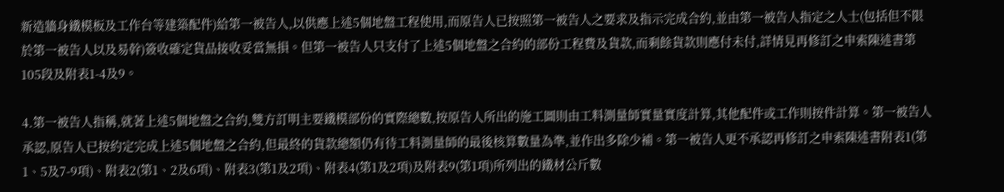新造牆身鐵模板及工作台等建築配件)給第一被告人,以供應上述5個地盤工程使用,而原告人已按照第一被告人之要求及指示完成合約,並由第一被告人指定之人士(包括但不限於第一被告人以及易幹)簽收確定貨品接收妥當無損。但第一被告人只支付了上述5個地盤之合約的部份工程費及貨款,而剩餘貨款則應付未付,詳情見再修訂之申索陳述書第105段及附表1-4及9。

4.第一被告人指稱,就著上述5個地盤之合約,雙方訂明主要鐵模部份的實際總數,按原告人所出的施工圖則由工料測量師實量實度計算,其他配件或工作則按件計算。第一被告人承認,原告人已按約定完成上述5個地盤之合約,但最終的貨款總額仍有待工料測量師的最後核算數量為準,並作出多除少補。第一被告人更不承認再修訂之申索陳述書附表1(第1、5及7-9項)、附表2(第1、2及6項)、附表3(第1及2項)、附表4(第1及2項)及附表9(第1項)所列出的鐵材公斤數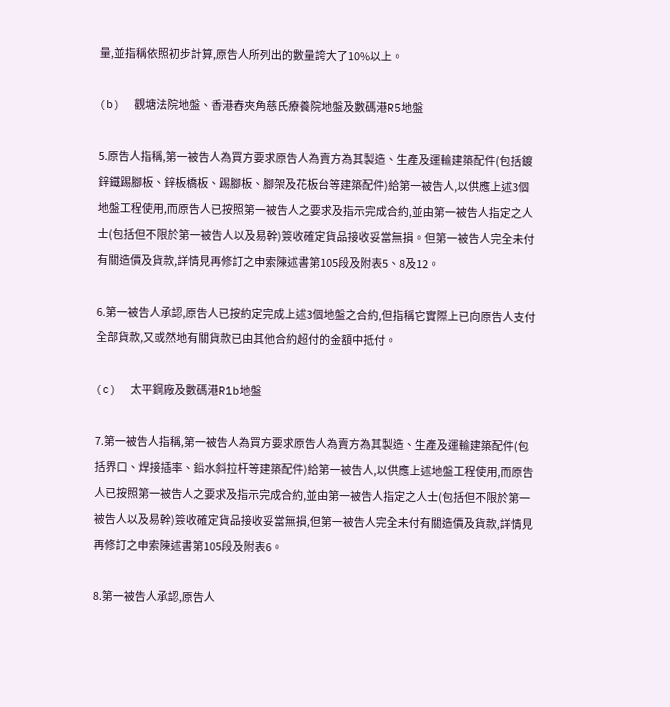量,並指稱依照初步計算,原告人所列出的數量誇大了10%以上。

(b)  觀塘法院地盤、香港舂夾角慈氏療養院地盤及數碼港R5地盤

5.原告人指稱,第一被告人為買方要求原告人為賣方為其製造、生產及運輸建築配件(包括鍍鋅鐵踢腳板、鋅板橋板、踢腳板、腳架及花板台等建築配件)給第一被告人,以供應上述3個地盤工程使用,而原告人已按照第一被告人之要求及指示完成合約,並由第一被告人指定之人士(包括但不限於第一被告人以及易幹)簽收確定貨品接收妥當無損。但第一被告人完全未付有關造價及貨款,詳情見再修訂之申索陳述書第105段及附表5、8及12。

6.第一被告人承認,原告人已按約定完成上述3個地盤之合約,但指稱它實際上已向原告人支付全部貨款,又或然地有關貨款已由其他合約超付的金額中抵付。

(c)  太平鋼廠及數碼港R1b地盤

7.第一被告人指稱,第一被告人為買方要求原告人為賣方為其製造、生產及運輸建築配件(包括界口、焊接插率、鉛水斜拉杆等建築配件)給第一被告人,以供應上述地盤工程使用,而原告人已按照第一被告人之要求及指示完成合約,並由第一被告人指定之人士(包括但不限於第一被告人以及易幹)簽收確定貨品接收妥當無損,但第一被告人完全未付有關造價及貨款,詳情見再修訂之申索陳述書第105段及附表6。

8.第一被告人承認,原告人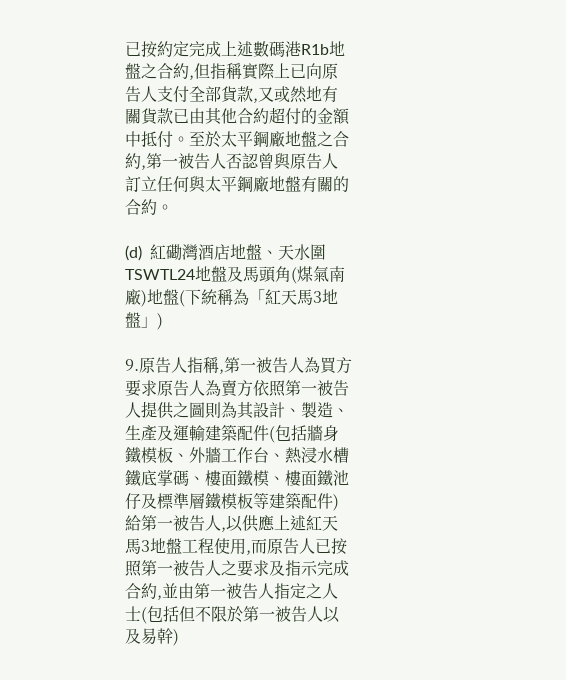已按約定完成上述數碼港R1b地盤之合約,但指稱實際上已向原告人支付全部貨款,又或然地有關貨款已由其他合約超付的金額中抵付。至於太平鋼廠地盤之合約,第一被告人否認曾與原告人訂立任何與太平鋼廠地盤有關的合約。

(d)  紅磡灣酒店地盤、天水圍TSWTL24地盤及馬頭角(煤氣南廠)地盤(下統稱為「紅天馬3地盤」)

9.原告人指稱,第一被告人為買方要求原告人為賣方依照第一被告人提供之圖則為其設計、製造、生產及運輸建築配件(包括牆身鐵模板、外牆工作台、熱浸水槽鐵底掌碼、樓面鐵模、樓面鐵池仔及標準層鐵模板等建築配件)給第一被告人,以供應上述紅天馬3地盤工程使用,而原告人已按照第一被告人之要求及指示完成合約,並由第一被告人指定之人士(包括但不限於第一被告人以及易幹)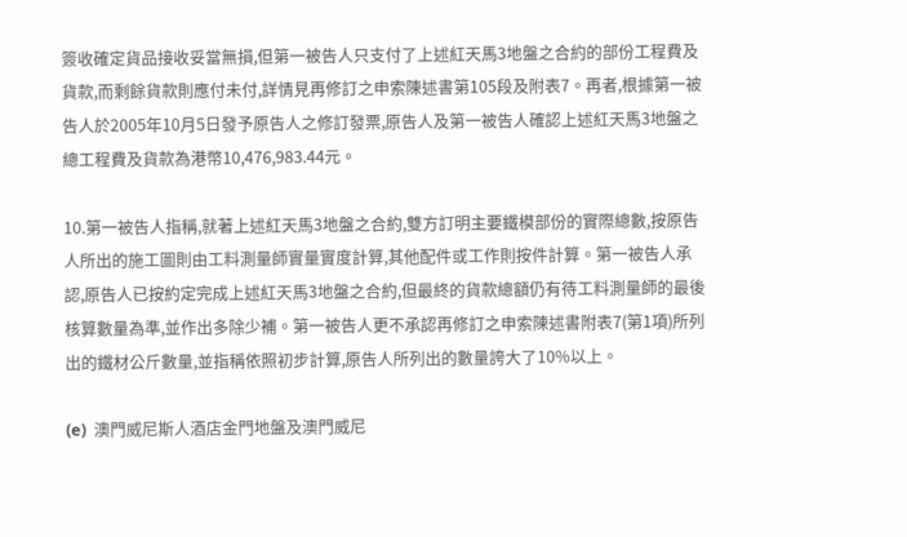簽收確定貨品接收妥當無損,但第一被告人只支付了上述紅天馬3地盤之合約的部份工程費及貨款,而剩餘貨款則應付未付,詳情見再修訂之申索陳述書第105段及附表7。再者,根據第一被告人於2005年10月5日發予原告人之修訂發票,原告人及第一被告人確認上述紅天馬3地盤之總工程費及貨款為港幣10,476,983.44元。

10.第一被告人指稱,就著上述紅天馬3地盤之合約,雙方訂明主要鐵模部份的實際總數,按原告人所出的施工圖則由工料測量師實量實度計算,其他配件或工作則按件計算。第一被告人承認,原告人已按約定完成上述紅天馬3地盤之合約,但最終的貨款總額仍有待工料測量師的最後核算數量為準,並作出多除少補。第一被告人更不承認再修訂之申索陳述書附表7(第1項)所列出的鐵材公斤數量,並指稱依照初步計算,原告人所列出的數量誇大了10%以上。

(e)  澳門威尼斯人酒店金門地盤及澳門威尼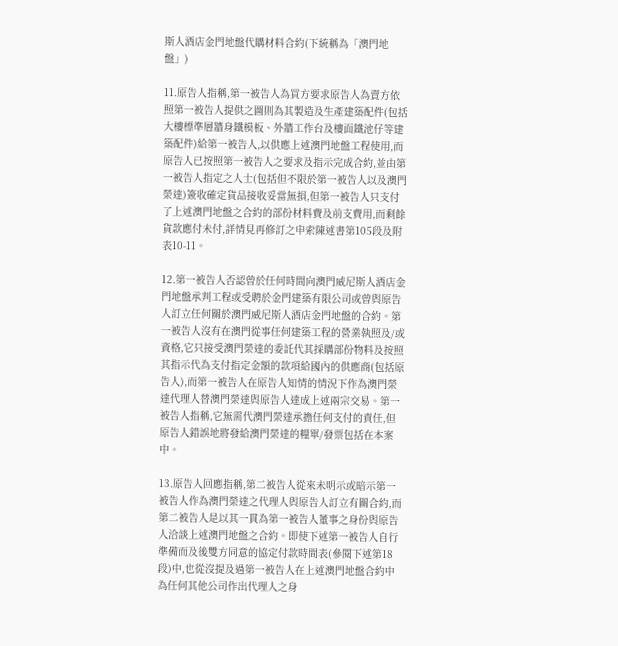斯人酒店金門地盤代購材料合約(下統稱為「澳門地盤」)

11.原告人指稱,第一被告人為買方要求原告人為賣方依照第一被告人提供之圖則為其製造及生產建築配件(包括大樓標準層牆身鐵模板、外牆工作台及樓面鐵池仔等建築配件)給第一被告人,以供應上述澳門地盤工程使用,而原告人已按照第一被告人之要求及指示完成合約,並由第一被告人指定之人士(包括但不限於第一被告人以及澳門榮達)簽收確定貨品接收妥當無損,但第一被告人只支付了上述澳門地盤之合約的部份材料費及前支費用,而剩餘貨款應付未付,詳情見再修訂之申索陳述書第105段及附表10-11。

12.第一被告人否認曾於任何時間向澳門威尼斯人酒店金門地盤承判工程或受聘於金門建築有限公司或曾與原告人訂立任何關於澳門威尼斯人酒店金門地盤的合約。第一被告人沒有在澳門從事任何建築工程的營業執照及/或資格,它只接受澳門榮達的委託代其採購部份物料及按照其指示代為支付指定金額的款項給國內的供應商(包括原告人),而第一被告人在原告人知情的情況下作為澳門榮達代理人替澳門榮達與原告人達成上述兩宗交易。第一被告人指稱,它無需代澳門榮達承擔任何支付的責任,但原告人錯誤地將發給澳門榮達的糧單/發票包括在本案中。

13.原告人回應指稱,第二被告人從來未明示或暗示第一被告人作為澳門榮達之代理人與原告人訂立有關合約,而第二被告人是以其一貫為第一被告人董事之身份與原告人洽談上述澳門地盤之合約。即使下述第一被告人自行準備而及後雙方同意的協定付款時間表(參閱下述第18段)中,也從沒提及過第一被告人在上述澳門地盤合約中為任何其他公司作出代理人之身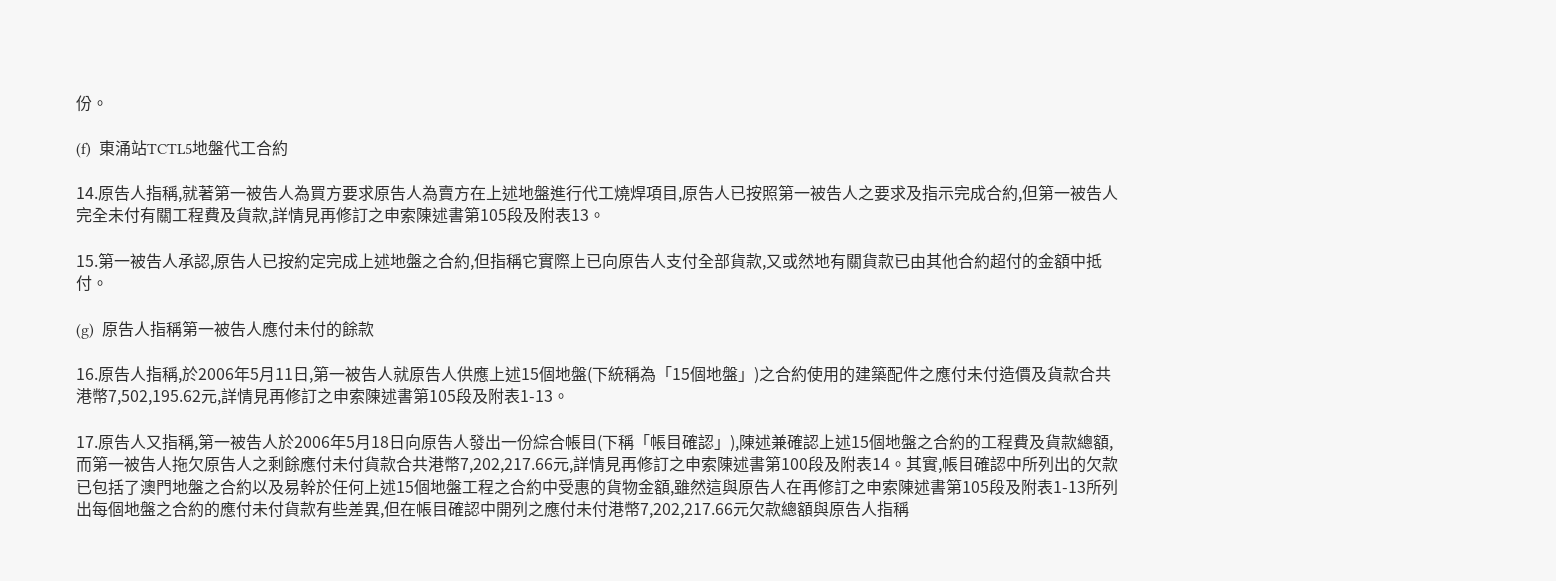份。

(f)  東涌站TCTL5地盤代工合約

14.原告人指稱,就著第一被告人為買方要求原告人為賣方在上述地盤進行代工燒焊項目,原告人已按照第一被告人之要求及指示完成合約,但第一被告人完全未付有關工程費及貨款,詳情見再修訂之申索陳述書第105段及附表13。

15.第一被告人承認,原告人已按約定完成上述地盤之合約,但指稱它實際上已向原告人支付全部貨款,又或然地有關貨款已由其他合約超付的金額中抵付。

(g)  原告人指稱第一被告人應付未付的餘款

16.原告人指稱,於2006年5月11日,第一被告人就原告人供應上述15個地盤(下統稱為「15個地盤」)之合約使用的建築配件之應付未付造價及貨款合共港幣7,502,195.62元,詳情見再修訂之申索陳述書第105段及附表1-13。

17.原告人又指稱,第一被告人於2006年5月18日向原告人發出一份綜合帳目(下稱「帳目確認」),陳述兼確認上述15個地盤之合約的工程費及貨款總額,而第一被告人拖欠原告人之剩餘應付未付貨款合共港幣7,202,217.66元,詳情見再修訂之申索陳述書第100段及附表14。其實,帳目確認中所列出的欠款已包括了澳門地盤之合約以及易幹於任何上述15個地盤工程之合約中受惠的貨物金額,雖然這與原告人在再修訂之申索陳述書第105段及附表1-13所列出每個地盤之合約的應付未付貨款有些差異,但在帳目確認中開列之應付未付港幣7,202,217.66元欠款總額與原告人指稱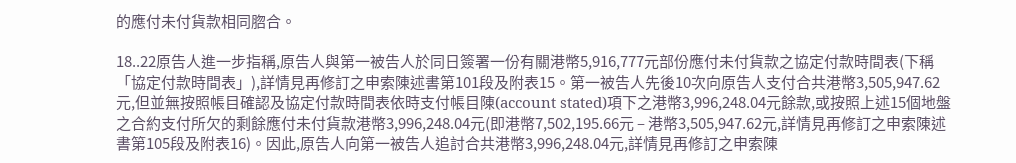的應付未付貨款相同脗合。

18..22原告人進一步指稱,原告人與第一被告人於同日簽署一份有關港幣5,916,777元部份應付未付貨款之協定付款時間表(下稱「協定付款時間表」),詳情見再修訂之申索陳述書第101段及附表15。第一被告人先後10次向原告人支付合共港幣3,505,947.62元,但並無按照帳目確認及協定付款時間表依時支付帳目陳(account stated)項下之港幣3,996,248.04元餘款,或按照上述15個地盤之合約支付所欠的剩餘應付未付貨款港幣3,996,248.04元(即港幣7,502,195.66元 – 港幣3,505,947.62元,詳情見再修訂之申索陳述書第105段及附表16)。因此,原告人向第一被告人追討合共港幣3,996,248.04元,詳情見再修訂之申索陳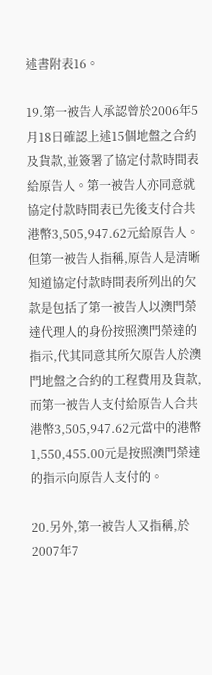述書附表16。

19.第一被告人承認曾於2006年5月18日確認上述15個地盤之合約及貨款,並簽署了協定付款時間表給原告人。第一被告人亦同意就協定付款時間表已先後支付合共港幣3,505,947.62元給原告人。但第一被告人指稱,原告人是清晰知道協定付款時間表所列出的欠款是包括了第一被告人以澳門榮達代理人的身份按照澳門榮達的指示,代其同意其所欠原告人於澳門地盤之合約的工程費用及貨款,而第一被告人支付給原告人合共港幣3,505,947.62元當中的港幣1,550,455.00元是按照澳門榮達的指示向原告人支付的。

20.另外,第一被告人又指稱,於2007年7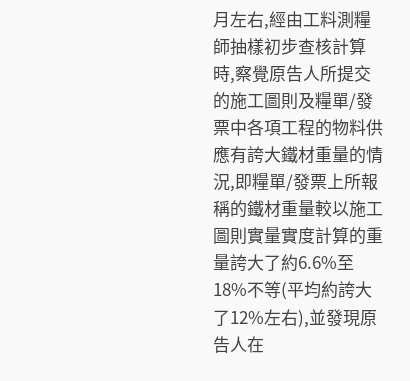月左右,經由工料測糧師抽樣初步查核計算時,察覺原告人所提交的施工圖則及糧單/發票中各項工程的物料供應有誇大鐵材重量的情況,即糧單/發票上所報稱的鐵材重量較以施工圖則實量實度計算的重量誇大了約6.6%至18%不等(平均約誇大了12%左右),並發現原告人在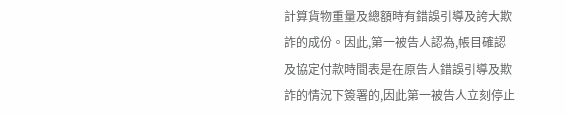計算貨物重量及總額時有錯誤引導及誇大欺詐的成份。因此,第一被告人認為,帳目確認及協定付款時間表是在原告人錯誤引導及欺詐的情況下簽署的,因此第一被告人立刻停止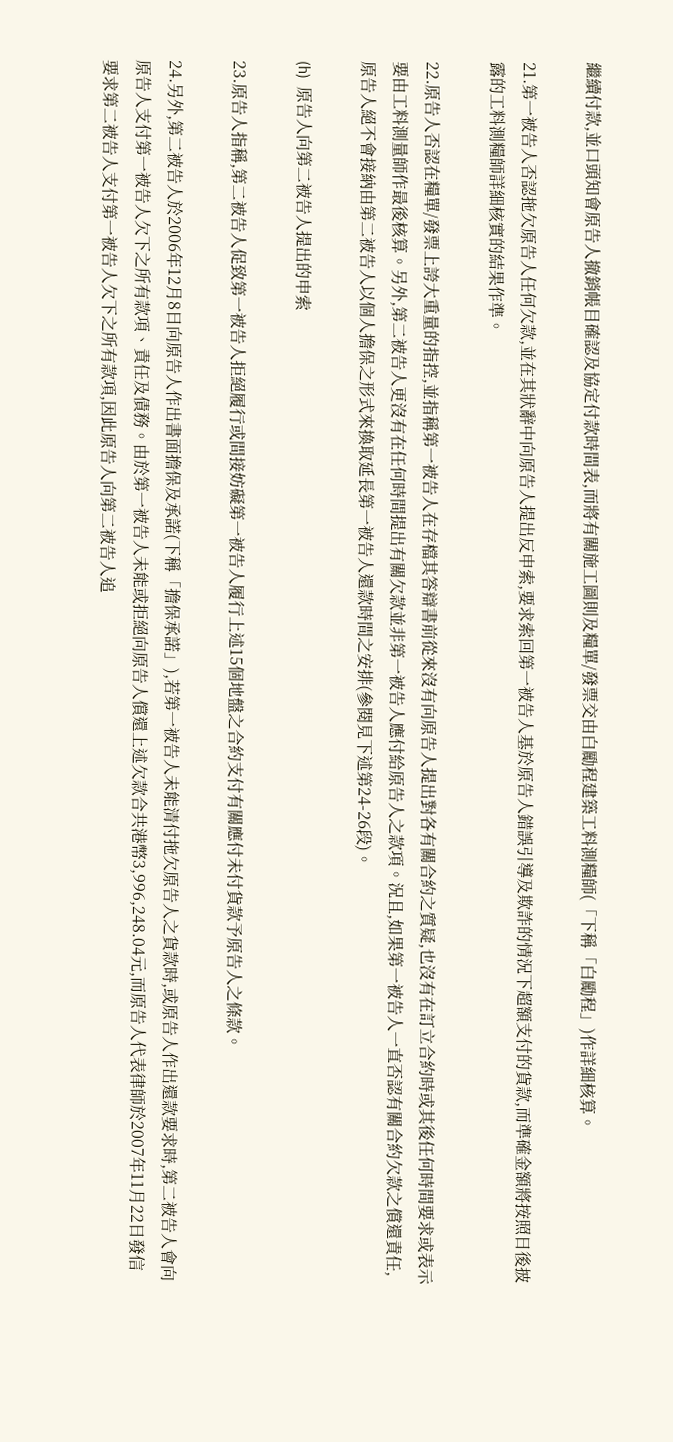繼續付款,並口頭知會原告人撤銷帳目確認及協定付款時間表,而將有關施工圖則及糧單/發票交由白勵程建築工料測糧師(「下稱「白勵程」)作詳細核算。

21.第一被告人否認拖欠原告人任何欠款,並在其狀辭中向原告人提出反申索,要求索回第一被告人基於原告人錯誤引導及欺詐的情況下超額支付的貨款,而準確金額將按照日後披露的工料測糧師詳細核實的結果作準。

22.原告人否認在糧單/發票上誇大重量的指控,並指稱第一被告人在存檔其答辯書前從來沒有向原告人提出對各有關合約之質疑,也沒有在訂立合約時或其後任何時間要求或表示要由工料測量師作最後核算。另外,第二被告人更沒有在任何時間提出有關欠款並非第一被告人應付給原告人之款項。況且,如果第一被告人一直否認有關合約欠款之償還責任,原告人絕不會接納由第二被告人以個人擔保之形式來換取延長第一被告人還款時間之安排(參閱見下述第24-26段)。

(h)  原告人向第二被告人提出的申索

23.原告人指稱,第二被告人促致第一被告人拒絕履行或間接妨礙第一被告人履行上述15個地盤之合約支付有關應付未付貨款予原告人之條款。

24.另外,第二被告人於2006年12月8日向原告人作出書面擔保及承諾(下稱「擔保承諾」),若第一被告人未能清付拖欠原告人之貨款時,或原告人作出還款要求時,第二被告人會向原告人支付第一被告人欠下之所有款項、責任及債務。由於第一被告人未能或拒絕向原告人償還上述欠款合共港幣3,996,248.04元,而原告人代表律師於2007年11月22日發信要求第二被告人支付第一被告人欠下之所有款項,因此原告人向第二被告人追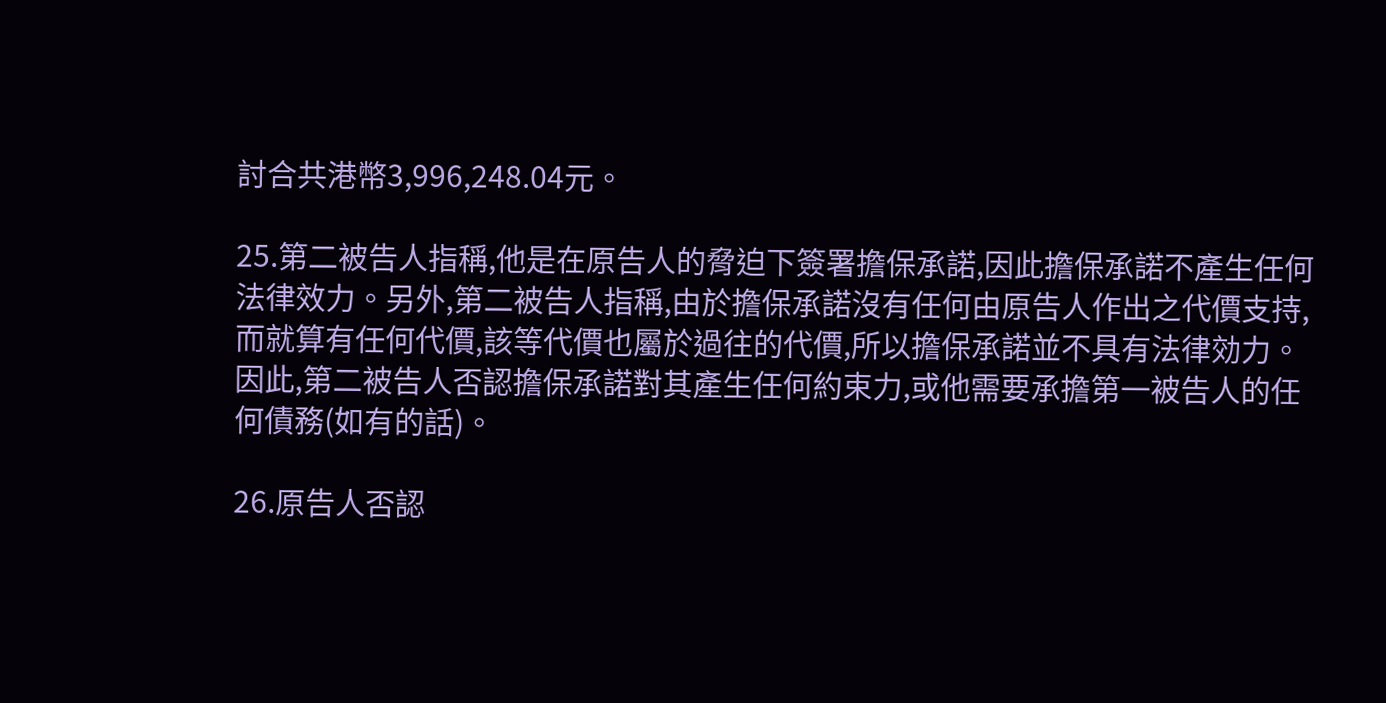討合共港幣3,996,248.04元。

25.第二被告人指稱,他是在原告人的脅迫下簽署擔保承諾,因此擔保承諾不產生任何法律效力。另外,第二被告人指稱,由於擔保承諾沒有任何由原告人作出之代價支持,而就算有任何代價,該等代價也屬於過往的代價,所以擔保承諾並不具有法律効力。因此,第二被告人否認擔保承諾對其產生任何約束力,或他需要承擔第一被告人的任何債務(如有的話)。

26.原告人否認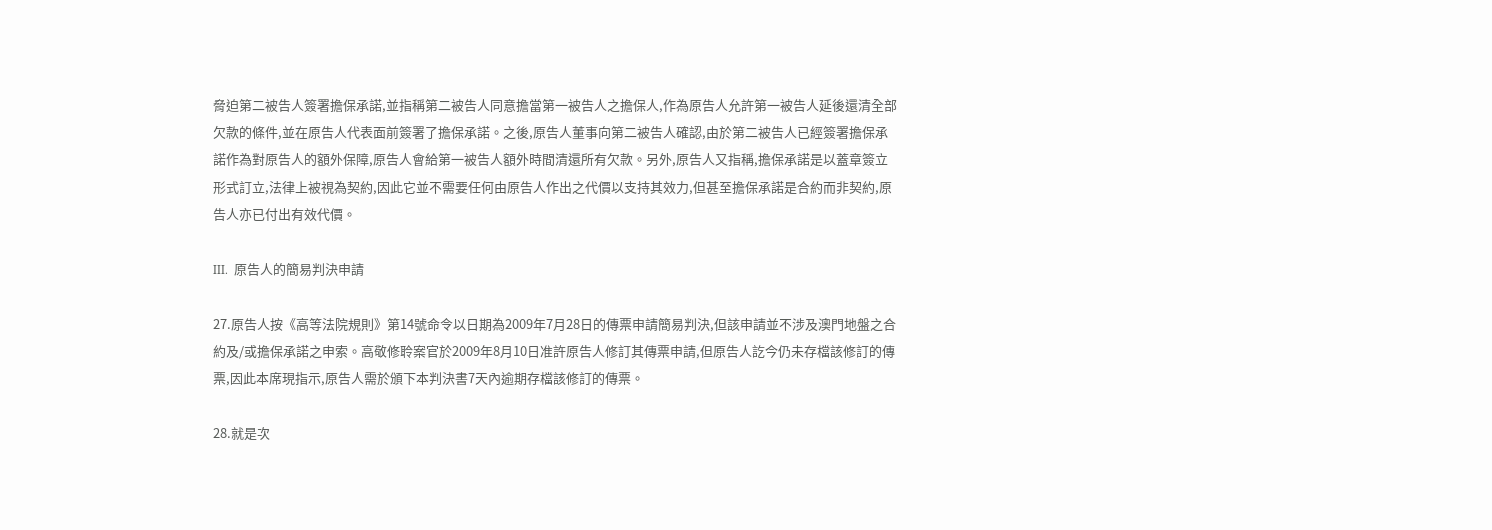脅迫第二被告人簽署擔保承諾,並指稱第二被告人同意擔當第一被告人之擔保人,作為原告人允許第一被告人延後還清全部欠款的條件,並在原告人代表面前簽署了擔保承諾。之後,原告人董事向第二被告人確認,由於第二被告人已經簽署擔保承諾作為對原告人的額外保障,原告人會給第一被告人額外時間清還所有欠款。另外,原告人又指稱,擔保承諾是以蓋章簽立形式訂立,法律上被視為契約,因此它並不需要任何由原告人作出之代價以支持其效力,但甚至擔保承諾是合約而非契約,原告人亦已付出有效代價。

III.  原告人的簡易判決申請

27.原告人按《高等法院規則》第14號命令以日期為2009年7月28日的傳票申請簡易判決,但該申請並不涉及澳門地盤之合約及/或擔保承諾之申索。高敬修聆案官於2009年8月10日准許原告人修訂其傳票申請,但原告人訖今仍未存檔該修訂的傳票,因此本席現指示,原告人需於頒下本判決書7天內逾期存檔該修訂的傳票。

28.就是次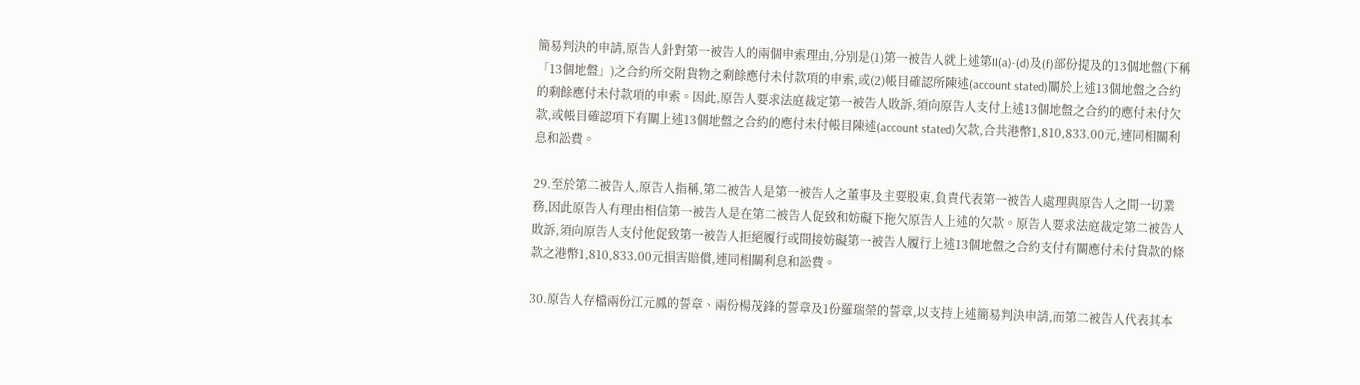簡易判決的申請,原告人針對第一被告人的兩個申索理由,分別是(1)第一被告人就上述第II(a)-(d)及(f)部份提及的13個地盤(下稱「13個地盤」)之合約所交附貨物之剩餘應付未付款項的申索,或(2)帳目確認所陳述(account stated)關於上述13個地盤之合約的剩餘應付未付款項的申索。因此,原告人要求法庭裁定第一被告人敗訴,須向原告人支付上述13個地盤之合約的應付未付欠款,或帳目確認項下有關上述13個地盤之合約的應付未付帳目陳述(account stated)欠款,合共港幣1,810,833.00元,連同相關利息和訟費。

29.至於第二被告人,原告人指稱,第二被告人是第一被告人之董事及主要股東,負責代表第一被告人處理與原告人之間一切業務,因此原告人有理由相信第一被告人是在第二被告人促致和妨礙下拖欠原告人上述的欠款。原告人要求法庭裁定第二被告人敗訴,須向原告人支付他促致第一被告人拒絕履行或間接妨礙第一被告人履行上述13個地盤之合約支付有關應付未付貨款的條款之港幣1,810,833.00元損害賠償,連同相關利息和訟費。

30.原告人存檔兩份江元鳳的誓章、兩份楊茂鋒的誓章及1份羅瑞榮的誓章,以支持上述簡易判決申請,而第二被告人代表其本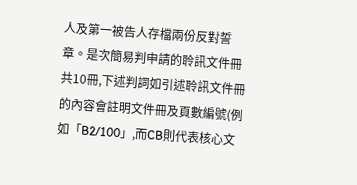人及第一被告人存檔兩份反對誓章。是次簡易判申請的聆訊文件冊共10冊,下述判詞如引述聆訊文件冊的內容會註明文件冊及頁數編號(例如「B2/100」,而CB則代表核心文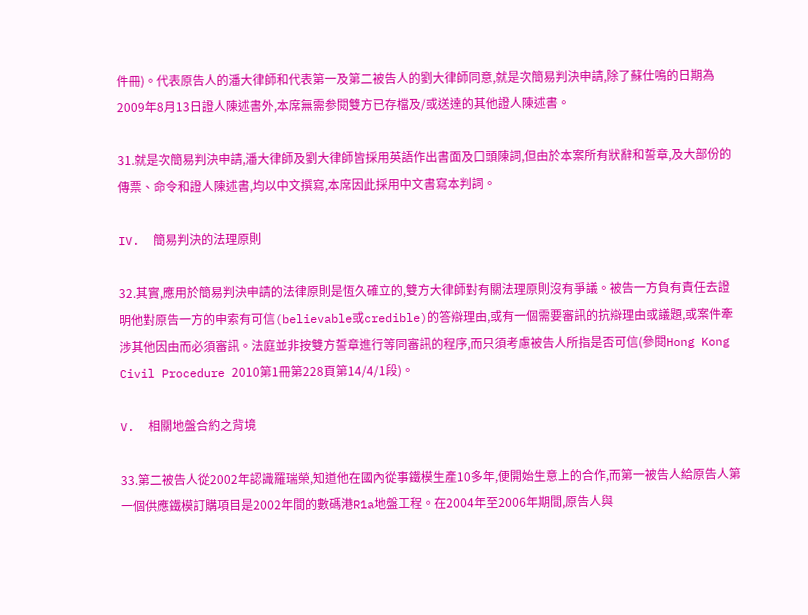件冊)。代表原告人的潘大律師和代表第一及第二被告人的劉大律師同意,就是次簡易判決申請,除了蘇仕鳴的日期為2009年8月13日證人陳述書外,本席無需参閱雙方已存檔及/或送達的其他證人陳述書。

31.就是次簡易判決申請,潘大律師及劉大律師皆採用英語作出書面及口頭陳詞,但由於本案所有狀辭和誓章,及大部份的傳票、命令和證人陳述書,均以中文撰寫,本席因此採用中文書寫本判詞。

IV.  簡易判決的法理原則

32.其實,應用於簡易判決申請的法律原則是恆久確立的,雙方大律師對有關法理原則沒有爭議。被告一方負有責任去證明他對原告一方的申索有可信(believable或credible)的答辯理由,或有一個需要審訊的抗辯理由或議題,或案件牽涉其他因由而必須審訊。法庭並非按雙方誓章進行等同審訊的程序,而只須考慮被告人所指是否可信(參閱Hong Kong Civil Procedure 2010第1冊第228頁第14/4/1段)。

V.  相關地盤合約之背境

33.第二被告人從2002年認識羅瑞榮,知道他在國內從事鐵模生產10多年,便開始生意上的合作,而第一被告人給原告人第一個供應鐵模訂購項目是2002年間的數碼港R1a地盤工程。在2004年至2006年期間,原告人與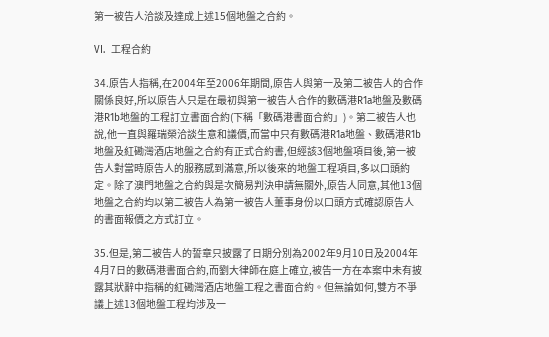第一被告人洽談及達成上述15個地盤之合約。

VI.  工程合約

34.原告人指稱,在2004年至2006年期間,原告人與第一及第二被告人的合作關係良好,所以原告人只是在最初與第一被告人合作的數碼港R1a地盤及數碼港R1b地盤的工程訂立書面合約(下稱「數碼港書面合約」)。第二被告人也說,他一直與羅瑞榮洽談生意和議價,而當中只有數碼港R1a地盤、數碼港R1b地盤及紅磡灣酒店地盤之合約有正式合約書,但經該3個地盤項目後,第一被告人對當時原告人的服務感到滿意,所以後來的地盤工程項目,多以口頭約定。除了澳門地盤之合約與是次簡易判決申請無關外,原告人同意,其他13個地盤之合約均以第二被告人為第一被告人董事身份以口頭方式確認原告人的書面報價之方式訂立。

35.但是,第二被告人的誓章只披露了日期分別為2002年9月10日及2004年4月7日的數碼港書面合約,而劉大律師在庭上確立,被告一方在本案中未有披露其狀辭中指稱的紅磡灣酒店地盤工程之書面合約。但無論如何,雙方不爭議上述13個地盤工程均涉及一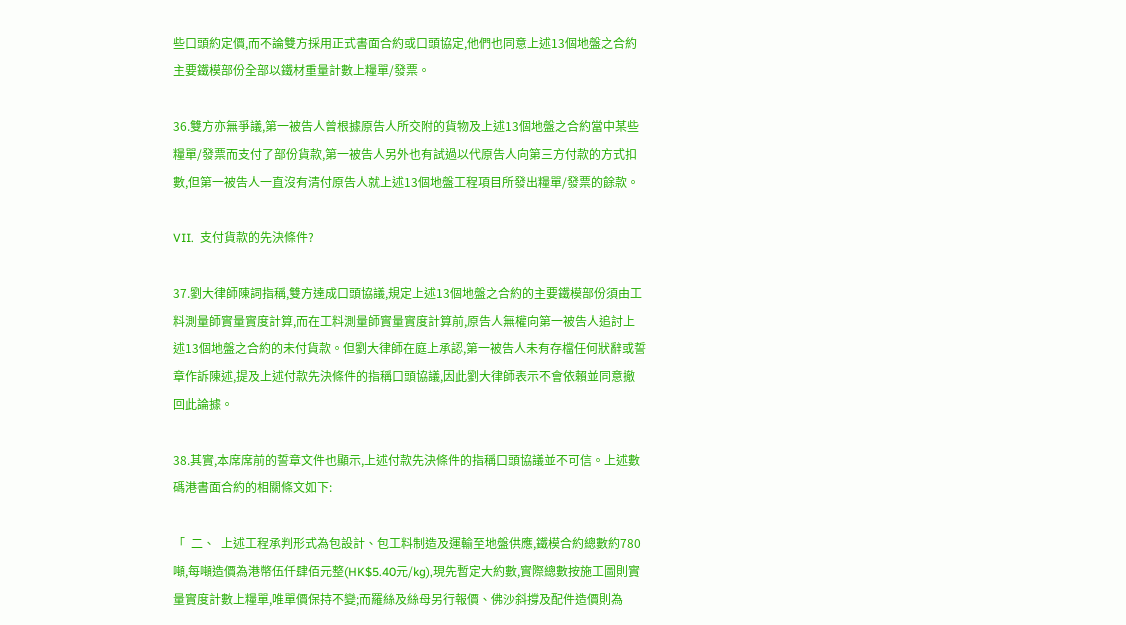些口頭約定價,而不論雙方採用正式書面合約或口頭協定,他們也同意上述13個地盤之合約主要鐵模部份全部以鐵材重量計數上糧單/發票。

36.雙方亦無爭議,第一被告人曾根據原告人所交附的貨物及上述13個地盤之合約當中某些糧單/發票而支付了部份貨款,第一被告人另外也有試過以代原告人向第三方付款的方式扣數,但第一被告人一直沒有清付原告人就上述13個地盤工程項目所發出糧單/發票的餘款。

VII.  支付貨款的先決條件?

37.劉大律師陳詞指稱,雙方達成口頭協議,規定上述13個地盤之合約的主要鐵模部份須由工料測量師實量實度計算,而在工料測量師實量實度計算前,原告人無權向第一被告人追討上述13個地盤之合約的未付貨款。但劉大律師在庭上承認,第一被告人未有存檔任何狀辭或誓章作訴陳述,提及上述付款先決條件的指稱口頭協議,因此劉大律師表示不會依賴並同意撤回此論據。

38.其實,本席席前的誓章文件也顯示,上述付款先決條件的指稱口頭協議並不可信。上述數碼港書面合約的相關條文如下:

「  二、  上述工程承判形式為包設計、包工料制造及運輸至地盤供應,鐵模合約總數約780噸,每噸造價為港幣伍仟肆佰元整(HK$5.40元/kg),現先暫定大約數,實際總數按施工圖則實量實度計數上糧單,唯單價保持不變;而羅絲及絲母另行報價、佛沙斜撐及配件造價則為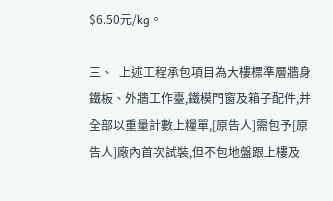$6.50元/kg。

三、  上述工程承包項目為大樓標準層牆身鐵板、外牆工作臺,鐵模門窗及箱子配件,并全部以重量計數上糧單,[原告人]需包予[原告人]廠內首次試裝,但不包地盤跟上樓及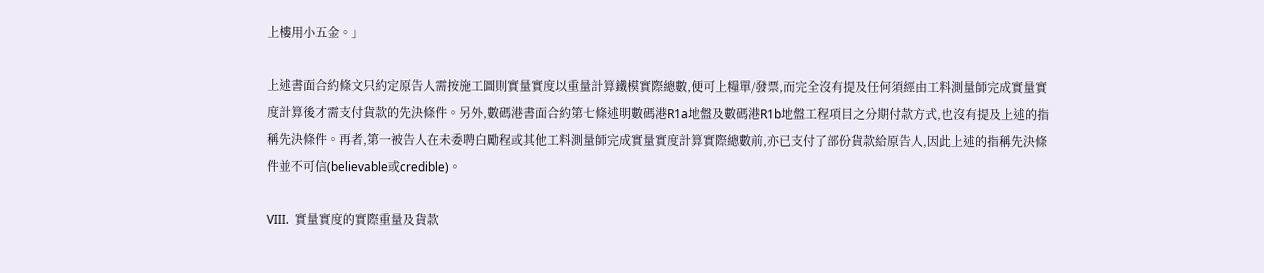上樓用小五金。」

上述書面合約條文只約定原告人需按施工圖則實量實度以重量計算鐵模實際總數,便可上糧單/發票,而完全沒有提及任何須經由工料測量師完成實量實度計算後才需支付貨款的先決條件。另外,數碼港書面合約第七條述明數碼港R1a地盤及數碼港R1b地盤工程項目之分期付款方式,也沒有提及上述的指稱先決條件。再者,第一被告人在未委聘白勵程或其他工料測量師完成實量實度計算實際總數前,亦已支付了部份貨款給原告人,因此上述的指稱先決條件並不可信(believable或credible)。

VIII.  實量實度的實際重量及貨款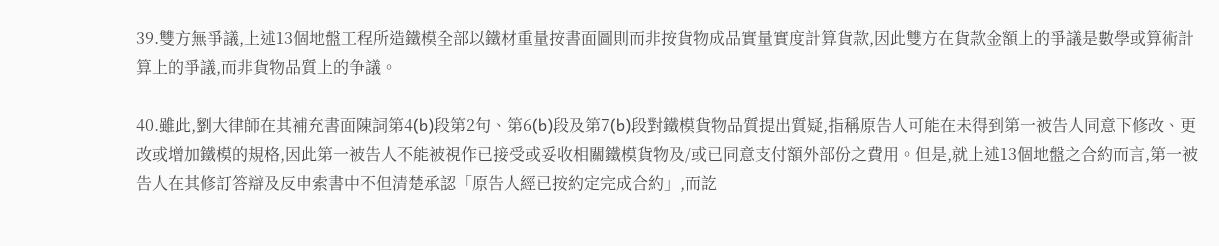39.雙方無爭議,上述13個地盤工程所造鐵模全部以鐵材重量按書面圖則而非按貨物成品實量實度計算貨款,因此雙方在貨款金額上的爭議是數學或算術計算上的爭議,而非貨物品質上的争議。

40.雖此,劉大律師在其補充書面陳詞第4(b)段第2句、第6(b)段及第7(b)段對鐵模貨物品質提出質疑,指稱原告人可能在未得到第一被告人同意下修改、更改或增加鐵模的規格,因此第一被告人不能被視作已接受或妥收相關鐵模貨物及/或已同意支付額外部份之費用。但是,就上述13個地盤之合約而言,第一被告人在其修訂答辯及反申索書中不但清楚承認「原告人經已按約定完成合約」,而訖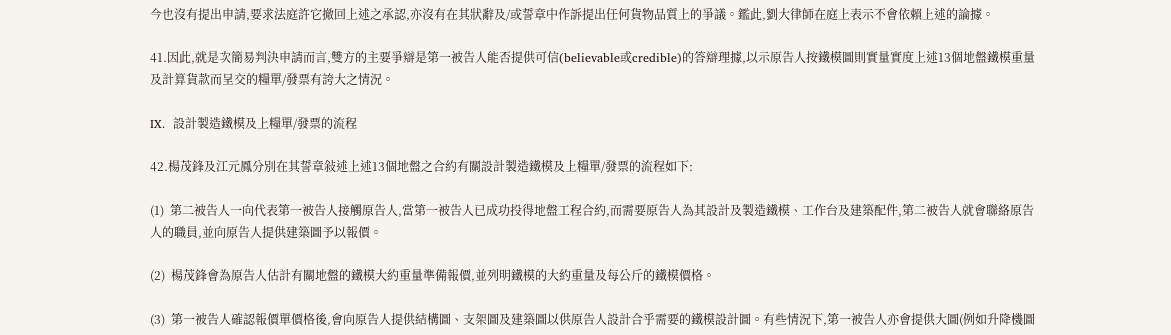今也沒有提出申請,要求法庭許它撤回上述之承認,亦沒有在其狀辭及/或誓章中作訴提出任何貨物品質上的爭議。鑑此,劉大律師在庭上表示不會依賴上述的論據。

41.因此,就是次簡易判決申請而言,雙方的主要爭辯是第一被告人能否提供可信(believable或credible)的答辯理據,以示原告人按鐵模圖則實量實度上述13個地盤鐵模重量及計算貨款而呈交的糧單/發票有誇大之情況。

IX.  設計製造鐵模及上糧單/發票的流程

42.楊茂鋒及江元鳳分別在其誓章敍述上述13個地盤之合約有關設計製造鐵模及上糧單/發票的流程如下:

(1)  第二被告人一向代表第一被告人接觸原告人,當第一被告人已成功投得地盤工程合約,而需要原告人為其設計及製造鐵模、工作台及建築配件,第二被告人就會聯絡原告人的職員,並向原告人提供建築圖予以報價。

(2)  楊茂鋒會為原告人估計有關地盤的鐵模大約重量準備報價,並列明鐵模的大約重量及每公斤的鐵模價格。

(3)  第一被告人確認報價單價格後,會向原告人提供結構圖、支架圖及建築圖以供原告人設計合乎需要的鐵模設計圖。有些情況下,第一被告人亦會提供大圖(例如升降機圖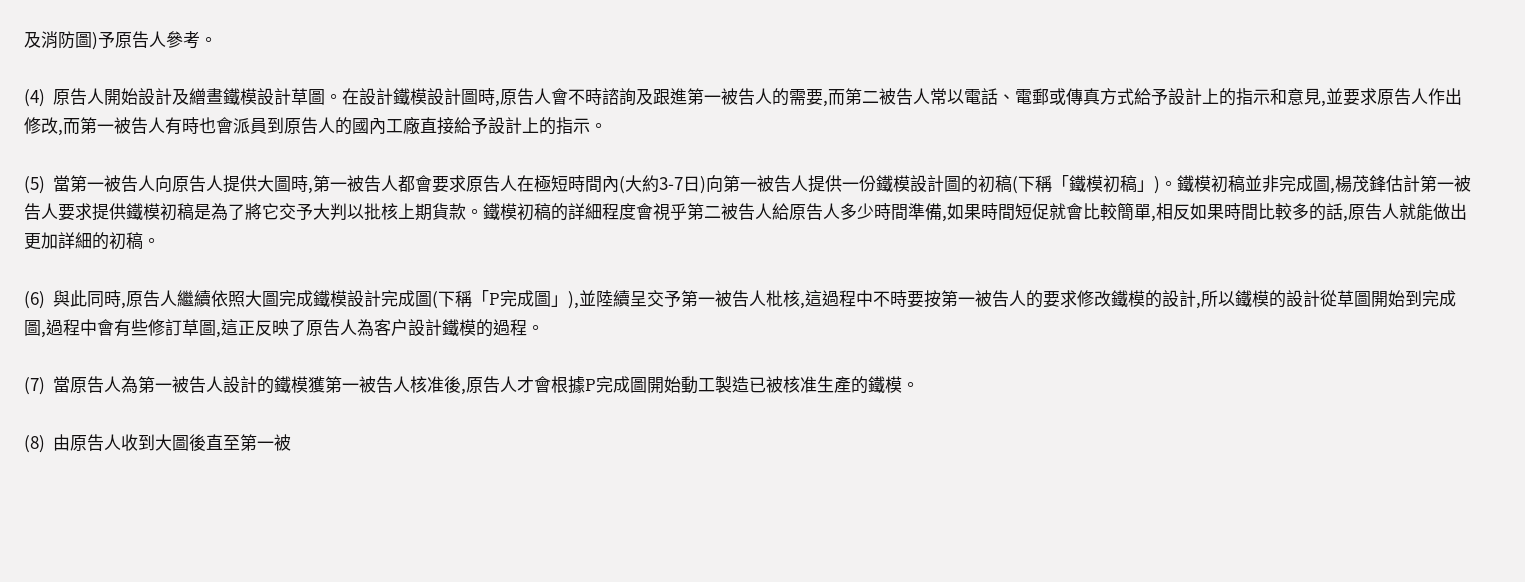及消防圖)予原告人參考。

(4)  原告人開始設計及繒晝鐵模設計草圖。在設計鐵模設計圖時,原告人會不時諮詢及跟進第一被告人的需要,而第二被告人常以電話、電郵或傳真方式給予設計上的指示和意見,並要求原告人作出修改,而第一被告人有時也會派員到原告人的國內工廠直接給予設計上的指示。

(5)  當第一被告人向原告人提供大圖時,第一被告人都會要求原告人在極短時間內(大約3-7日)向第一被告人提供一份鐵模設計圖的初稿(下稱「鐵模初稿」)。鐵模初稿並非完成圖,楊茂鋒估計第一被告人要求提供鐵模初稿是為了將它交予大判以批核上期貨款。鐵模初稿的詳細程度會視乎第二被告人給原告人多少時間準備,如果時間短促就會比較簡單,相反如果時間比較多的話,原告人就能做出更加詳細的初稿。

(6)  與此同時,原告人繼續依照大圖完成鐵模設計完成圖(下稱「P完成圖」),並陸續呈交予第一被告人枇核,這過程中不時要按第一被告人的要求修改鐵模的設計,所以鐵模的設計從草圖開始到完成圖,過程中會有些修訂草圖,這正反映了原告人為客户設計鐵模的過程。

(7)  當原告人為第一被告人設計的鐵模獲第一被告人核准後,原告人才會根據P完成圖開始動工製造已被核准生產的鐵模。

(8)  由原告人收到大圖後直至第一被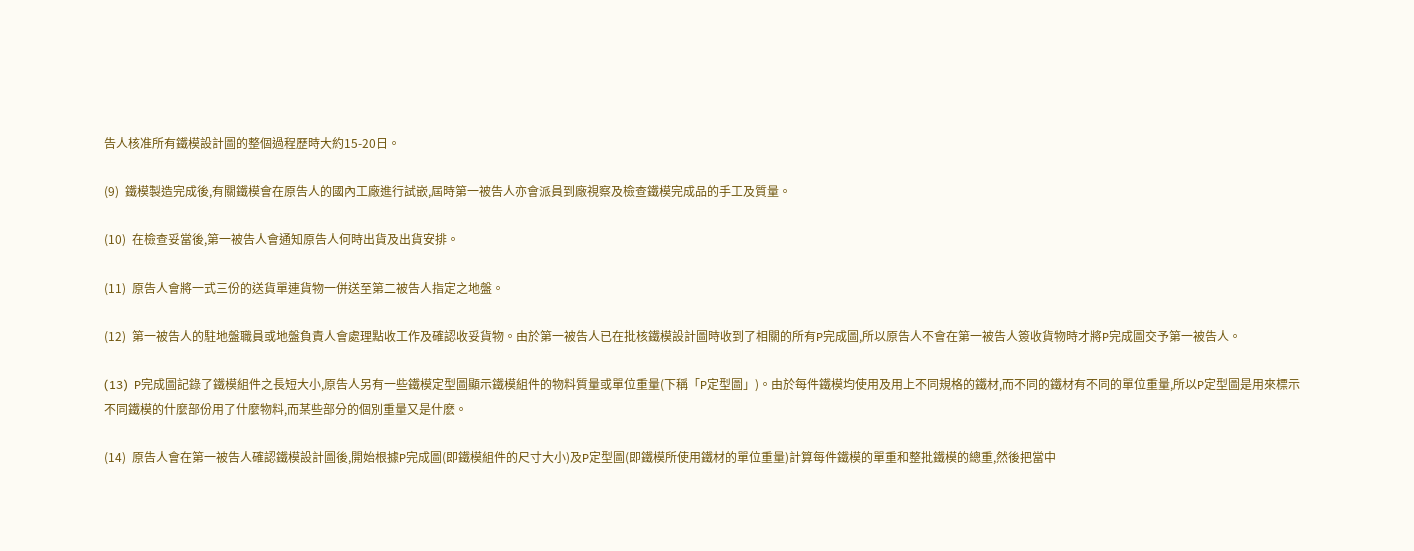告人核准所有鐵模設計圖的整個過程歷時大約15-20日。

(9)  鐵模製造完成後,有關鐵模會在原告人的國內工廠進行試嵌,屆時第一被告人亦會派員到廠視察及檢查鐵模完成品的手工及質量。

(10)  在檢查妥當後,第一被告人會通知原告人何時出貨及出貨安排。

(11)  原告人會將一式三份的送貨單連貨物一併送至第二被告人指定之地盤。

(12)  第一被告人的駐地盤職員或地盤負責人會處理點收工作及確認收妥貨物。由於第一被告人已在批核鐵模設計圖時收到了相關的所有P完成圖,所以原告人不會在第一被告人簽收貨物時才將P完成圖交予第一被告人。

(13)  P完成圖記錄了鐵模組件之長短大小,原告人另有一些鐵模定型圖顯示鐵模組件的物料質量或單位重量(下稱「P定型圖」)。由於每件鐵模均使用及用上不同規格的鐵材,而不同的鐵材有不同的單位重量,所以P定型圖是用來標示不同鐵模的什麼部份用了什麼物料,而某些部分的個別重量又是什麽。

(14)  原告人會在第一被告人確認鐵模設計圖後,開始根據P完成圖(即鐵模組件的尺寸大小)及P定型圖(即鐵模所使用鐵材的單位重量)計算每件鐵模的單重和整批鐵模的總重,然後把當中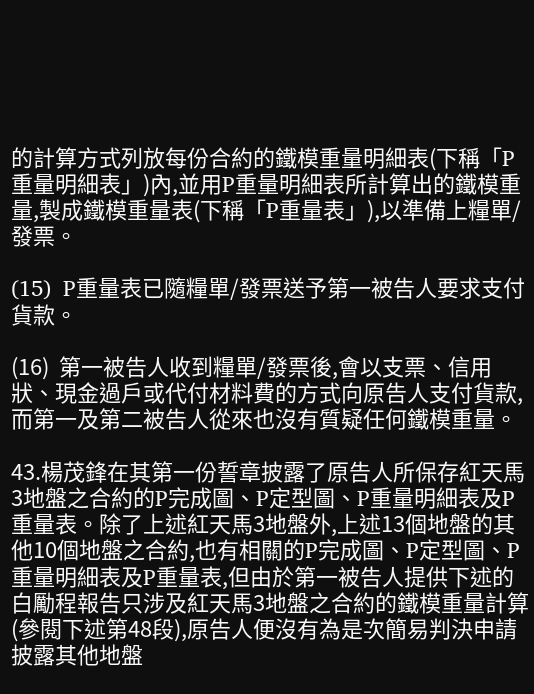的計算方式列放每份合約的鐵模重量明細表(下稱「P重量明細表」)內,並用P重量明細表所計算出的鐵模重量,製成鐵模重量表(下稱「P重量表」),以準備上糧單/發票。

(15)  P重量表已隨糧單/發票送予第一被告人要求支付貨款。

(16)  第一被告人收到糧單/發票後,會以支票、信用狀、現金過戶或代付材料費的方式向原告人支付貨款,而第一及第二被告人從來也沒有質疑任何鐵模重量。

43.楊茂鋒在其第一份誓章披露了原告人所保存紅天馬3地盤之合約的P完成圖、P定型圖、P重量明細表及P重量表。除了上述紅天馬3地盤外,上述13個地盤的其他10個地盤之合約,也有相關的P完成圖、P定型圖、P重量明細表及P重量表,但由於第一被告人提供下述的白勵程報告只涉及紅天馬3地盤之合約的鐵模重量計算(參閱下述第48段),原告人便沒有為是次簡易判決申請披露其他地盤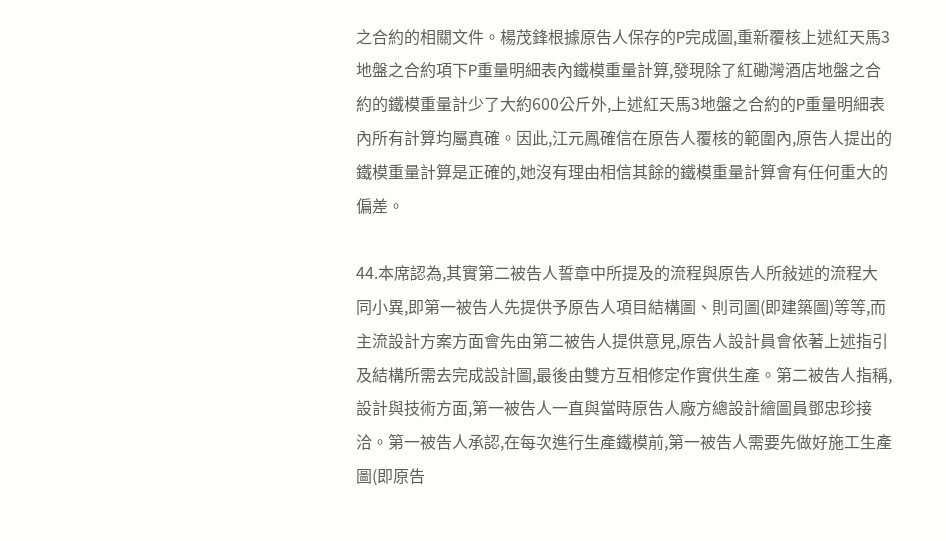之合約的相關文件。楊茂鋒根據原告人保存的P完成圖,重新覆核上述紅天馬3地盤之合約項下P重量明細表內鐵模重量計算,發現除了紅磡灣酒店地盤之合約的鐵模重量計少了大約600公斤外,上述紅天馬3地盤之合約的P重量明細表內所有計算均屬真確。因此,江元鳳確信在原告人覆核的範圍內,原告人提出的鐵模重量計算是正確的,她沒有理由相信其餘的鐵模重量計算會有任何重大的偏差。

44.本席認為,其實第二被告人誓章中所提及的流程與原告人所敍述的流程大同小異,即第一被告人先提供予原告人項目結構圖、則司圖(即建築圖)等等,而主流設計方案方面會先由第二被告人提供意見,原告人設計員會依著上述指引及結構所需去完成設計圖,最後由雙方互相修定作實供生產。第二被告人指稱,設計與技術方面,第一被告人一直與當時原告人廠方總設計繪圖員鄧忠珍接洽。第一被告人承認,在每次進行生產鐵模前,第一被告人需要先做好施工生產圖(即原告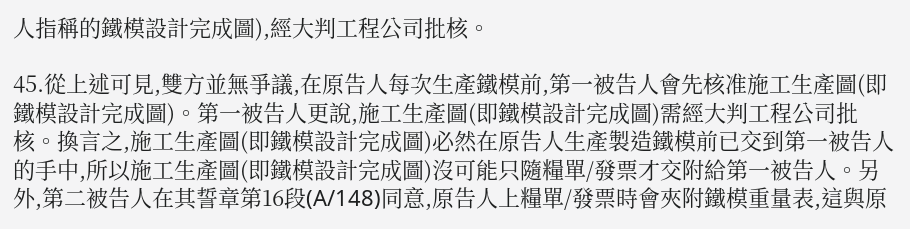人指稱的鐵模設計完成圖),經大判工程公司批核。

45.從上述可見,雙方並無爭議,在原告人每次生產鐵模前,第一被告人會先核准施工生產圖(即鐵模設計完成圖)。第一被告人更說,施工生產圖(即鐵模設計完成圖)需經大判工程公司批核。換言之,施工生產圖(即鐵模設計完成圖)必然在原告人生產製造鐵模前已交到第一被告人的手中,所以施工生產圖(即鐵模設計完成圖)沒可能只隨糧單/發票才交附給第一被告人。另外,第二被告人在其誓章第16段(A/148)同意,原告人上糧單/發票時會夾附鐵模重量表,這與原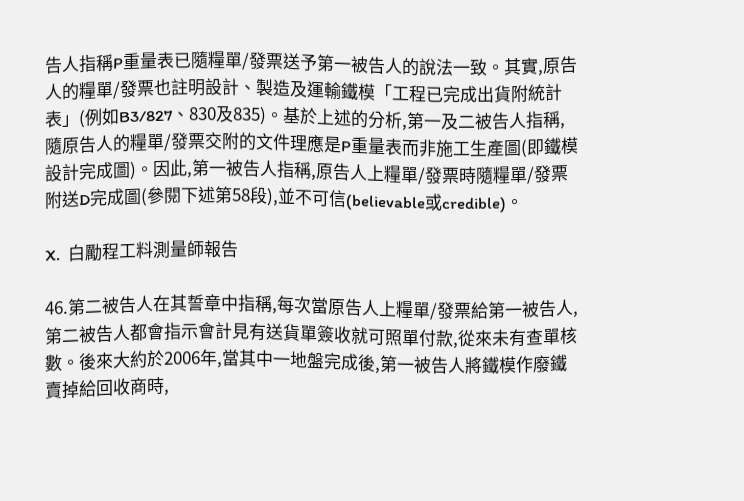告人指稱P重量表已隨糧單/發票送予第一被告人的說法一致。其實,原告人的糧單/發票也註明設計、製造及運輸鐵模「工程已完成出貨附統計表」(例如B3/827、830及835)。基於上述的分析,第一及二被告人指稱,隨原告人的糧單/發票交附的文件理應是P重量表而非施工生產圖(即鐵模設計完成圖)。因此,第一被告人指稱,原告人上糧單/發票時隨糧單/發票附送D完成圖(參閱下述第58段),並不可信(believable或credible)。

X.  白勵程工料測量師報告

46.第二被告人在其誓章中指稱,每次當原告人上糧單/發票給第一被告人,第二被告人都會指示會計見有送貨單簽收就可照單付款,從來未有查單核數。後來大約於2006年,當其中一地盤完成後,第一被告人將鐵模作廢鐵賣掉給回收商時,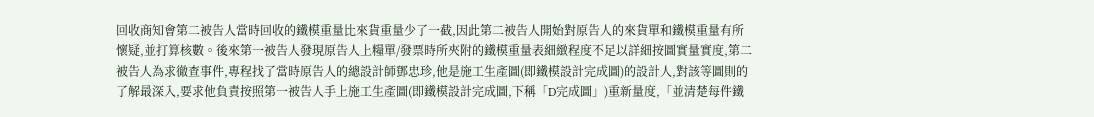回收商知會第二被告人當時回收的鐵模重量比來貨重量少了一截,因此第二被告人開始對原告人的來貨單和鐵模重量有所懷疑,並打算核數。後來第一被告人發現原告人上糧單/發票時所夾附的鐵模重量表細緻程度不足以詳細按圖實量實度,第二被告人為求徹查事件,專程找了當時原告人的總設計師鄧忠珍,他是施工生產圖(即鐵模設計完成圖)的設計人,對該等圖則的了解最深入,要求他負責按照第一被告人手上施工生產圖(即鐵模設計完成圖,下稱「D完成圖」)重新量度,「並清楚每件鐵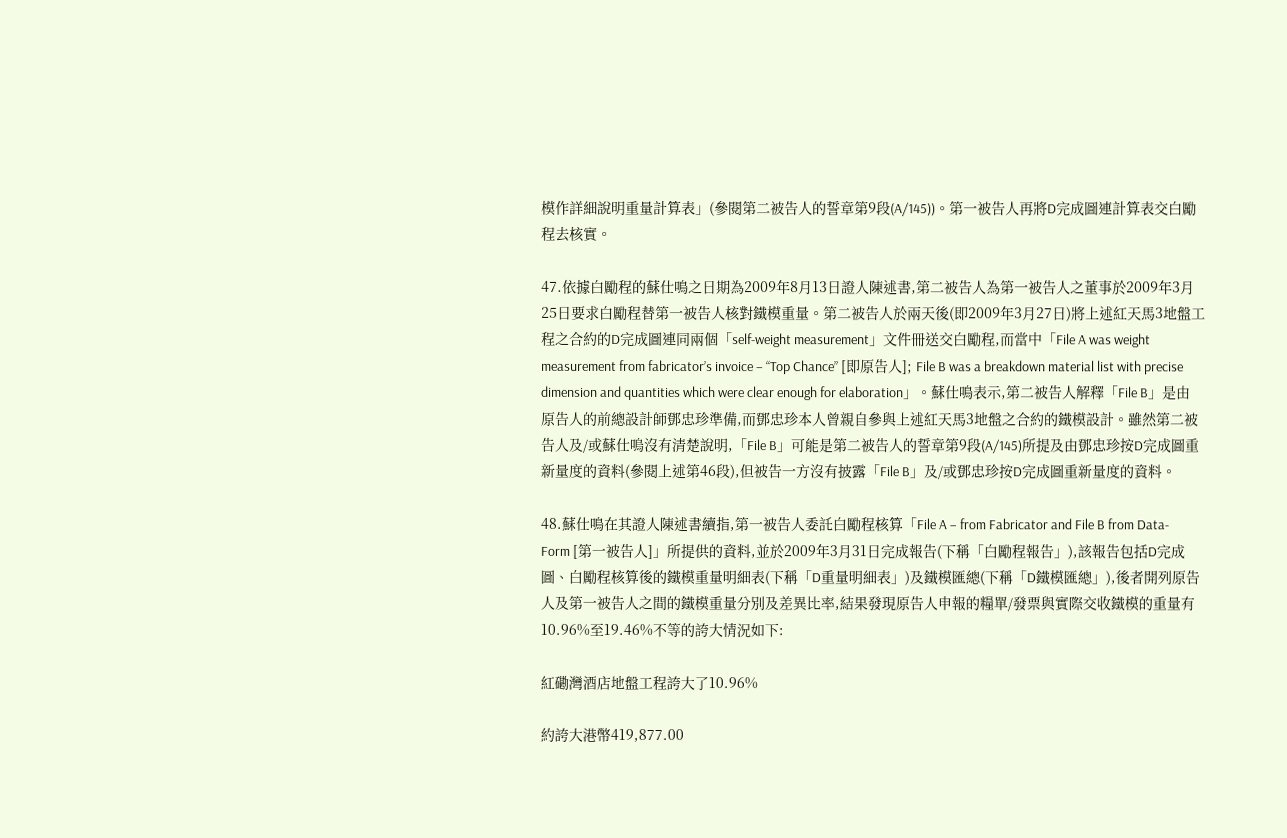模作詳細說明重量計算表」(參閱第二被告人的誓章第9段(A/145))。第一被告人再將D完成圖連計算表交白勵程去核實。

47.依據白勵程的蘇仕鳴之日期為2009年8月13日證人陳述書,第二被告人為第一被告人之董事於2009年3月25日要求白勵程替第一被告人核對鐵模重量。第二被告人於兩天後(即2009年3月27日)將上述紅天馬3地盤工程之合約的D完成圖連同兩個「self-weight measurement」文件冊送交白勵程,而當中「File A was weight measurement from fabricator’s invoice – “Top Chance” [即原告人]; File B was a breakdown material list with precise dimension and quantities which were clear enough for elaboration」。蘇仕鳴表示,第二被告人解釋「File B」是由原告人的前總設計師鄧忠珍準備,而鄧忠珍本人曾親自參與上述紅天馬3地盤之合約的鐵模設計。雖然第二被告人及/或蘇仕嗚沒有清楚說明,「File B」可能是第二被告人的誓章第9段(A/145)所提及由鄧忠珍按D完成圖重新量度的資料(參閱上述第46段),但被告一方沒有披露「File B」及/或鄧忠珍按D完成圖重新量度的資料。

48.蘇仕鳴在其證人陳述書續指,第一被告人委託白勵程核算「File A – from Fabricator and File B from Data-Form [第一被告人]」所提供的資料,並於2009年3月31日完成報告(下稱「白勵程報告」),該報告包括D完成圖、白勵程核算後的鐵模重量明細表(下稱「D重量明細表」)及鐵模匯總(下稱「D鐵模匯總」),後者開列原告人及第一被告人之間的鐵模重量分別及差異比率,結果發現原告人申報的糧單/發票與實際交收鐵模的重量有10.96%至19.46%不等的誇大情況如下:

紅磡灣酒店地盤工程誇大了10.96%

約誇大港幣419,877.00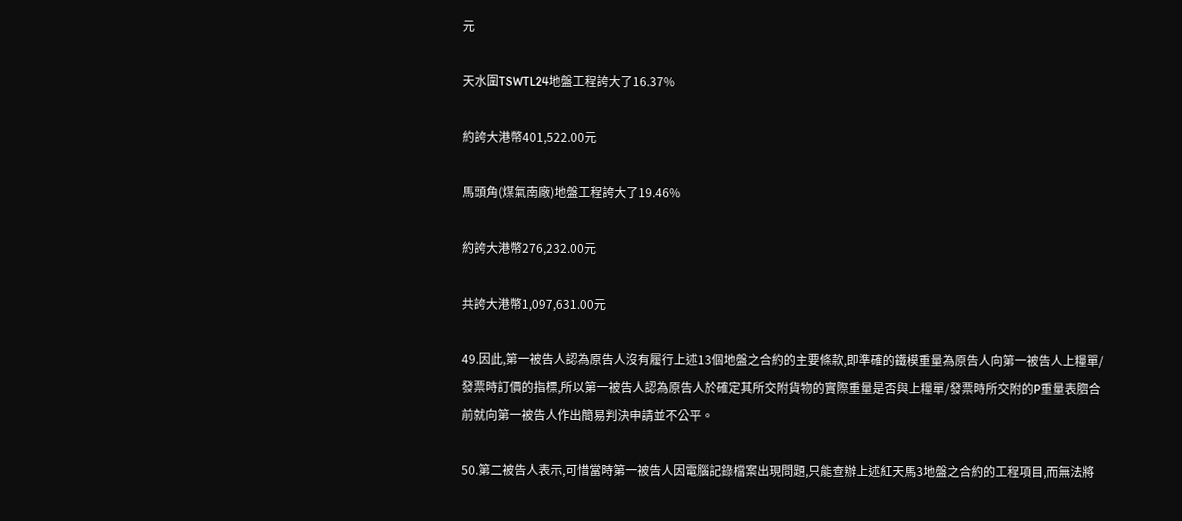元

天水圍TSWTL24地盤工程誇大了16.37%

約誇大港幣401,522.00元

馬頭角(煤氣南廠)地盤工程誇大了19.46%

約誇大港幣276,232.00元

共誇大港幣1,097,631.00元

49.因此,第一被告人認為原告人沒有履行上述13個地盤之合約的主要條款,即準確的鐵模重量為原告人向第一被告人上糧單/發票時訂價的指標,所以第一被告人認為原告人於確定其所交附貨物的實際重量是否與上糧單/發票時所交附的P重量表脗合前就向第一被告人作出簡易判決申請並不公平。

50.第二被告人表示,可惜當時第一被告人因電腦記錄檔案出現問題,只能查辦上述紅天馬3地盤之合約的工程項目,而無法將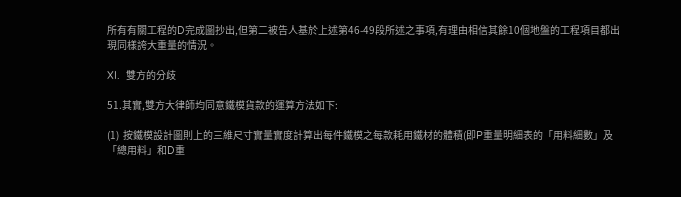所有有關工程的D完成圖抄出,但第二被告人基於上述第46-49段所述之事項,有理由相信其餘10個地盤的工程項目都出現同樣誇大重量的情況。

XI.  雙方的分歧

51.其實,雙方大律師均同意鐵模貨款的運算方法如下:

(1)  按鐵模設計圖則上的三維尺寸實量實度計算出每件鐵模之每款耗用鐵材的體積(即P重量明細表的「用料細數」及「總用料」和D重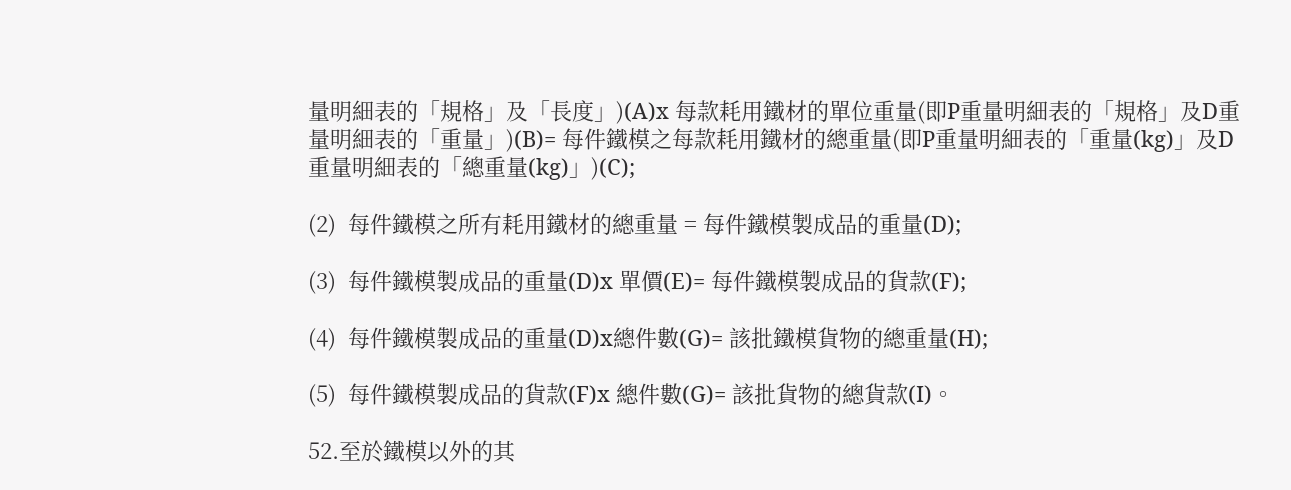量明細表的「規格」及「長度」)(A)x 每款耗用鐵材的單位重量(即P重量明細表的「規格」及D重量明細表的「重量」)(B)= 每件鐵模之每款耗用鐵材的總重量(即P重量明細表的「重量(kg)」及D重量明細表的「總重量(kg)」)(C);

(2)  每件鐵模之所有耗用鐵材的總重量 = 每件鐵模製成品的重量(D);

(3)  每件鐵模製成品的重量(D)x 單價(E)= 每件鐵模製成品的貨款(F);

(4)  每件鐵模製成品的重量(D)x總件數(G)= 該批鐵模貨物的總重量(H);

(5)  每件鐵模製成品的貨款(F)x 總件數(G)= 該批貨物的總貨款(I)。

52.至於鐵模以外的其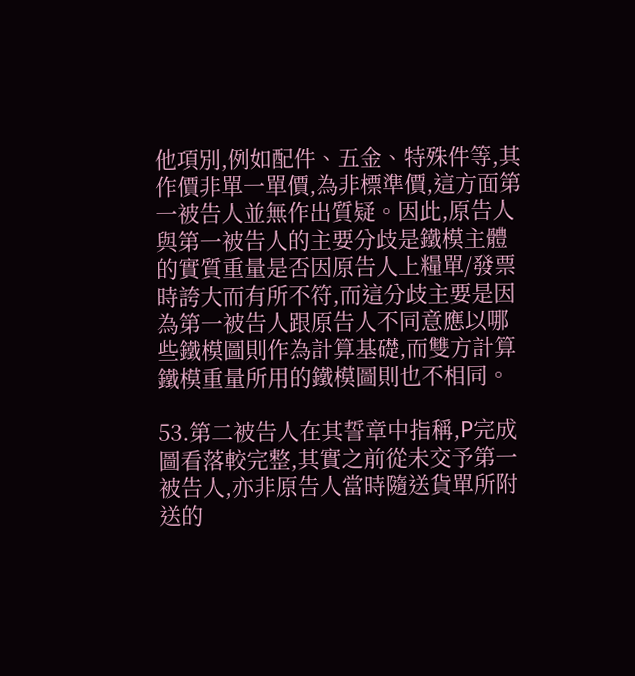他項別,例如配件、五金、特殊件等,其作價非單一單價,為非標準價,這方面第一被告人並無作出質疑。因此,原告人與第一被告人的主要分歧是鐵模主體的實質重量是否因原告人上糧單/發票時誇大而有所不符,而這分歧主要是因為第一被告人跟原告人不同意應以哪些鐵模圖則作為計算基礎,而雙方計算鐵模重量所用的鐵模圖則也不相同。

53.第二被告人在其誓章中指稱,P完成圖看落較完整,其實之前從未交予第一被告人,亦非原告人當時隨送貨單所附送的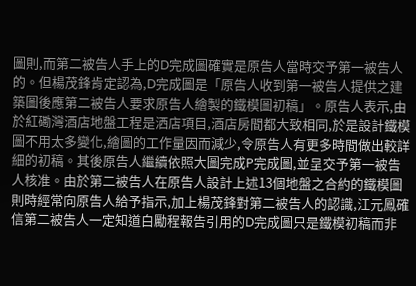圖則,而第二被告人手上的D完成圖確實是原告人當時交予第一被告人的。但楊茂鋒肯定認為,D完成圖是「原告人收到第一被告人提供之建築圖後應第二被告人要求原告人繪製的鐵模圖初稿」。原告人表示,由於紅磡灣酒店地盤工程是洒店項目,酒店房間都大致相同,於是設計鐵模圖不用太多變化,繪圖的工作量因而減少,令原告人有更多時間做出較詳細的初稿。其後原告人繼續依照大圖完成P完成圖,並呈交予第一被告人核准。由於第二被告人在原告人設計上述13個地盤之合約的鐵模圖則時經常向原告人給予指示,加上楊茂鋒對第二被告人的認識,江元鳳確信第二被告人一定知道白勵程報告引用的D完成圖只是鐵模初稿而非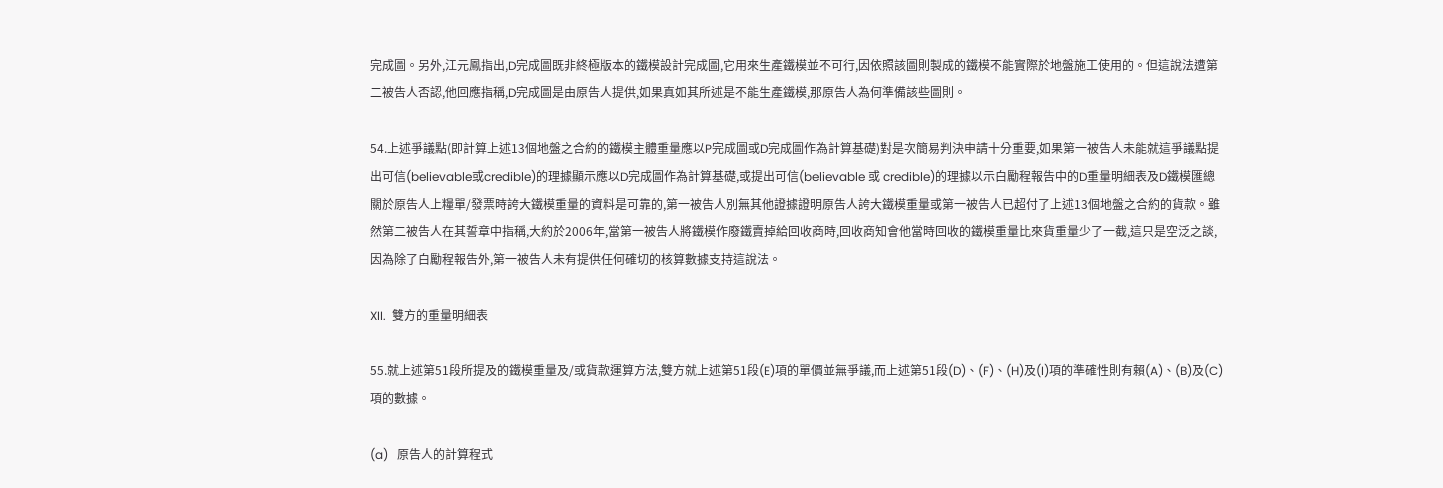完成圖。另外,江元鳳指出,D完成圖既非終極版本的鐵模設計完成圖,它用來生產鐵模並不可行,因依照該圖則製成的鐵模不能實際於地盤施工使用的。但這說法遭第二被告人否認,他回應指稱,D完成圖是由原告人提供,如果真如其所述是不能生產鐵模,那原告人為何準備該些圖則。

54.上述爭議點(即計算上述13個地盤之合約的鐵模主體重量應以P完成圖或D完成圖作為計算基礎)對是次簡易判決申請十分重要,如果第一被告人未能就這爭議點提出可信(believable或credible)的理據顯示應以D完成圖作為計算基礎,或提出可信(believable 或 credible)的理據以示白勵程報告中的D重量明細表及D鐵模匯總關於原告人上糧單/發票時誇大鐵模重量的資料是可靠的,第一被告人別無其他證據證明原告人誇大鐵模重量或第一被告人已超付了上述13個地盤之合約的貨款。雖然第二被告人在其誓章中指稱,大約於2006年,當第一被告人將鐵模作廢鐵賣掉給回收商時,回收商知會他當時回收的鐵模重量比來貨重量少了一截,這只是空泛之談,因為除了白勵程報告外,第一被告人未有提供任何確切的核算數據支持這說法。

XII.  雙方的重量明細表

55.就上述第51段所提及的鐵模重量及/或貨款運算方法,雙方就上述第51段(E)項的單價並無爭議,而上述第51段(D)、(F)、(H)及(I)項的準確性則有賴(A)、(B)及(C)項的數據。

(a)   原告人的計算程式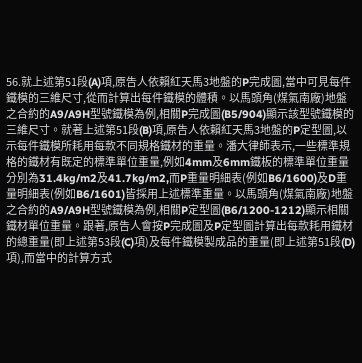56.就上述第51段(A)項,原告人依賴紅天馬3地盤的P完成圖,當中可見每件鐵模的三維尺寸,從而計算出每件鐵模的體積。以馬頭角(煤氣南廠)地盤之合約的A9/A9H型號鐵模為例,相關P完成圖(B5/904)顯示該型號鐵模的三維尺寸。就著上述第51段(B)項,原告人依賴紅天馬3地盤的P定型圖,以示每件鐵模所耗用每款不同規格鐵材的重量。潘大律師表示,一些標準規格的鐵材有既定的標準單位重量,例如4mm及6mm鐵板的標準單位重量分別為31.4kg/m2及41.7kg/m2,而P重量明細表(例如B6/1600)及D重量明細表(例如B6/1601)皆採用上述標準重量。以馬頭角(煤氣南廠)地盤之合約的A9/A9H型號鐵模為例,相關P定型圖(B6/1200-1212)顯示相關鐵材單位重量。跟著,原告人會按P完成圖及P定型圖計算出每款耗用鐵材的總重量(即上述第53段(C)項)及每件鐵模製成品的重量(即上述第51段(D)項),而當中的計算方式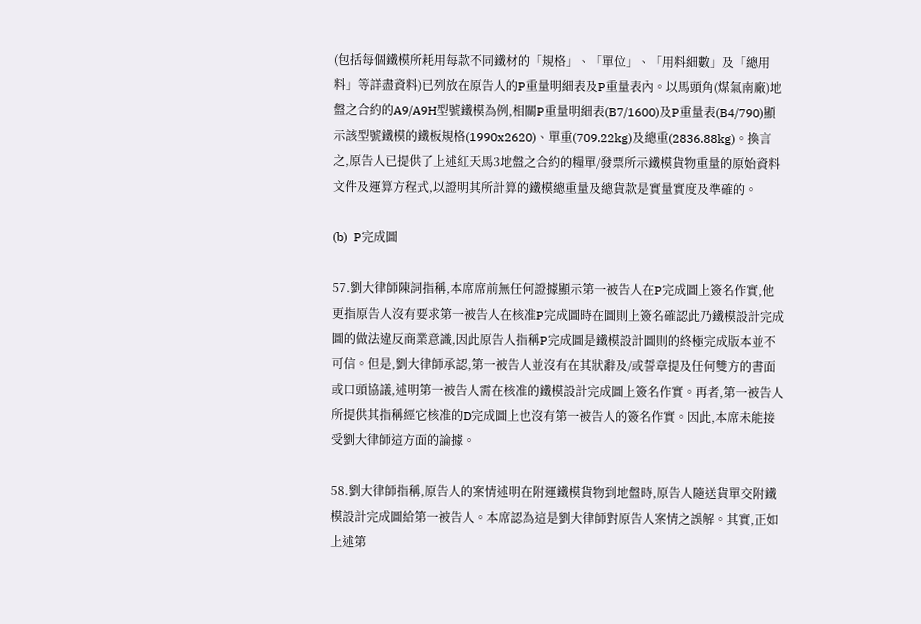(包括每個鐵模所耗用每款不同鐵材的「規格」、「單位」、「用料細數」及「總用料」等詳盡資料)已列放在原告人的P重量明細表及P重量表內。以馬頭角(煤氣南廠)地盤之合約的A9/A9H型號鐵模為例,相關P重量明細表(B7/1600)及P重量表(B4/790)顯示該型號鐵模的鐵板規格(1990x2620)、單重(709.22kg)及總重(2836.88kg)。換言之,原告人已提供了上述紅天馬3地盤之合約的糧單/發票所示鐵模貨物重量的原始資料文件及運算方程式,以證明其所計算的鐵模總重量及總貨款是實量實度及準確的。

(b)  P完成圖

57.劉大律師陳詞指稱,本席席前無任何證據顯示第一被告人在P完成圖上簽名作實,他更指原告人沒有要求第一被告人在核准P完成圖時在圖則上簽名確認此乃鐵模設計完成圖的做法違反商業意識,因此原告人指稱P完成圖是鐵模設計圖則的終極完成版本並不可信。但是,劉大律師承認,第一被告人並沒有在其狀辭及/或誓章提及任何雙方的書面或口頭協議,述明第一被告人需在核准的鐵模設計完成圖上簽名作實。再者,第一被告人所提供其指稱經它核准的D完成圖上也沒有第一被告人的簽名作實。因此,本席未能接受劉大律師這方面的論據。

58.劉大律師指稱,原告人的案情述明在附運鐵模貨物到地盤時,原告人隨送貨單交附鐵模設計完成圖給第一被告人。本席認為這是劉大律師對原告人案情之誤解。其實,正如上述第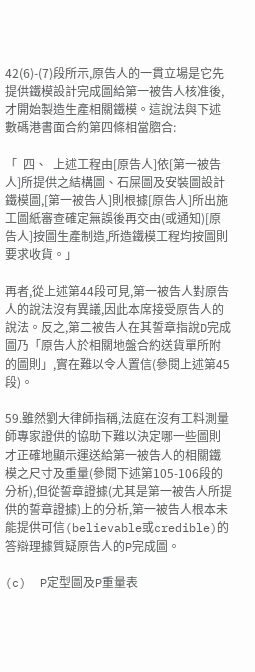42(6)-(7)段所示,原告人的一貫立場是它先提供鐵模設計完成圖給第一被告人核准後,才開始製造生產相關鐵模。這說法與下述數碼港書面合約第四條相當脗合:

「  四、  上述工程由[原告人]依[第一被告人]所提供之結構圖、石屎圖及安裝圖設計鐵模圖,[第一被告人]則根據[原告人]所出施工圖紙審查確定無誤後再交由(或通知)[原告人]按圖生產制造,所造鐵模工程均按圖則要求收貨。」

再者,從上述第44段可見,第一被告人對原告人的說法沒有異議,因此本席接受原告人的說法。反之,第二被告人在其誓章指說D完成圖乃「原告人於相關地盤合約送貨單所附的圖則」,實在難以令人置信(參閱上述第45段)。

59.雖然劉大律師指稱,法庭在沒有工料測量師專家證供的協助下難以決定哪一些圖則才正確地顯示運送給第一被告人的相關鐵模之尺寸及重量(參閱下述第105-106段的分析),但從誓章證據(尤其是第一被告人所提供的誓章證據)上的分析,第一被告人根本未能提供可信(believable或credible)的答辯理據質疑原告人的P完成圖。

(c)  P定型圖及P重量表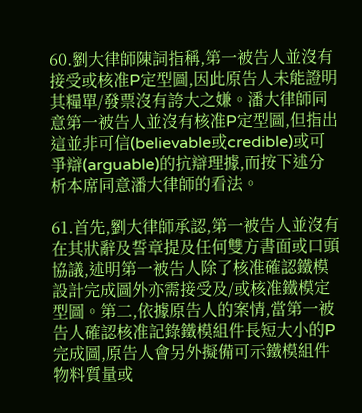60.劉大律師陳詞指稱,第一被告人並沒有接受或核准P定型圖,因此原告人未能證明其糧單/發票沒有誇大之嫌。潘大律師同意第一被告人並沒有核准P定型圖,但指出這並非可信(believable或credible)或可爭辯(arguable)的抗辯理據,而按下述分析本席同意潘大律師的看法。

61.首先,劉大律師承認,第一被告人並沒有在其狀辭及誓章提及任何雙方書面或口頭協議,述明第一被告人除了核准確認鐵模設計完成圖外亦需接受及/或核准鐵模定型圖。第二,依據原告人的案情,當第一被告人確認核准記錄鐵模組件長短大小的P完成圖,原告人會另外擬備可示鐵模組件物料質量或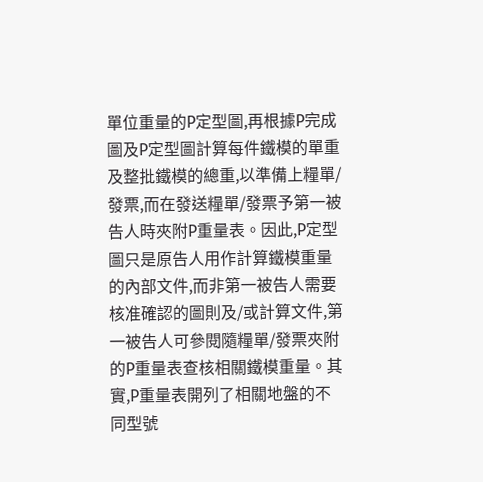單位重量的P定型圖,再根據P完成圖及P定型圖計算每件鐵模的單重及整批鐵模的總重,以準備上糧單/發票,而在發送糧單/發票予第一被告人時夾附P重量表。因此,P定型圖只是原告人用作計算鐵模重量的內部文件,而非第一被告人需要核准確認的圖則及/或計算文件,第一被告人可參閱隨糧單/發票夾附的P重量表查核相關鐵模重量。其實,P重量表開列了相關地盤的不同型號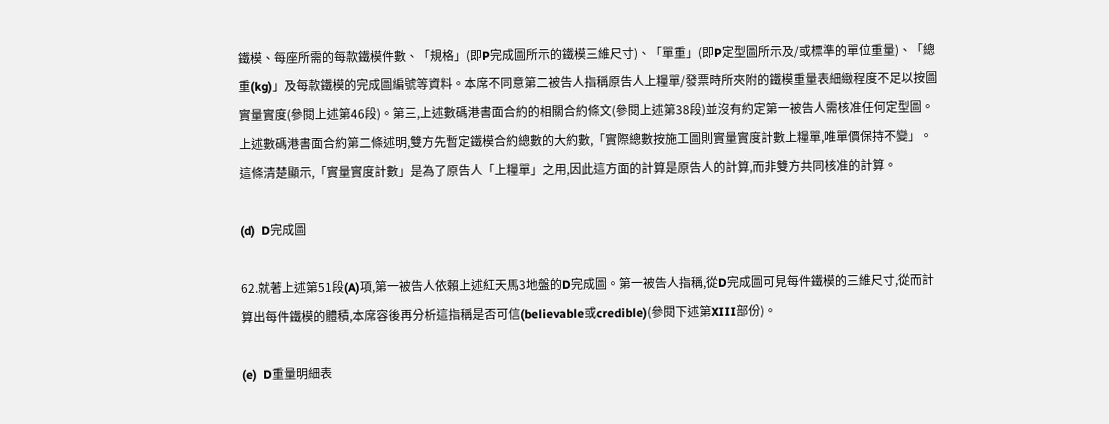鐵模、每座所需的每款鐵模件數、「規格」(即P完成圖所示的鐵模三維尺寸)、「單重」(即P定型圖所示及/或標準的單位重量)、「總重(kg)」及每款鐵模的完成圖編號等資料。本席不同意第二被告人指稱原告人上糧單/發票時所夾附的鐵模重量表細緻程度不足以按圖實量實度(參閱上述第46段)。第三,上述數碼港書面合約的相關合約條文(參閱上述第38段)並沒有約定第一被告人需核准任何定型圖。上述數碼港書面合約第二條述明,雙方先暫定鐵模合約總數的大約數,「實際總數按施工圖則實量實度計數上糧單,唯單價保持不變」。這條清楚顯示,「實量實度計數」是為了原告人「上糧單」之用,因此這方面的計算是原告人的計算,而非雙方共同核准的計算。

(d)  D完成圖

62.就著上述第51段(A)項,第一被告人依賴上述紅天馬3地盤的D完成圖。第一被告人指稱,從D完成圖可見每件鐵模的三維尺寸,從而計算出每件鐵模的體積,本席容後再分析這指稱是否可信(believable或credible)(參閱下述第XIII部份)。

(e)  D重量明細表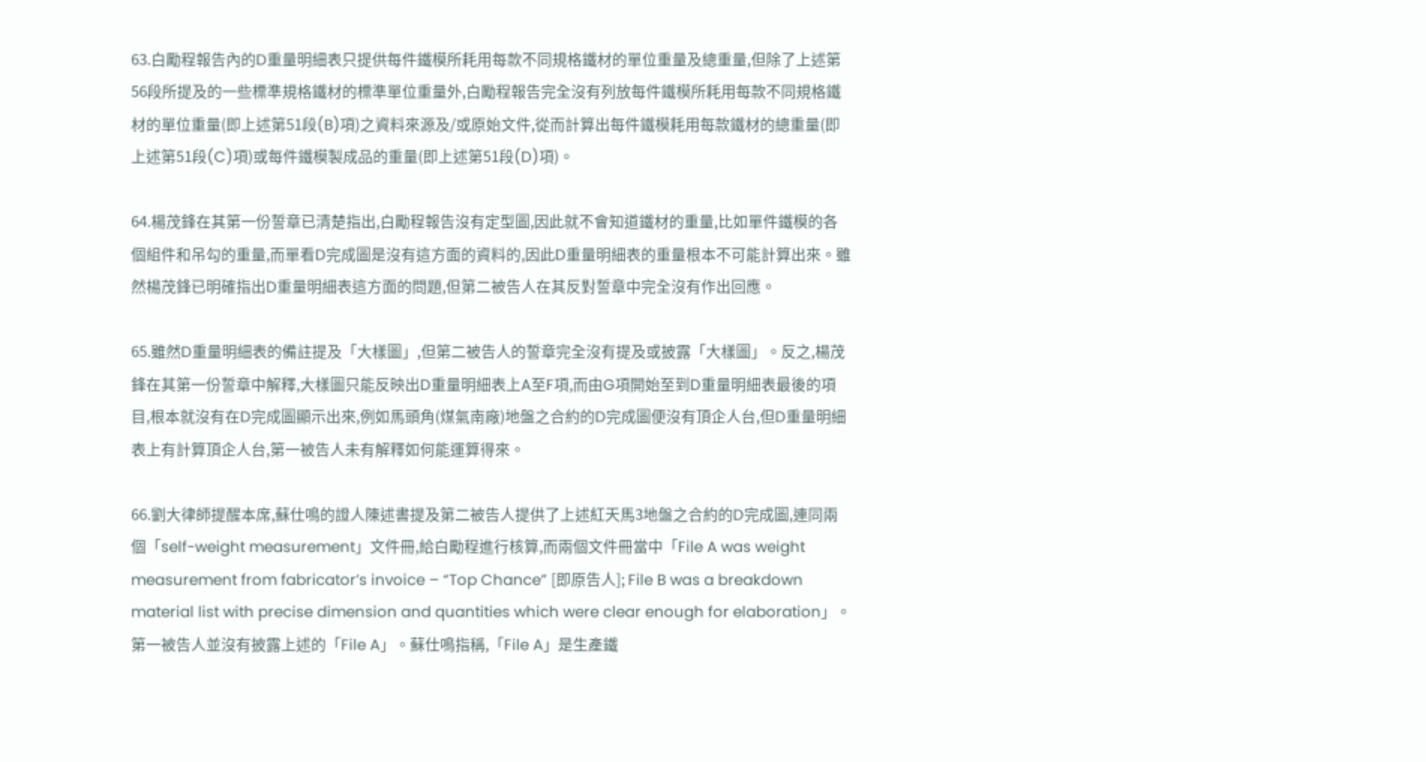63.白勵程報告內的D重量明細表只提供每件鐵模所耗用每款不同規格鐵材的單位重量及總重量,但除了上述第56段所提及的一些標準規格鐵材的標準單位重量外,白勵程報告完全沒有列放每件鐵模所耗用每款不同規格鐵材的單位重量(即上述第51段(B)項)之資料來源及/或原始文件,從而計算出每件鐵模耗用每款鐵材的總重量(即上述第51段(C)項)或每件鐵模製成品的重量(即上述第51段(D)項)。

64.楊茂鋒在其第一份誓章已清楚指出,白勵程報告沒有定型圖,因此就不會知道鐵材的重量,比如單件鐵模的各個組件和吊勾的重量,而單看D完成圖是沒有這方面的資料的,因此D重量明細表的重量根本不可能計算出來。雖然楊茂鋒已明確指出D重量明細表這方面的問題,但第二被告人在其反對誓章中完全沒有作出回應。

65.雖然D重量明細表的備註提及「大樣圖」,但第二被告人的誓章完全沒有提及或披露「大樣圖」。反之,楊茂鋒在其第一份誓章中解釋,大樣圖只能反映出D重量明細表上A至F項,而由G項開始至到D重量明細表最後的項目,根本就沒有在D完成圖顯示出來,例如馬頭角(煤氣南廠)地盤之合約的D完成圖便沒有頂企人台,但D重量明細表上有計算頂企人台,第一被告人未有解釋如何能運算得來。

66.劉大律師提醒本席,蘇仕鳴的證人陳述書提及第二被告人提供了上述紅天馬3地盤之合約的D完成圖,連同兩個「self-weight measurement」文件冊,給白勵程進行核算,而兩個文件冊當中「File A was weight measurement from fabricator’s invoice – “Top Chance” [即原告人]; File B was a breakdown material list with precise dimension and quantities which were clear enough for elaboration」。第一被告人並沒有披露上述的「File A」。蘇仕鳴指稱,「File A」是生產鐵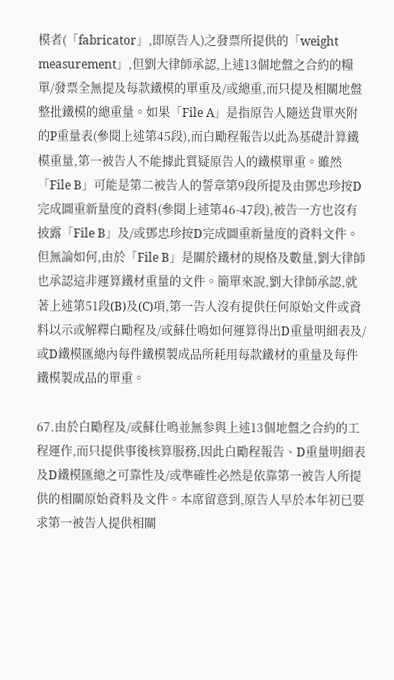模者(「fabricator」,即原告人)之發票所提供的「weight measurement」,但劉大律師承認,上述13個地盤之合約的糧單/發票全無提及每款鐵模的單重及/或總重,而只提及相關地盤整批鐵模的總重量。如果「File A」是指原告人隨送貨單夾附的P重量表(參閱上述第45段),而白勵程報告以此為基礎計算鐵模重量,第一被告人不能據此質疑原告人的鐵模單重。雖然「File B」可能是第二被告人的誓章第9段所提及由鄧忠珍按D完成圖重新量度的資料(參閱上述第46-47段),被告一方也沒有披露「File B」及/或鄧忠珍按D完成圖重新量度的資料文件。但無論如何,由於「File B」是關於鐵材的規格及數量,劉大律師也承認這非運算鐵材重量的文件。簡單來說,劉大律師承認,就著上述第51段(B)及(C)項,第一告人沒有提供任何原始文件或資料以示或解釋白勵程及/或蘇仕鳴如何運算得出D重量明細表及/或D鐵模匯總內每件鐵模製成品所耗用每款鐵材的重量及每件鐵模製成品的單重。

67.由於白勵程及/或蘇仕鳴並無参與上述13個地盤之合約的工程運作,而只提供事後核算服務,因此白勵程報告、D重量明細表及D鐵模匯總之可靠性及/或準確性必然是依靠第一被告人所提供的相關原始資料及文件。本席留意到,原告人早於本年初已要求第一被告人提供相關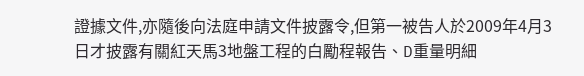證據文件,亦隨後向法庭申請文件披露令,但第一被告人於2009年4月3日才披露有關紅天馬3地盤工程的白勵程報告、D重量明細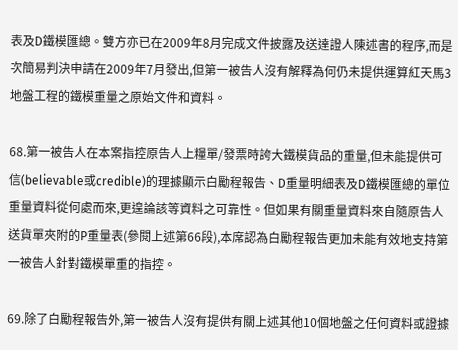表及D鐵模匯總。雙方亦已在2009年8月完成文件披露及送達證人陳述書的程序,而是次簡易判決申請在2009年7月發出,但第一被告人沒有解釋為何仍未提供運算紅天馬3地盤工程的鐵模重量之原始文件和資料。

68.第一被告人在本案指控原告人上糧單/發票時誇大鐵模貨品的重量,但未能提供可信(believable或credible)的理據顯示白勵程報告、D重量明細表及D鐵模匯總的單位重量資料從何處而來,更遑論該等資料之可靠性。但如果有關重量資料來自隨原告人送貨單夾附的P重量表(參閱上述第66段),本席認為白勵程報告更加未能有效地支持第一被告人針對鐵模單重的指控。

69.除了白勵程報告外,第一被告人沒有提供有關上述其他10個地盤之任何資料或證據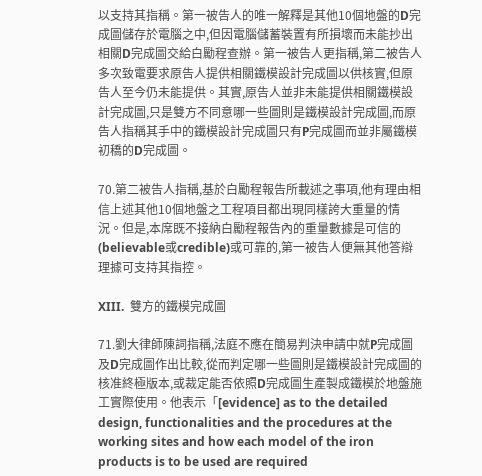以支持其指稱。第一被告人的唯一解釋是其他10個地盤的D完成圖儲存於電腦之中,但因電腦儲蓄裝置有所損壞而未能抄出相關D完成圖交給白勵程查辦。第一被告人更指稱,第二被告人多次致電要求原告人提供相關鐵模設計完成圖以供核實,但原告人至今仍未能提供。其實,原告人並非未能提供相關鐵模設計完成圖,只是雙方不同意哪一些圖則是鐵模設計完成圖,而原告人指稱其手中的鐵模設計完成圖只有P完成圖而並非屬鐵模初穚的D完成圖。

70.第二被告人指稱,基於白勵程報告所載述之事項,他有理由相信上述其他10個地盤之工程項目都出現同樣誇大重量的情況。但是,本席既不接納白勵程報告內的重量數據是可信的(believable或credible)或可靠的,第一被告人便無其他答辯理據可支持其指控。

XIII.  雙方的鐵模完成圖

71.劉大律師陳詞指稱,法庭不應在簡易判決申請中就P完成圖及D完成圖作出比較,從而判定哪一些圖則是鐵模設計完成圖的核准終極版本,或裁定能否依照D完成圖生產製成鐵模於地盤施工實際使用。他表示「[evidence] as to the detailed design, functionalities and the procedures at the working sites and how each model of the iron products is to be used are required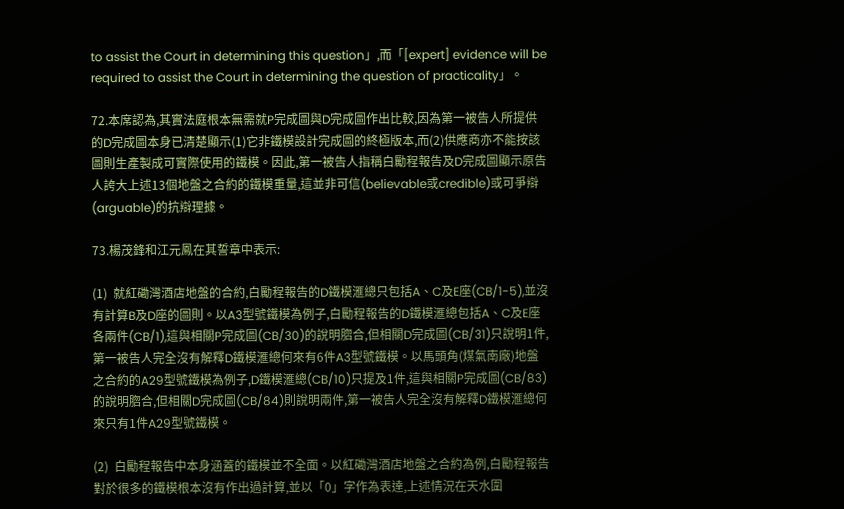to assist the Court in determining this question」,而「[expert] evidence will be required to assist the Court in determining the question of practicality」。

72.本席認為,其實法庭根本無需就P完成圖與D完成圖作出比較,因為第一被告人所提供的D完成圖本身已清楚顯示(1)它非鐵模設計完成圖的終極版本,而(2)供應商亦不能按該圖則生產製成可實際使用的鐵模。因此,第一被告人指稱白勵程報告及D完成圖顯示原告人誇大上述13個地盤之合約的鐵模重量,這並非可信(believable或credible)或可爭辯(arguable)的抗辯理據。

73.楊茂鋒和江元鳳在其誓章中表示:

(1)  就紅磡灣酒店地盤的合約,白勵程報告的D鐵模滙總只包括A、C及E座(CB/1-5),並沒有計算B及D座的圖則。以A3型號鐵模為例子,白勵程報告的D鐵模滙總包括A、C及E座各兩件(CB/1),這與相關P完成圖(CB/30)的說明脗合,但相關D完成圖(CB/31)只說明1件,第一被告人完全沒有解釋D鐵模滙總何來有6件A3型號鐵模。以馬頭角(煤氣南廠)地盤之合約的A29型號鐵模為例子,D鐵模滙總(CB/10)只提及1件,這與相關P完成圖(CB/83)的說明脗合,但相關D完成圖(CB/84)則說明兩件,第一被告人完全沒有解釋D鐵模滙總何來只有1件A29型號鐵模。

(2)  白勵程報告中本身涵蓋的鐵模並不全面。以紅磡灣酒店地盤之合約為例,白勵程報告對於很多的鐵模根本沒有作出過計算,並以「0」字作為表達,上述情況在天水圍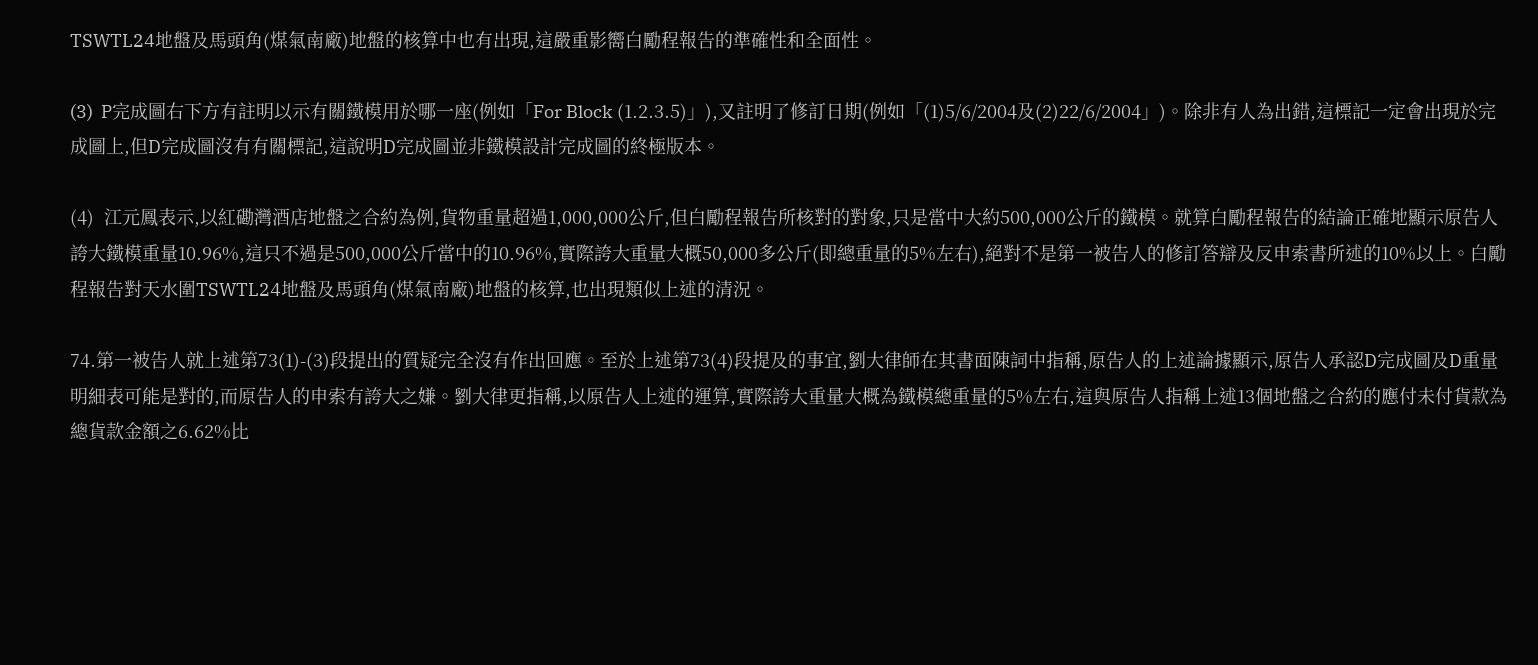TSWTL24地盤及馬頭角(煤氣南廠)地盤的核算中也有出現,這嚴重影嚮白勵程報告的準確性和全面性。

(3)  P完成圖右下方有註明以示有關鐵模用於哪一座(例如「For Block (1.2.3.5)」),又註明了修訂日期(例如「(1)5/6/2004及(2)22/6/2004」)。除非有人為出錯,這標記一定會出現於完成圖上,但D完成圖沒有有關標記,這說明D完成圖並非鐵模設計完成圖的終極版本。

(4)  江元鳳表示,以紅磡灣酒店地盤之合約為例,貨物重量超過1,000,000公斤,但白勵程報告所核對的對象,只是當中大約500,000公斤的鐵模。就算白勵程報告的結論正確地顯示原告人誇大鐵模重量10.96%,這只不過是500,000公斤當中的10.96%,實際誇大重量大概50,000多公斤(即總重量的5%左右),絕對不是第一被告人的修訂答辯及反申索書所述的10%以上。白勵程報告對天水圍TSWTL24地盤及馬頭角(煤氣南廠)地盤的核算,也出現類似上述的清況。

74.第一被告人就上述第73(1)-(3)段提出的質疑完全沒有作出回應。至於上述第73(4)段提及的事宜,劉大律師在其書面陳詞中指稱,原告人的上述論據顯示,原告人承認D完成圖及D重量明細表可能是對的,而原告人的申索有誇大之嫌。劉大律更指稱,以原告人上述的運算,實際誇大重量大概為鐵模總重量的5%左右,這與原告人指稱上述13個地盤之合約的應付未付貨款為總貨款金額之6.62%比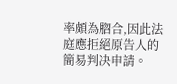率頗為脗合,因此法庭應拒絕原告人的簡易判决申請。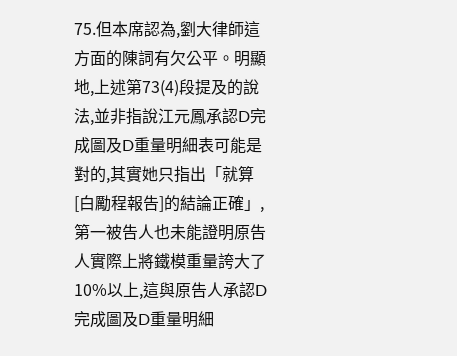75.但本席認為,劉大律師這方面的陳詞有欠公平。明顯地,上述第73(4)段提及的說法,並非指說江元鳳承認D完成圖及D重量明細表可能是對的,其實她只指出「就算[白勵程報告]的結論正確」,第一被告人也未能證明原告人實際上將鐵模重量誇大了10%以上,這與原告人承認D完成圖及D重量明細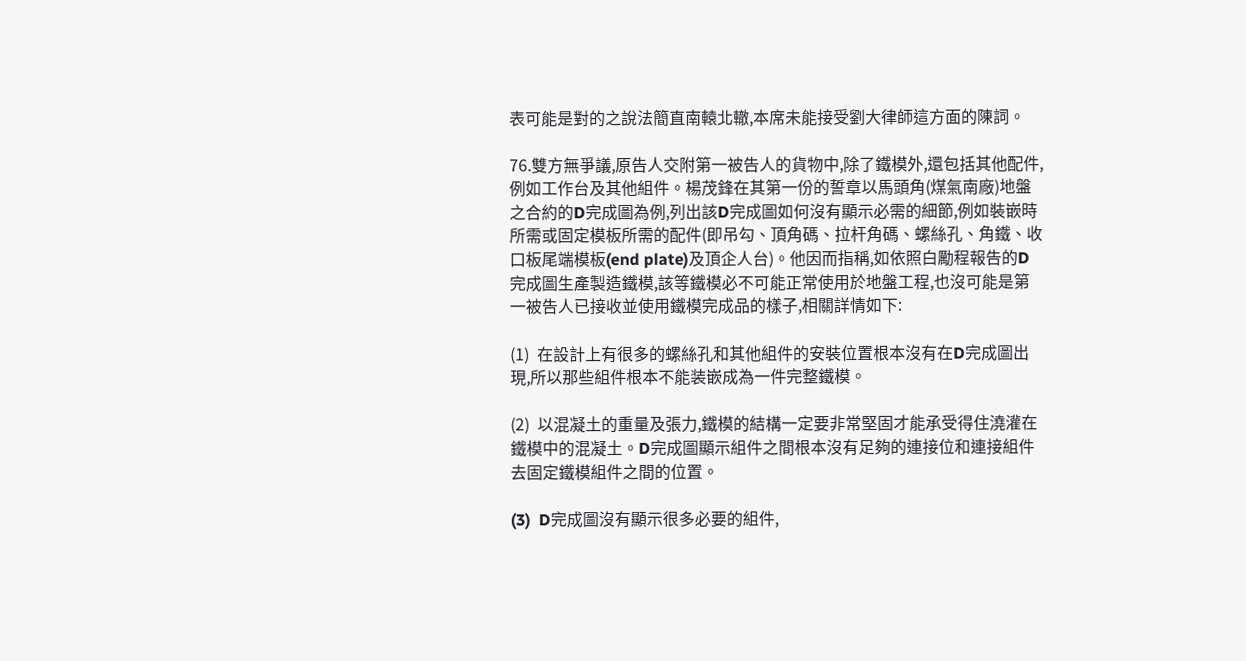表可能是對的之說法簡直南轅北轍,本席未能接受劉大律師這方面的陳詞。

76.雙方無爭議,原告人交附第一被告人的貨物中,除了鐵模外,還包括其他配件,例如工作台及其他組件。楊茂鋒在其第一份的誓章以馬頭角(煤氣南廠)地盤之合約的D完成圖為例,列出該D完成圖如何沒有顯示必需的細節,例如裝嵌時所需或固定模板所需的配件(即吊勾、頂角碼、拉杆角碼、螺絲孔、角鐵、收口板尾端模板(end plate)及頂企人台)。他因而指稱,如依照白勵程報告的D完成圖生產製造鐵模,該等鐵模必不可能正常使用於地盤工程,也沒可能是第一被告人已接收並使用鐵模完成品的樣子,相關詳情如下:

(1)  在設計上有很多的螺絲孔和其他組件的安裝位置根本沒有在D完成圖出現,所以那些組件根本不能装嵌成為一件完整鐵模。

(2)  以混凝土的重量及張力,鐵模的結構一定要非常堅固才能承受得住澆灌在鐵模中的混凝土。D完成圖顯示組件之間根本沒有足夠的連接位和連接組件去固定鐵模組件之間的位置。

(3)  D完成圖沒有顯示很多必要的組件,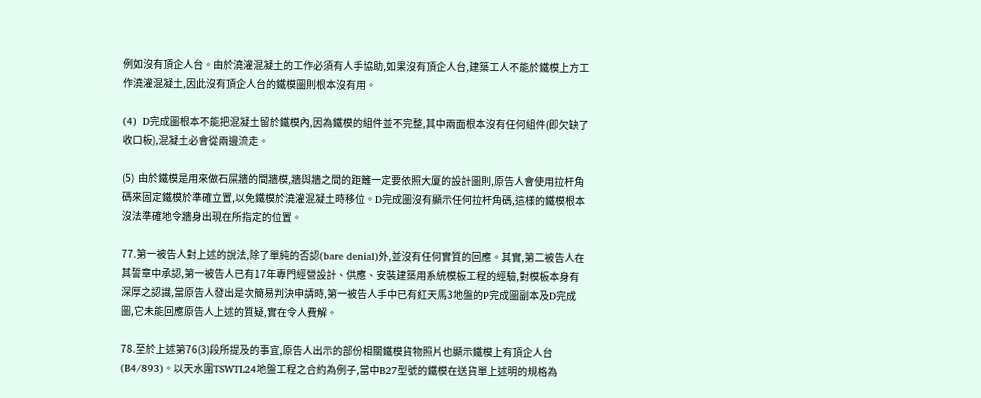例如沒有頂企人台。由於澆灌混凝土的工作必須有人手協助,如果沒有頂企人台,建築工人不能於鐵模上方工作澆灌混凝土,因此沒有頂企人台的鐵模圖則根本沒有用。

(4)  D完成圖根本不能把混凝土留於鐵模內,因為鐵模的組件並不完整,其中兩面根本沒有任何組件(即欠缺了收口板),混凝土必會從兩邊流走。

(5)  由於鐵模是用來做石屎牆的間牆模,牆與牆之間的距籬一定要依照大厦的設計圖則,原告人會使用拉杆角碼來固定鐵模於準確立置,以免鐵模於澆灌混凝土時移位。D完成圖沒有顯示任何拉杆角碼,這樣的鐵模根本沒法準確地令牆身出現在所指定的位置。

77.第一被告人對上述的說法,除了單純的否認(bare denial)外,並沒有任何實質的回應。其實,第二被告人在其誓章中承認,第一被告人已有17年專門經營設計、供應、安裝建築用系統模板工程的經驗,對模板本身有深厚之認識,當原告人發出是次簡易判決申請時,第一被告人手中已有紅天馬3地盤的P完成圖副本及D完成圖,它未能回應原告人上述的質疑,實在令人費解。

78.至於上述第76(3)段所提及的事宜,原告人出示的部份相關鐵模貨物照片也顯示鐵模上有頂企人台(B4/893)。以天水圍TSWTL24地盤工程之合約為例子,當中B27型號的鐵模在送貨單上述明的規格為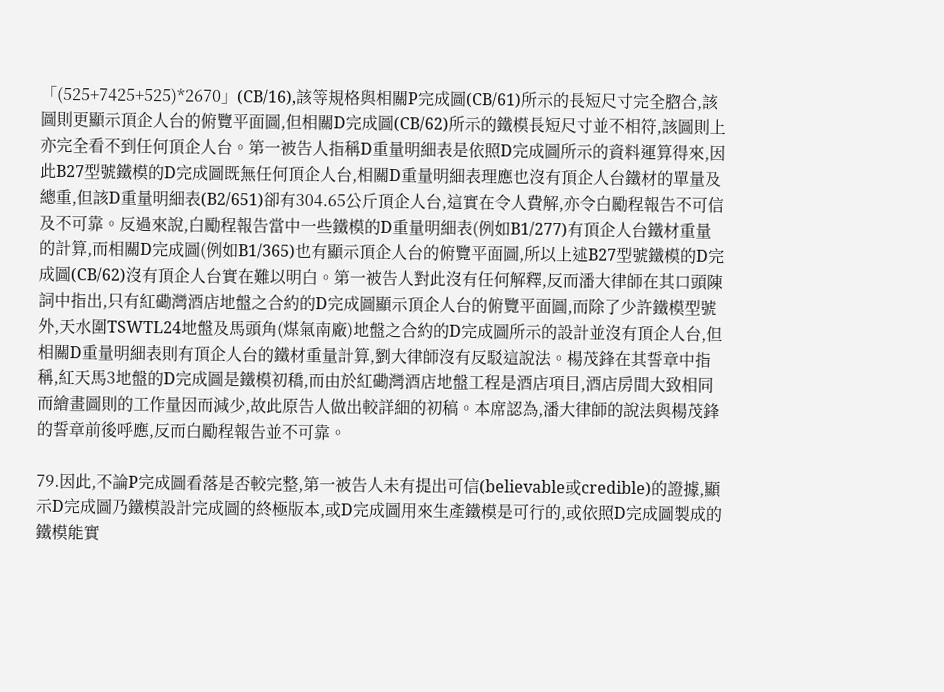「(525+7425+525)*2670」(CB/16),該等規格與相關P完成圖(CB/61)所示的長短尺寸完全脗合,該圖則更顯示頂企人台的俯覽平面圖,但相關D完成圖(CB/62)所示的鐵模長短尺寸並不相符,該圖則上亦完全看不到任何頂企人台。第一被告人指稱D重量明細表是依照D完成圖所示的資料運算得來,因此B27型號鐵模的D完成圖既無任何頂企人台,相關D重量明細表理應也沒有頂企人台鐵材的單量及總重,但該D重量明細表(B2/651)卻有304.65公斤頂企人台,這實在令人費解,亦令白勵程報告不可信及不可靠。反過來說,白勵程報告當中一些鐵模的D重量明細表(例如B1/277)有頂企人台鐵材重量的計算,而相關D完成圖(例如B1/365)也有顯示頂企人台的俯覽平面圖,所以上述B27型號鐵模的D完成圖(CB/62)沒有頂企人台實在難以明白。第一被告人對此沒有任何解釋,反而潘大律師在其口頭陳詞中指出,只有紅磡灣酒店地盤之合約的D完成圖顯示頂企人台的俯覽平面圖,而除了少許鐵模型號外,天水圍TSWTL24地盤及馬頭角(煤氣南廠)地盤之合約的D完成圖所示的設計並沒有頂企人台,但相關D重量明細表則有頂企人台的鐵材重量計算,劉大律師沒有反駁這說法。楊茂鋒在其誓章中指稱,紅天馬3地盤的D完成圖是鐵模初穚,而由於紅磡灣酒店地盤工程是酒店項目,酒店房間大致相同而繪畫圖則的工作量因而減少,故此原告人做出較詳細的初稿。本席認為,潘大律師的說法與楊茂鋒的誓章前後呼應,反而白勵程報告並不可靠。

79.因此,不論P完成圖看落是否較完整,第一被告人未有提出可信(believable或credible)的證據,顯示D完成圖乃鐵模設計完成圖的終極版本,或D完成圖用來生產鐵模是可行的,或依照D完成圖製成的鐵模能實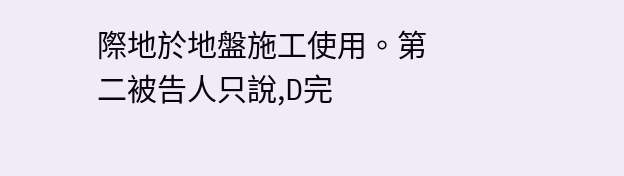際地於地盤施工使用。第二被告人只說,D完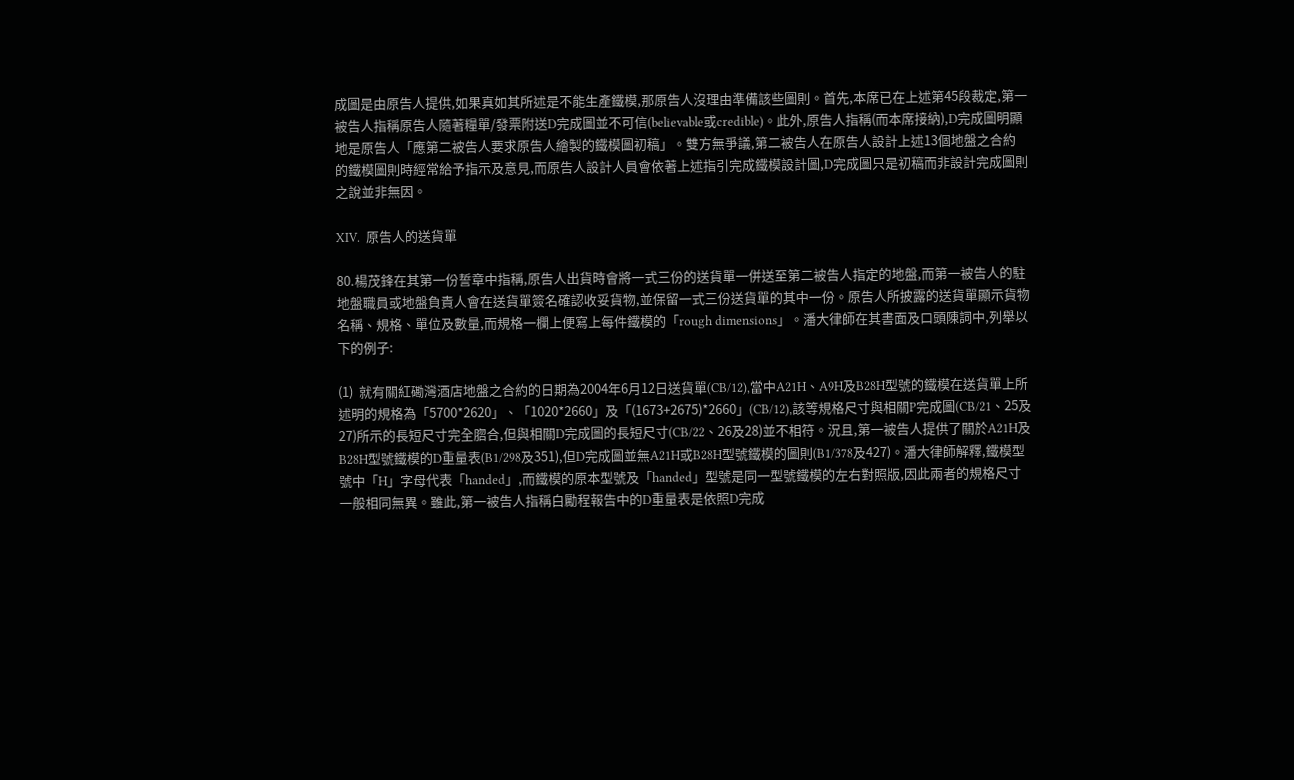成圖是由原告人提供,如果真如其所述是不能生產鐵模,那原告人沒理由準備該些圖則。首先,本席已在上述第45段裁定,第一被告人指稱原告人隨著糧單/發票附送D完成圖並不可信(believable或credible)。此外,原告人指稱(而本席接納),D完成圖明顯地是原告人「應第二被告人要求原告人繪製的鐵模圖初稿」。雙方無爭議,第二被告人在原告人設計上述13個地盤之合約的鐵模圖則時經常給予指示及意見,而原告人設計人員會依著上述指引完成鐵模設計圖,D完成圖只是初稿而非設計完成圖則之說並非無因。

XIV.  原告人的送貨單

80.楊茂鋒在其第一份誓章中指稱,原告人出貨時會將一式三份的送貨單一併送至第二被告人指定的地盤,而第一被告人的駐地盤職員或地盤負責人會在送貨單簽名確認收妥貨物,並保留一式三份送貨單的其中一份。原告人所披露的送貨單顯示貨物名稱、規格、單位及數量,而規格一欄上便寫上每件鐵模的「rough dimensions」。潘大律師在其書面及口頭陳詞中,列舉以下的例子:

(1)  就有關紅磡灣酒店地盤之合約的日期為2004年6月12日送貨單(CB/12),當中A21H、A9H及B28H型號的鐵模在送貨單上所述明的規格為「5700*2620」、「1020*2660」及「(1673+2675)*2660」(CB/12),該等規格尺寸與相關P完成圖(CB/21、25及27)所示的長短尺寸完全脗合,但與相關D完成圖的長短尺寸(CB/22、26及28)並不相符。況且,第一被告人提供了關於A21H及B28H型號鐵模的D重量表(B1/298及351),但D完成圖並無A21H或B28H型號鐵模的圖則(B1/378及427)。潘大律師解釋,鐵模型號中「H」字母代表「handed」,而鐵模的原本型號及「handed」型號是同一型號鐵模的左右對照版,因此兩者的規格尺寸一般相同無異。雖此,第一被告人指稱白勵程報告中的D重量表是依照D完成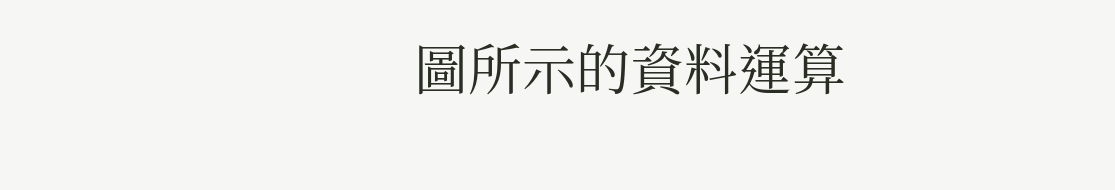圖所示的資料運算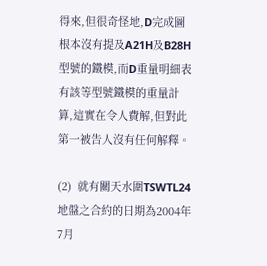得來,但很奇怪地,D完成圖根本沒有提及A21H及B28H型號的鐵模,而D重量明細表有該等型號鐵模的重量計算,這實在令人費解,但對此第一被告人沒有任何解釋。

(2)  就有關天水圍TSWTL24地盤之合約的日期為2004年7月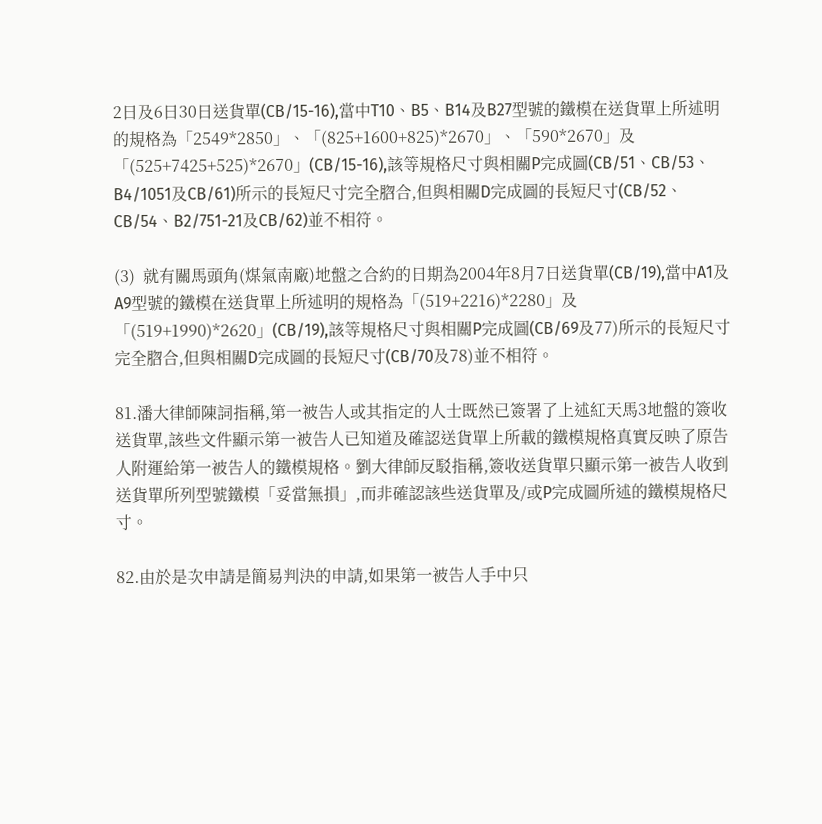2日及6日30日送貨單(CB/15-16),當中T10、B5、B14及B27型號的鐵模在送貨單上所述明的規格為「2549*2850」、「(825+1600+825)*2670」、「590*2670」及「(525+7425+525)*2670」(CB/15-16),該等規格尺寸與相關P完成圖(CB/51、CB/53、B4/1051及CB/61)所示的長短尺寸完全脗合,但與相關D完成圖的長短尺寸(CB/52、CB/54、B2/751-21及CB/62)並不相符。

(3)  就有關馬頭角(煤氣南廠)地盤之合約的日期為2004年8月7日送貨單(CB/19),當中A1及A9型號的鐵模在送貨單上所述明的規格為「(519+2216)*2280」及「(519+1990)*2620」(CB/19),該等規格尺寸與相關P完成圖(CB/69及77)所示的長短尺寸完全脗合,但與相關D完成圖的長短尺寸(CB/70及78)並不相符。

81.潘大律師陳詞指稱,第一被告人或其指定的人士既然已簽署了上述紅天馬3地盤的簽收送貨單,該些文件顯示第一被告人已知道及確認送貨單上所載的鐵模規格真實反映了原告人附運給第一被告人的鐵模規格。劉大律師反駁指稱,簽收送貨單只顯示第一被告人收到送貨單所列型號鐵模「妥當無損」,而非確認該些送貨單及/或P完成圖所述的鐵模規格尺寸。

82.由於是次申請是簡易判決的申請,如果第一被告人手中只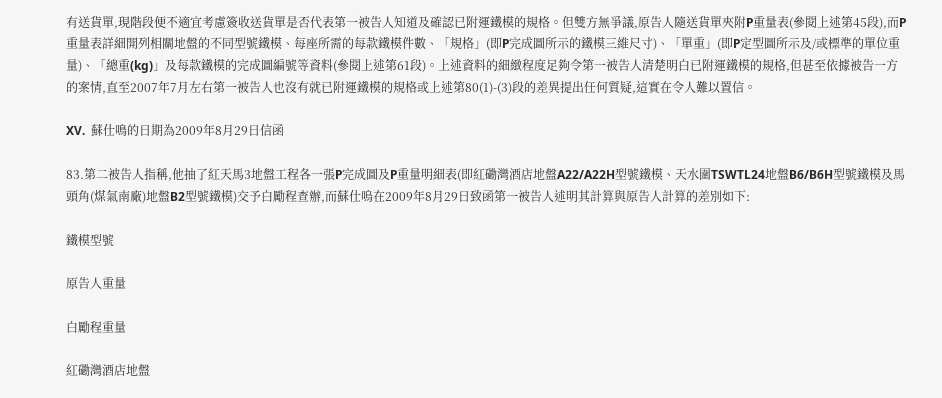有送貨單,現階段便不適宜考慮簽收送貨單是否代表第一被告人知道及確認已附運鐵模的規格。但雙方無爭議,原告人隨送貨單夾附P重量表(參閱上述第45段),而P重量表詳細開列相關地盤的不同型號鐵模、每座所需的每款鐵模件數、「規格」(即P完成圖所示的鐵模三維尺寸)、「單重」(即P定型圖所示及/或標準的單位重量)、「總重(kg)」及每款鐵模的完成圖編號等資料(參閱上述第61段)。上述資料的細緻程度足夠令第一被告人清楚明白已附運鐵模的規格,但甚至依據被告一方的案情,直至2007年7月左右第一被告人也沒有就已附運鐵模的規格或上述第80(1)-(3)段的差異提出任何質疑,這實在令人難以置信。

XV.  蘇仕鳴的日期為2009年8月29日信函

83.第二被告人指稱,他抽了紅天馬3地盤工程各一張P完成圖及P重量明細表(即紅磡灣酒店地盤A22/A22H型號鐵模、天水圍TSWTL24地盤B6/B6H型號鐵模及馬頭角(煤氣南廠)地盤B2型號鐵模)交予白勵程查辦,而蘇仕嗚在2009年8月29日致函第一被告人述明其計算與原告人計算的差別如下:

鐵模型號

原告人重量

白勵程重量

紅磡灣酒店地盤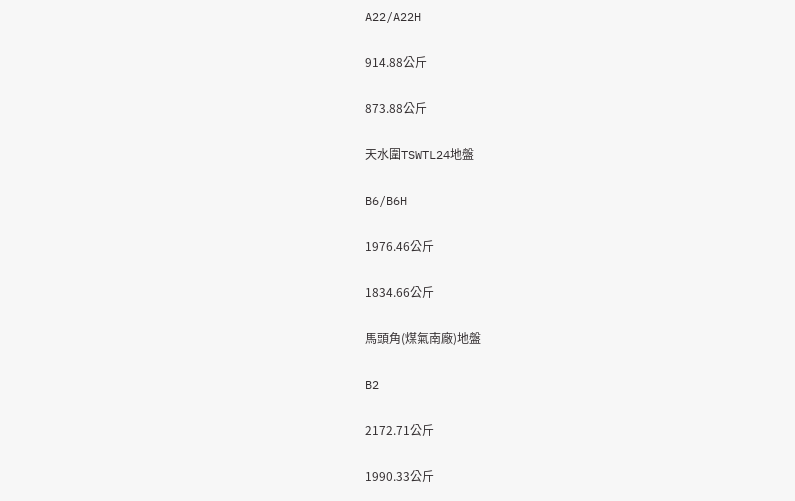A22/A22H

914.88公斤

873.88公斤

天水圍TSWTL24地盤

B6/B6H

1976.46公斤

1834.66公斤

馬頭角(煤氣南廠)地盤

B2

2172.71公斤

1990.33公斤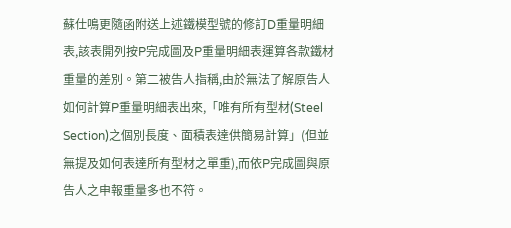蘇仕鳴更隨函附送上述鐵模型號的修訂D重量明細表,該表開列按P完成圖及P重量明細表運算各款鐵材重量的差別。第二被告人指稱,由於無法了解原告人如何計算P重量明細表出來,「唯有所有型材(Steel Section)之個別長度、面積表達供簡易計算」(但並無提及如何表達所有型材之單重),而依P完成圖與原告人之申報重量多也不符。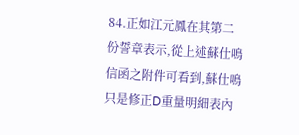84.正如江元鳳在其第二份誓章表示,從上述蘇仕鳴信函之附件可看到,蘇仕鳴只是修正D重量明細表內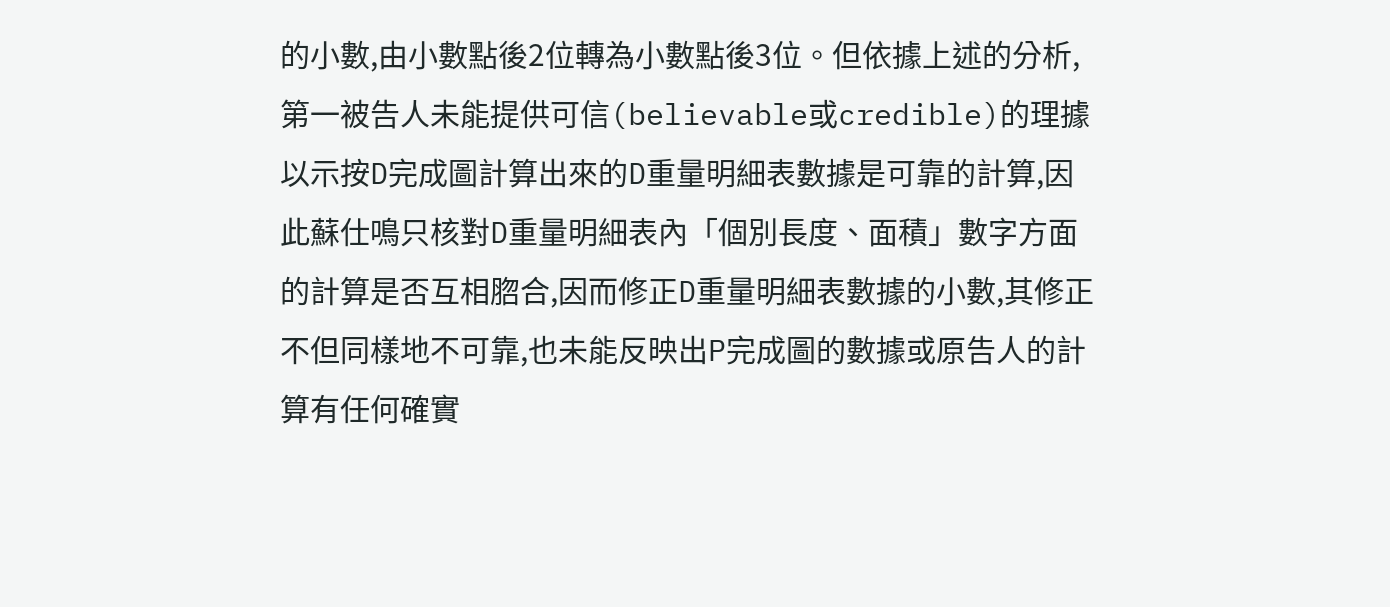的小數,由小數點後2位轉為小數點後3位。但依據上述的分析,第一被告人未能提供可信(believable或credible)的理據以示按D完成圖計算出來的D重量明細表數據是可靠的計算,因此蘇仕鳴只核對D重量明細表內「個別長度、面積」數字方面的計算是否互相脗合,因而修正D重量明細表數據的小數,其修正不但同樣地不可靠,也未能反映出P完成圖的數據或原告人的計算有任何確實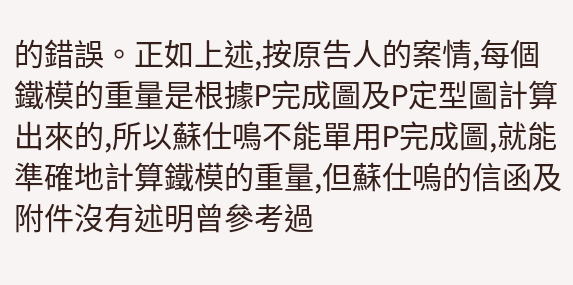的錯誤。正如上述,按原告人的案情,每個鐵模的重量是根據P完成圖及P定型圖計算出來的,所以蘇仕鳴不能單用P完成圖,就能準確地計算鐵模的重量,但蘇仕嗚的信函及附件沒有述明曾參考過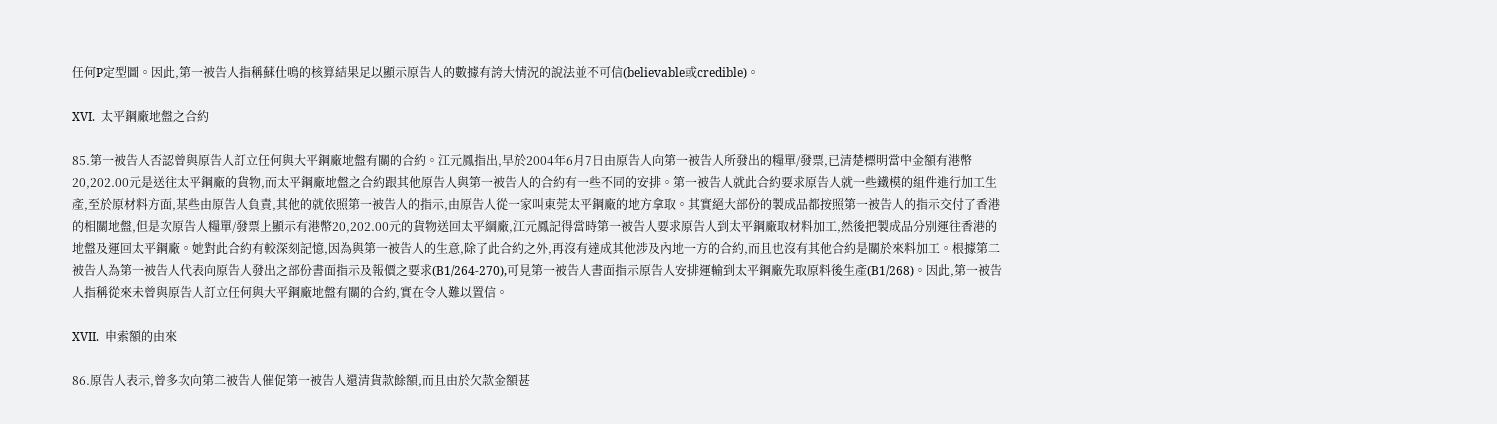任何P定型圖。因此,第一被告人指稱蘇仕鳴的核算結果足以顯示原告人的數據有誇大情況的說法並不可信(believable或credible)。

XVI.  太平鋼廠地盤之合約

85.第一被告人否認曾與原告人訂立任何與大平鋼廠地盤有關的合約。江元鳳指出,早於2004年6月7日由原告人向第一被告人所發出的糧單/發票,已清楚標明當中金額有港幣20,202.00元是送往太平鋼廠的貨物,而太平鋼廠地盤之合約跟其他原告人與第一被告人的合約有一些不同的安排。第一被告人就此合約要求原告人就一些鐵模的組件進行加工生產,至於原材料方面,某些由原告人負責,其他的就依照第一被告人的指示,由原告人從一家叫東莞太平鋼廠的地方拿取。其實絕大部份的製成品都按照第一被告人的指示交付了香港的相關地盤,但是次原告人糧單/發票上顯示有港幣20,202.00元的貨物送回太平綱廠,江元鳳記得當時第一被告人要求原告人到太平鋼廠取材料加工,然後把製成品分別運往香港的地盤及運回太平鋼廠。她對此合約有較深刻記憶,因為與第一被告人的生意,除了此合約之外,再沒有達成其他涉及內地一方的合約,而且也沒有其他合約是關於來料加工。根據第二被告人為第一被告人代表向原告人發出之部份書面指示及報價之要求(B1/264-270),可見第一被告人書面指示原告人安排運輸到太平鋼廠先取原料後生產(B1/268)。因此,第一被告人指稱從來未曾與原告人訂立任何與大平鋼廠地盤有關的合約,實在令人難以置信。

XVII.  申索額的由來

86.原告人表示,曾多次向第二被告人催促第一被告人還清貨款餘額,而且由於欠款金額甚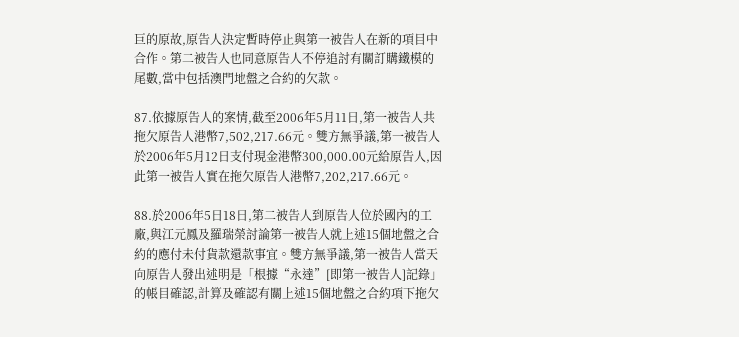巨的原故,原告人決定暫時停止與第一被告人在新的項目中合作。第二被告人也同意原告人不停追討有關訂購鐵模的尾數,當中包括澳門地盤之合約的欠款。

87.依據原告人的案情,截至2006年5月11日,第一被告人共拖欠原告人港幣7,502,217.66元。雙方無爭議,第一被告人於2006年5月12日支付現金港幣300,000.00元給原告人,因此第一被告人實在拖欠原告人港幣7,202,217.66元。

88.於2006年5日18日,第二被告人到原告人位於國內的工廠,與江元鳳及羅瑞榮討論第一被告人就上述15個地盤之合約的應付未付貨款還款事宜。雙方無爭議,第一被告人當天向原告人發出述明是「根據“永達”[即第一被告人]記錄」的帳目確認,計算及確認有關上述15個地盤之合約項下拖欠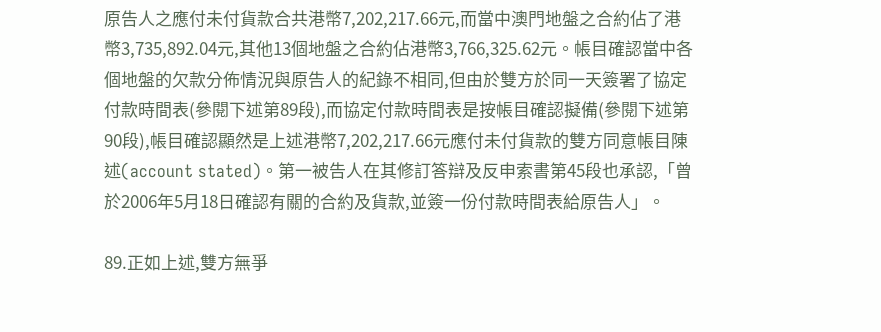原告人之應付未付貨款合共港幣7,202,217.66元,而當中澳門地盤之合約佔了港幣3,735,892.04元,其他13個地盤之合約佔港幣3,766,325.62元。帳目確認當中各個地盤的欠款分佈情況與原告人的紀錄不相同,但由於雙方於同一天簽署了協定付款時間表(參閱下述第89段),而協定付款時間表是按帳目確認擬備(參閱下述第90段),帳目確認顯然是上述港幣7,202,217.66元應付未付貨款的雙方同意帳目陳述(account stated)。第一被告人在其修訂答辯及反申索書第45段也承認,「曾於2006年5月18日確認有關的合約及貨款,並簽一份付款時間表給原告人」。

89.正如上述,雙方無爭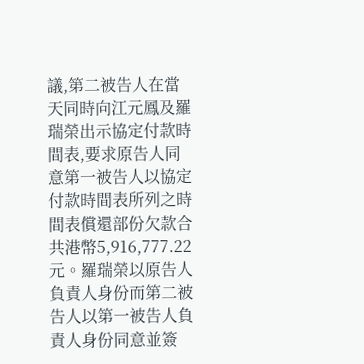議,第二被告人在當天同時向江元鳳及羅瑞榮出示協定付款時間表,要求原告人同意第一被告人以協定付款時間表所列之時間表償還部份欠款合共港幣5,916,777.22元。羅瑞榮以原告人負責人身份而第二被告人以第一被告人負責人身份同意並簽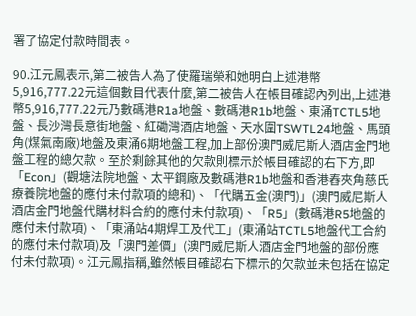署了協定付款時間表。

90.江元鳳表示,第二被告人為了使羅瑞榮和她明白上述港幣5,916,777.22元這個數目代表什麼,第二被告人在帳目確認內列出,上述港幣5,916,777.22元乃數碼港R1a地盤、數碼港R1b地盤、東涌TCTL5地盤、長沙灣長意街地盤、紅磡灣酒店地盤、天水圍TSWTL24地盤、馬頭角(煤氣南廠)地盤及東涌6期地盤工程,加上部份澳門威尼斯人酒店金門地盤工程的總欠款。至於剩餘其他的欠款則標示於帳目確認的右下方,即「Econ」(觀塘法院地盤、太平鋼廠及數碼港R1b地盤和香港舂夾角慈氏療養院地盤的應付未付款項的總和)、「代購五金(澳門)」(澳門威尼斯人酒店金門地盤代購材料合約的應付未付款項)、「R5」(數碼港R5地盤的應付未付款項)、「東涌站4期焊工及代工」(東涌站TCTL5地盤代工合約的應付未付款項)及「澳門差價」(澳門威尼斯人酒店金門地盤的部份應付未付款項)。江元鳳指稱,雖然帳目確認右下標示的欠款並未包括在協定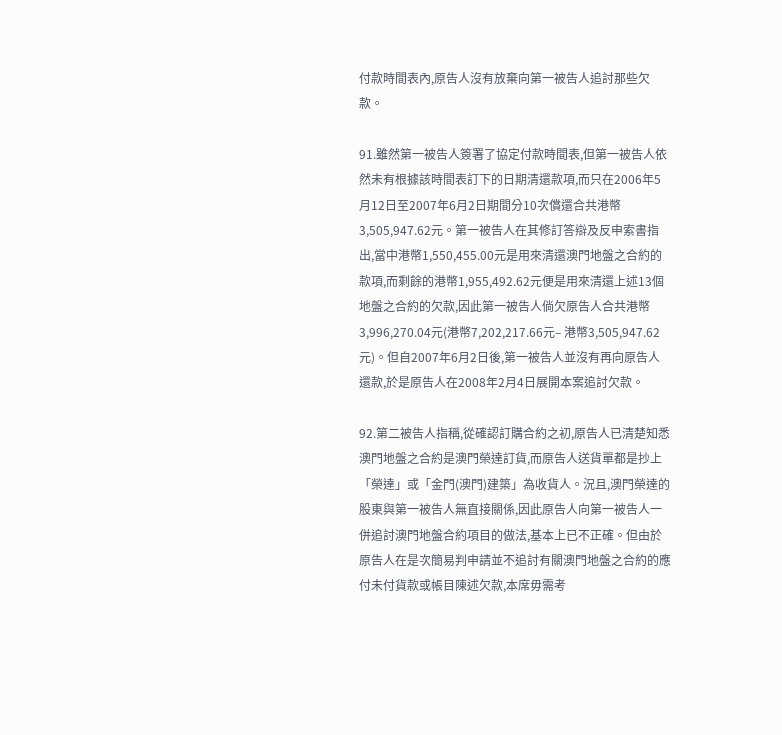付款時間表內,原告人沒有放棄向第一被告人追討那些欠款。

91.雖然第一被告人簽署了協定付款時間表,但第一被告人依然未有根據該時間表訂下的日期清還款項,而只在2006年5月12日至2007年6月2日期間分10次償還合共港幣3,505,947.62元。第一被告人在其修訂答辯及反申索書指出,當中港幣1,550,455.00元是用來清還澳門地盤之合約的款項,而剩餘的港幣1,955,492.62元便是用來清還上述13個地盤之合約的欠款,因此第一被告人倘欠原告人合共港幣3,996,270.04元(港幣7,202,217.66元– 港幣3,505,947.62元)。但自2007年6月2日後,第一被告人並沒有再向原告人還款,於是原告人在2008年2月4日展開本案追討欠款。

92.第二被告人指稱,從確認訂購合約之初,原告人已清楚知悉澳門地盤之合約是澳門榮達訂貨,而原告人送貨單都是抄上「榮達」或「金門(澳門)建築」為收貨人。況且,澳門榮達的股東與第一被告人無直接關係,因此原告人向第一被告人一併追討澳門地盤合約項目的做法,基本上已不正確。但由於原告人在是次簡易判申請並不追討有關澳門地盤之合約的應付未付貨款或帳目陳述欠款,本席毋需考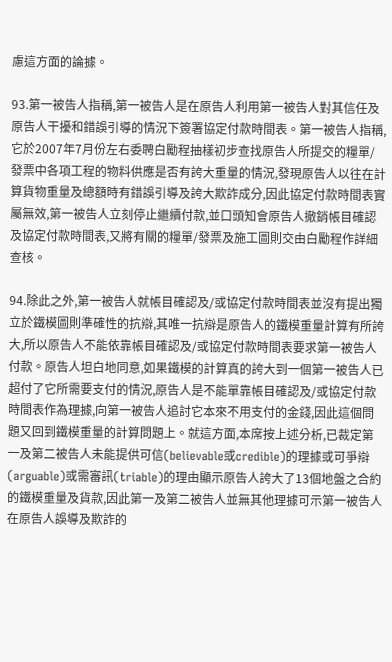慮這方面的論據。

93.第一被告人指稱,第一被告人是在原告人利用第一被告人對其信任及原告人干擾和錯誤引導的情況下簽署協定付款時間表。第一被告人指稱,它於2007年7月份左右委聘白勵程抽樣初步查找原告人所提交的糧單/發票中各項工程的物料供應是否有誇大重量的情況,發現原告人以往在計算貨物重量及總額時有錯誤引導及誇大欺詐成分,因此協定付款時間表實屬無效,第一被告人立刻停止繼續付款,並口頭知會原告人撤銷帳目確認及協定付款時間表,又將有關的糧單/發票及施工圖則交由白勵程作詳細查核。

94.除此之外,第一被告人就帳目確認及/或協定付款時間表並沒有提出獨立於鐵模圖則準確性的抗辯,其唯一抗辯是原告人的鐵模重量計算有所誇大,所以原告人不能依靠帳目確認及/或協定付款時間表要求第一被告人付款。原告人坦白地同意,如果鐵模的計算真的誇大到一個第一被告人已超付了它所需要支付的情況,原告人是不能單靠帳目確認及/或協定付款時間表作為理據,向第一被告人追討它本來不用支付的金錢,因此這個問題又回到鐵模重量的計算問題上。就這方面,本席按上述分析,已裁定第一及第二被告人未能提供可信(believable或credible)的理據或可爭辯(arguable)或需審訊(triable)的理由顯示原告人誇大了13個地盤之合約的鐵模重量及貨款,因此第一及第二被告人並無其他理據可示第一被告人在原告人誤導及欺詐的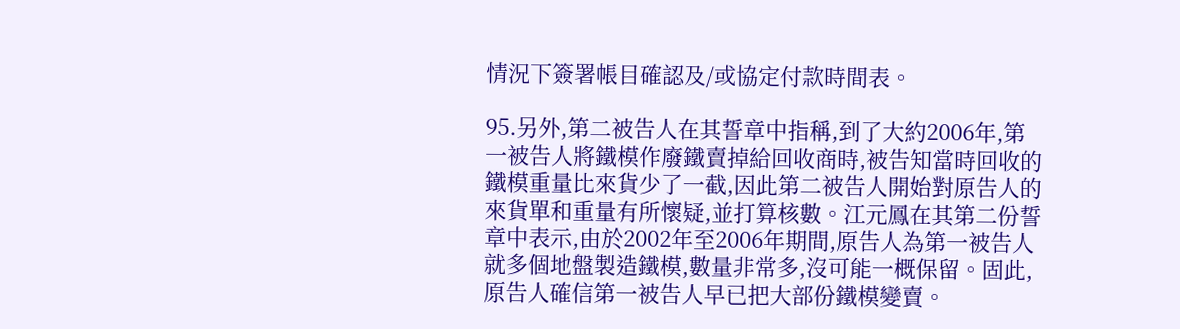情況下簽署帳目確認及/或協定付款時間表。

95.另外,第二被告人在其誓章中指稱,到了大約2006年,第一被告人將鐵模作廢鐵賣掉給回收商時,被告知當時回收的鐵模重量比來貨少了一截,因此第二被告人開始對原告人的來貨單和重量有所懷疑,並打算核數。江元鳳在其第二份誓章中表示,由於2002年至2006年期間,原告人為第一被告人就多個地盤製造鐵模,數量非常多,沒可能一概保留。固此,原告人確信第一被告人早已把大部份鐵模變賣。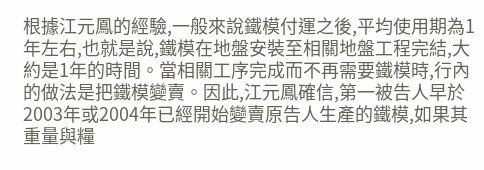根據江元鳳的經驗,一般來說鐵模付運之後,平均使用期為1年左右,也就是說,鐵模在地盤安裝至相關地盤工程完結,大約是1年的時間。當相關工序完成而不再需要鐵模時,行內的做法是把鐵模變賣。因此,江元鳳確信,第一被告人早於2003年或2004年已經開始變賣原告人生產的鐵模,如果其重量與糧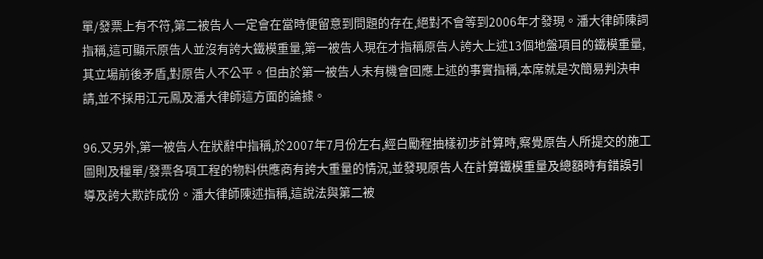單/發票上有不符,第二被告人一定會在當時便留意到問題的存在,絕對不會等到2006年才發現。潘大律師陳詞指稱,這可顯示原告人並沒有誇大鐵模重量,第一被告人現在才指稱原告人誇大上述13個地盤項目的鐵模重量,其立場前後矛盾,對原告人不公平。但由於第一被告人未有機會回應上述的事實指稱,本席就是次簡易判決申請,並不採用江元鳳及潘大律師這方面的論據。

96.又另外,第一被告人在狀辭中指稱,於2007年7月份左右,經白勵程抽樣初步計算時,察覺原告人所提交的施工圖則及糧單/發票各項工程的物料供應商有誇大重量的情況,並發現原告人在計算鐵模重量及總額時有錯誤引導及誇大欺詐成份。潘大律師陳述指稱,這說法與第二被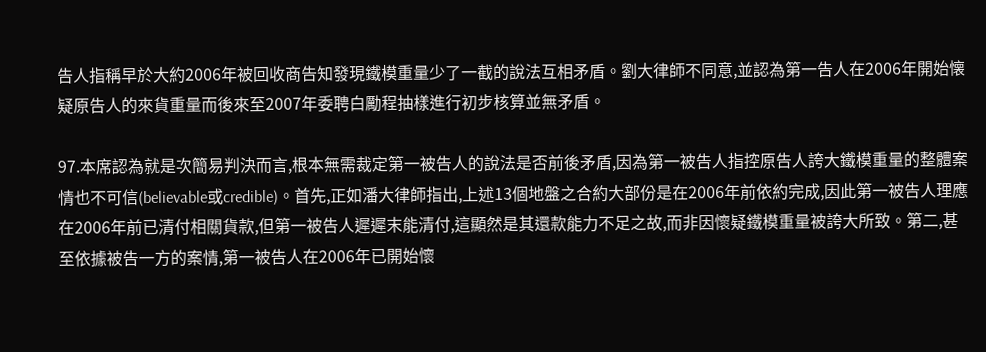告人指稱早於大約2006年被回收商告知發現鐵模重量少了一截的說法互相矛盾。劉大律師不同意,並認為第一告人在2006年開始懐疑原告人的來貨重量而後來至2007年委聘白勵程抽樣進行初步核算並無矛盾。

97.本席認為就是次簡易判決而言,根本無需裁定第一被告人的說法是否前後矛盾,因為第一被告人指控原告人誇大鐵模重量的整體案情也不可信(believable或credible)。首先,正如潘大律師指出,上述13個地盤之合約大部份是在2006年前依約完成,因此第一被告人理應在2006年前已清付相關貨款,但第一被告人遲遲末能清付,這顯然是其還款能力不足之故,而非因懷疑鐵模重量被誇大所致。第二,甚至依據被告一方的案情,第一被告人在2006年已開始懷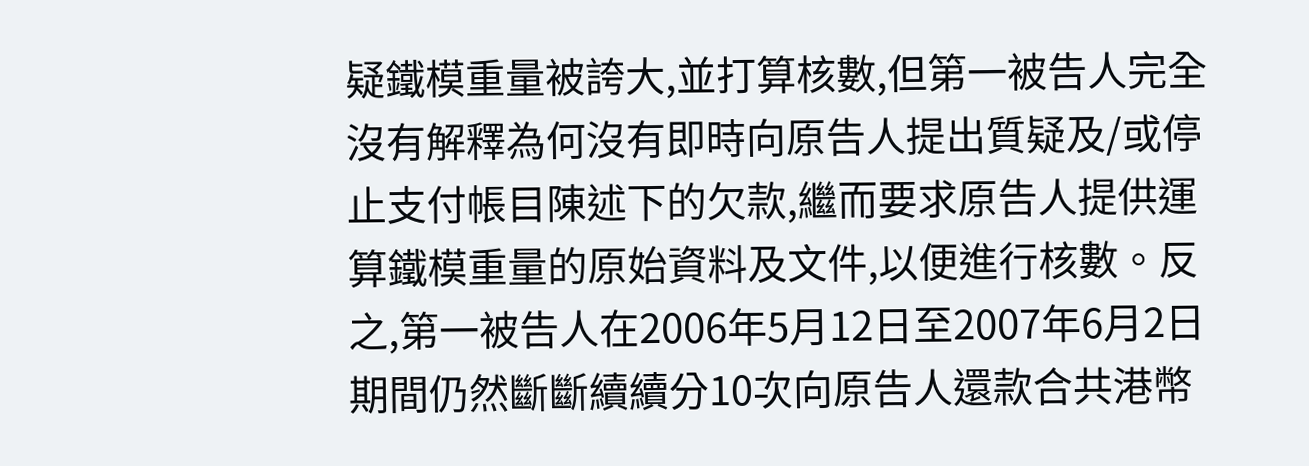疑鐵模重量被誇大,並打算核數,但第一被告人完全沒有解釋為何沒有即時向原告人提出質疑及/或停止支付帳目陳述下的欠款,繼而要求原告人提供運算鐵模重量的原始資料及文件,以便進行核數。反之,第一被告人在2006年5月12日至2007年6月2日期間仍然斷斷續續分10次向原告人還款合共港幣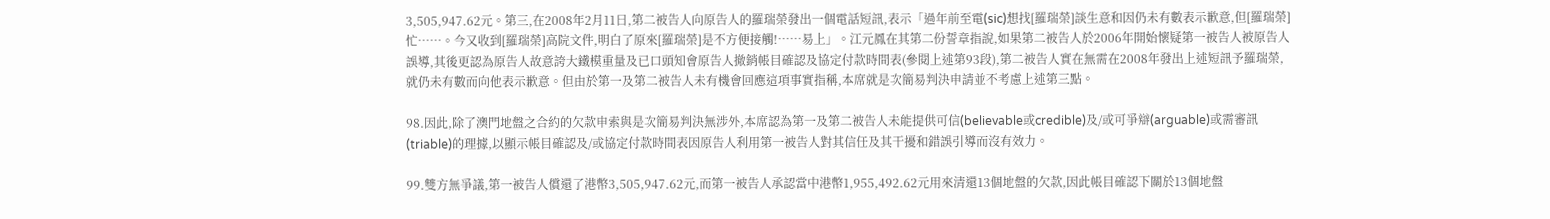3,505,947.62元。第三,在2008年2月11日,第二被告人向原告人的羅瑞榮發出一個電話短訊,表示「過年前至電(sic)想找[羅瑞榮]談生意和因仍未有數表示歉意,但[羅瑞榮]忙……。今又收到[羅瑞榮]高院文件,明白了原來[羅瑞榮]是不方便接觸!……易上」。江元鳳在其第二份誓章指說,如果第二被告人於2006年開始懷疑第一被告人被原告人誤導,其後更認為原告人故意誇大鐵模重量及已口頭知會原告人撤銷帳目確認及協定付款時間表(參閱上述第93段),第二被告人實在無需在2008年發出上述短訊予羅瑞榮,就仍未有數而向他表示歉意。但由於第一及第二被告人未有機會回應這項事實指稱,本席就是次簡易判決申請並不考慮上述第三點。

98.因此,除了澳門地盤之合約的欠款申索與是次簡易判決無涉外,本席認為第一及第二被告人未能提供可信(believable或credible)及/或可爭辯(arguable)或需審訊(triable)的理據,以顯示帳目確認及/或協定付款時間表因原告人利用第一被告人對其信任及其干擾和錯誤引導而沒有效力。

99.雙方無爭議,第一被告人償還了港幣3,505,947.62元,而第一被告人承認當中港幣1,955,492.62元用來清還13個地盤的欠款,因此帳目確認下關於13個地盤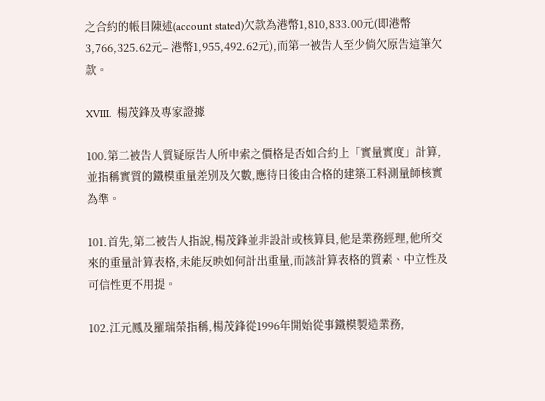之合約的帳目陳述(account stated)欠款為港幣1,810,833.00元(即港幣3,766,325.62元– 港幣1,955,492.62元),而第一被告人至少倘欠原告這筆欠款。

XVIII.  楊茂鋒及專家證據

100.第二被告人質疑原告人所申索之價格是否如合約上「實量實度」計算,並指稱實質的鐵模重量差別及欠數,應待日後由合格的建築工料測量師核實為準。

101.首先,第二被告人指說,楊茂鋒並非設計或核算員,他是業務經理,他所交來的重量計算表格,未能反映如何計出重量,而該計算表格的質素、中立性及可信性更不用提。

102.江元鳳及羅瑞榮指稱,楊茂鋒從1996年開始從事鐵模製造業務,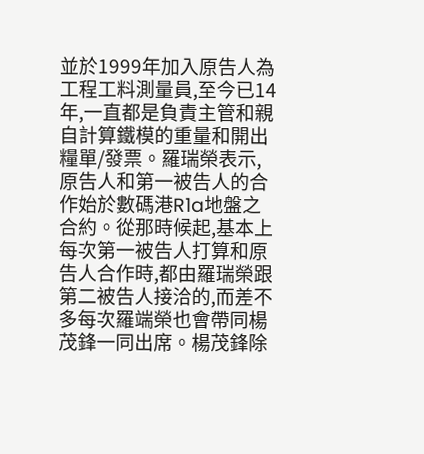並於1999年加入原告人為工程工料測量員,至今已14年,一直都是負責主管和親自計算鐵模的重量和開出糧單/發票。羅瑞榮表示,原告人和第一被告人的合作始於數碼港R1a地盤之合約。從那時候起,基本上每次第一被告人打算和原告人合作時,都由羅瑞榮跟第二被告人接洽的,而差不多每次羅端榮也會帶同楊茂鋒一同出席。楊茂鋒除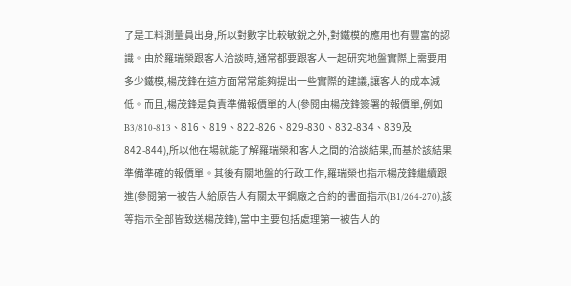了是工料測量員出身,所以對數字比較敏銳之外,對鐵模的應用也有豐富的認識。由於羅瑞榮跟客人洽談時,通常都要跟客人一起研究地盤實際上需要用多少鐵模,楊茂鋒在這方面常常能夠提出一些實際的建議,讓客人的成本減低。而且,楊茂鋒是負責準備報價單的人(參閱由楊茂鋒簽署的報價單,例如B3/810-813、816、819、822-826、829-830、832-834、839及842-844),所以他在場就能了解羅瑞榮和客人之間的洽談結果,而基於該結果準備準確的報價單。其後有關地盤的行政工作,羅瑞榮也指示楊茂鋒繼續跟進(參閱第一被告人給原告人有關太平鋼廠之合約的書面指示(B1/264-270),該等指示全部皆致送楊茂鋒),當中主要包括處理第一被告人的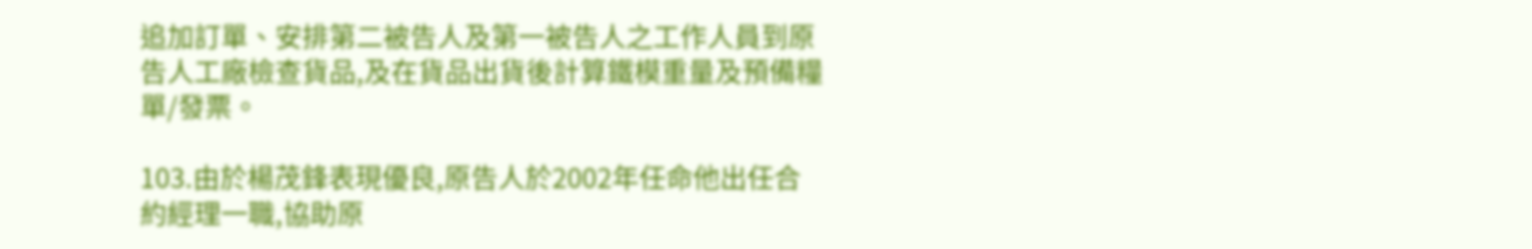追加訂單、安排第二被告人及第一被告人之工作人員到原告人工廠檢查貨品,及在貨品出貨後計算鐵模重量及預備糧單/發票。

103.由於楊茂鋒表現優良,原告人於2002年任命他出任合約經理一職,協助原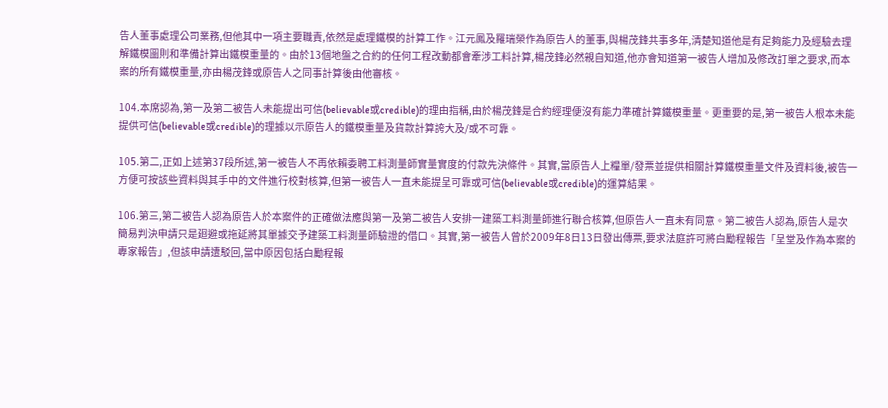告人董事處理公司業務,但他其中一項主要職責,依然是處理鐵模的計算工作。江元鳳及羅瑞榮作為原告人的董事,與楊茂鋒共事多年,清楚知道他是有足夠能力及經驗去理解鐵模圖則和準備計算出鐵模重量的。由於13個地盤之合約的任何工程改動都會牽涉工料計算,楊茂鋒必然親自知道,他亦會知道第一被告人增加及修改訂單之要求,而本案的所有鐵模重量,亦由楊茂鋒或原告人之同事計算後由他審核。

104.本席認為,第一及第二被告人未能提出可信(believable或credible)的理由指稱,由於楊茂鋒是合約經理便沒有能力準確計算鐵模重量。更重要的是,第一被告人根本未能提供可信(believable或credible)的理據以示原告人的鐵模重量及貨款計算誇大及/或不可靠。

105.第二,正如上述第37段所述,第一被告人不再依賴委聘工料測量師實量實度的付款先決條件。其實,當原告人上糧單/發票並提供相關計算鐵模重量文件及資料後,被告一方便可按該些資料與其手中的文件進行校對核算,但第一被告人一直未能提呈可靠或可信(believable或credible)的運算結果。

106.第三,第二被告人認為原告人於本案件的正確做法應與第一及第二被告人安排一建築工料測量師進行聯合核算,但原告人一直未有同意。第二被告人認為,原告人是次簡易判決申請只是廻避或拖延將其單據交予建築工料測量師驗證的借口。其實,第一被告人曾於2009年8日13日發出傳票,要求法庭許可將白勵程報告「呈堂及作為本案的專家報告」,但該申請遭駁回,當中原因包括白勵程報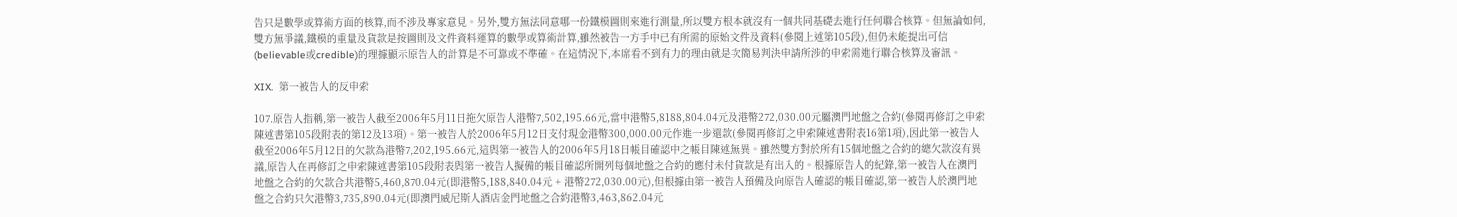告只是數學或算術方面的核算,而不涉及專家意見。另外,雙方無法同意哪一份鐵模圖則來進行測量,所以雙方根本就沒有一個共同基礎去進行任何聯合核算。但無論如何,雙方無爭議,鐵模的重量及貨款是按圖則及文件資料運算的數學或算術計算,雖然被告一方手中已有所需的原始文件及資料(參閱上述第105段),但仍未能提出可信(believable或credible)的理據顯示原告人的計算是不可靠或不準確。在這情況下,本席看不到有力的理由就是次簡易判決申請所涉的申索需進行聯合核算及審訊。

XIX.  第一被告人的反申索

107.原告人指稱,第一被告人截至2006年5月11日拖欠原告人港幣7,502,195.66元,當中港幣5,8188,804.04元及港幣272,030.00元屬澳門地盤之合約(參閱再修訂之申索陳述書第105段附表的第12及13項)。第一被告人於2006年5月12日支付現金港幣300,000.00元作進一步還款(參閱再修訂之申索陳述書附表16第1項),因此第一被告人截至2006年5月12日的欠款為港幣7,202,195.66元,這與第一被告人的2006年5月18日帳目確認中之帳目陳述無異。雖然雙方對於所有15個地盤之合約的總欠款沒有異議,原告人在再修訂之申索陳述書第105段附表與第一被告人擬備的帳目確認所開列每個地盤之合約的應付未付貨款是有出入的。根據原告人的紀錄,第一被告人在澳門地盤之合約的欠款合共港幣5,460,870.04元(即港幣5,188,840.04元 + 港幣272,030.00元),但根據由第一被告人預備及向原告人確認的帳目確認,第一被告人於澳門地盤之合約只欠港幣3,735,890.04元(即澳門威尼斯人酒店金門地盤之合約港幣3,463,862.04元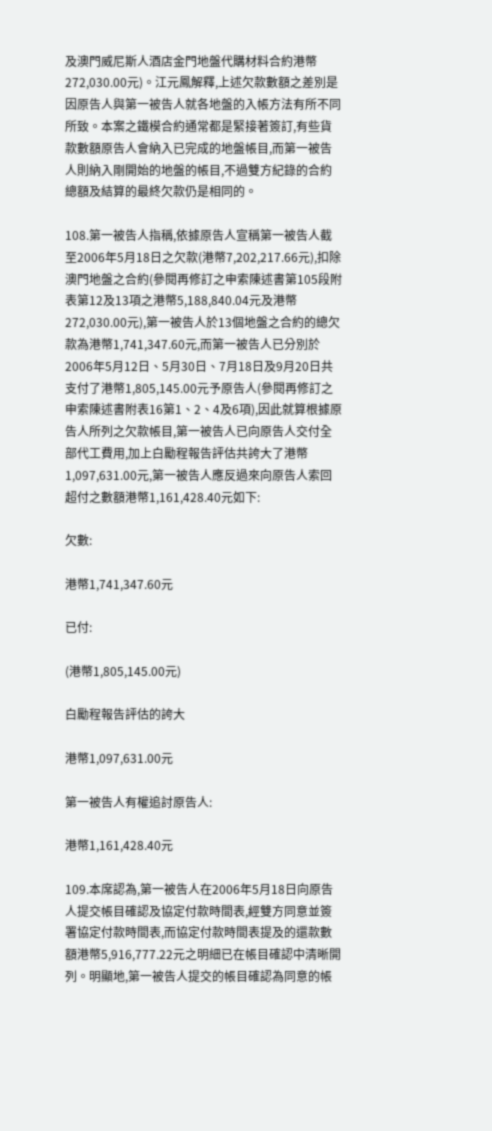及澳門威尼斯人酒店金門地盤代購材料合約港幣272,030.00元)。江元鳳解釋,上述欠款數額之差別是因原告人與第一被告人就各地盤的入帳方法有所不同所致。本案之鐵模合約通常都是緊接著簽訂,有些貨款數額原告人會納入已完成的地盤帳目,而第一被告人則納入剛開始的地盤的帳目,不過雙方紀錄的合約總額及結算的最終欠款仍是相同的。

108.第一被告人指稱,依據原告人宣稱第一被告人截至2006年5月18日之欠款(港幣7,202,217.66元),扣除澳門地盤之合約(參閱再修訂之申索陳述書第105段附表第12及13項之港幣5,188,840.04元及港幣272,030.00元),第一被告人於13個地盤之合約的總欠款為港幣1,741,347.60元,而第一被告人已分別於2006年5月12日、5月30日、7月18日及9月20日共支付了港幣1,805,145.00元予原告人(參閱再修訂之申索陳述書附表16第1、2、4及6項),因此就算根據原告人所列之欠款帳目,第一被告人已向原告人交付全部代工費用,加上白勵程報告評估共誇大了港幣1,097,631.00元,第一被告人應反過來向原告人索回超付之數額港幣1,161,428.40元如下:

欠數:

港幣1,741,347.60元

已付:

(港幣1,805,145.00元)

白勵程報告評估的誇大

港幣1,097,631.00元

第一被告人有權追討原告人:

港幣1,161,428.40元

109.本席認為,第一被告人在2006年5月18日向原告人提交帳目確認及協定付款時間表,經雙方同意並簽署協定付款時間表,而協定付款時間表提及的還款數額港幣5,916,777.22元之明細已在帳目確認中清晰開列。明顯地,第一被告人提交的帳目確認為同意的帳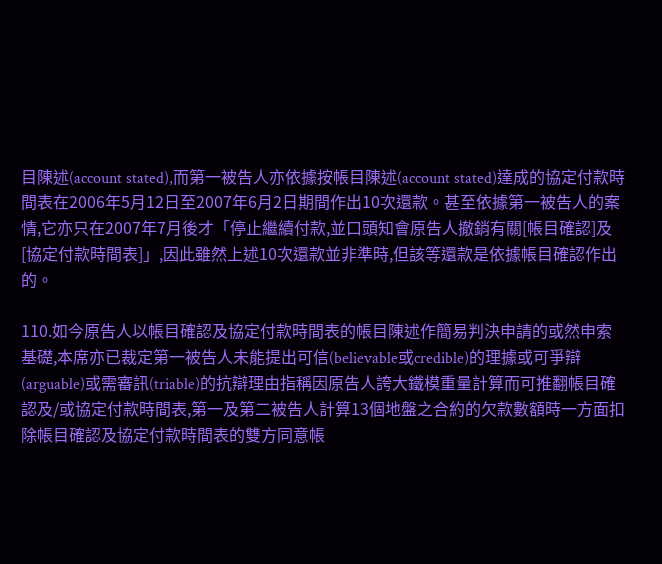目陳述(account stated),而第一被告人亦依據按帳目陳述(account stated)達成的協定付款時間表在2006年5月12日至2007年6月2日期間作出10次還款。甚至依據第一被告人的案情,它亦只在2007年7月後才「停止繼續付款,並口頭知會原告人撤銷有關[帳目確認]及[協定付款時間表]」,因此雖然上述10次還款並非準時,但該等還款是依據帳目確認作出的。

110.如今原告人以帳目確認及協定付款時間表的帳目陳述作簡易判決申請的或然申索基礎,本席亦已裁定第一被告人未能提出可信(believable或credible)的理據或可爭辯(arguable)或需審訊(triable)的抗辯理由指稱因原告人誇大鐵模重量計算而可推翻帳目確認及/或協定付款時間表,第一及第二被告人計算13個地盤之合約的欠款數額時一方面扣除帳目確認及協定付款時間表的雙方同意帳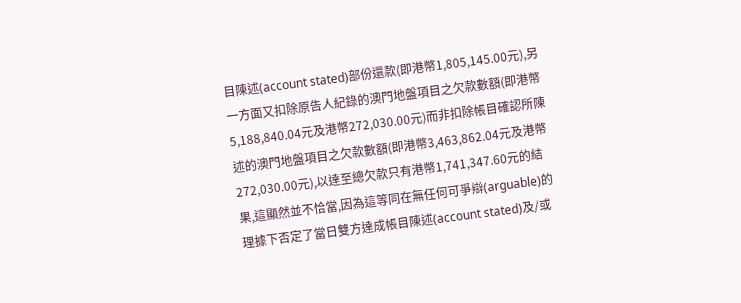目陳述(account stated)部份還款(即港幣1,805,145.00元),另一方面又扣除原告人紀錄的澳門地盤項目之欠款數額(即港幣5,188,840.04元及港幣272,030.00元)而非扣除帳目確認所陳述的澳門地盤項目之欠款數額(即港幣3,463,862.04元及港幣272,030.00元),以達至總欠款只有港幣1,741,347.60元的結果,這顯然並不恰當,因為這等同在無任何可爭辯(arguable)的理據下否定了當日雙方達成帳目陳述(account stated)及/或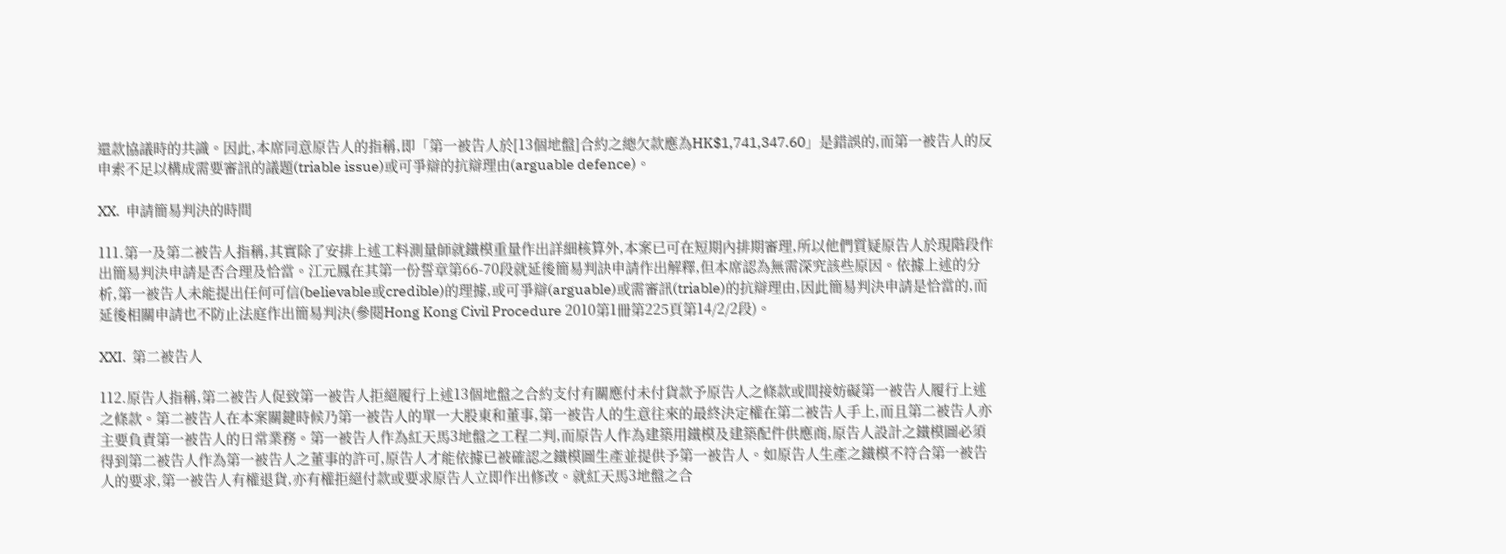還款協議時的共識。因此,本席同意原告人的指稱,即「第一被告人於[13個地盤]合約之總欠款應為HK$1,741,347.60」是錯誤的,而第一被告人的反申索不足以構成需要審訊的議題(triable issue)或可爭辯的抗辯理由(arguable defence)。

XX.  申請簡易判決的時間

111.第一及第二被告人指稱,其實除了安排上述工料測量師就鐵模重量作出詳細核算外,本案已可在短期內排期審理,所以他們質疑原告人於現階段作出簡易判決申請是否合理及恰當。江元鳳在其第一份誓章第66-70段就延後簡易判訣申請作出解釋,但本席認為無需深究該些原因。依據上述的分析,第一被告人未能提出任何可信(believable或credible)的理據,或可爭辯(arguable)或需審訊(triable)的抗辯理由,因此簡易判決申請是恰當的,而延後相關申請也不防止法庭作出簡易判決(參閱Hong Kong Civil Procedure 2010第1冊第225頁第14/2/2段)。

XXI.  第二被告人

112.原告人指稱,第二被告人促致第一被告人拒絕履行上述13個地盤之合約支付有關應付未付貨款予原告人之條款或間接妨礙第一被告人履行上述之條款。第二被告人在本案關鍵時候乃第一被告人的單一大股東和董事,第一被告人的生意往來的最終決定權在第二被告人手上,而且第二被告人亦主要負責第一被告人的日常業務。第一被告人作為紅天馬3地盤之工程二判,而原告人作為建築用鐵模及建築配件供應商,原告人設計之鐵模圖必須得到第二被告人作為第一被告人之董事的許可,原告人才能依據已被確認之鐵模圖生產並提供予第一被告人。如原告人生產之鐵模不符合第一被告人的要求,第一被告人有權退貨,亦有權拒絕付款或要求原告人立即作出修改。就紅天馬3地盤之合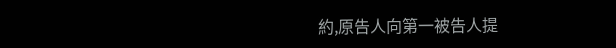約,原告人向第一被告人提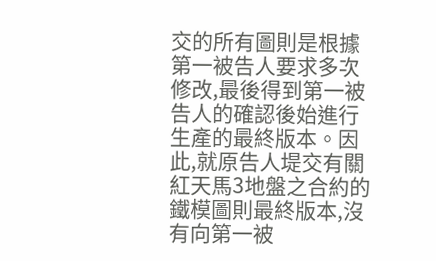交的所有圖則是根據第一被告人要求多次修改,最後得到第一被告人的確認後始進行生產的最終版本。因此,就原告人堤交有關紅天馬3地盤之合約的鐵模圖則最終版本,沒有向第一被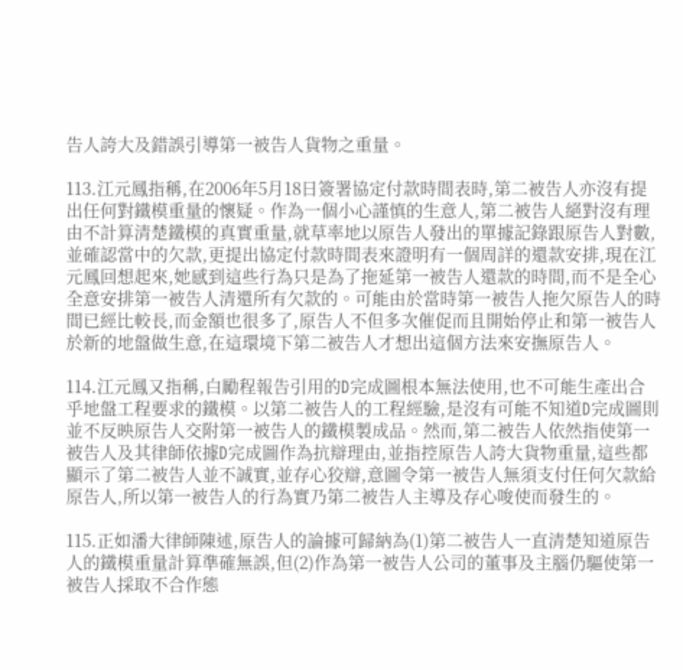告人誇大及錯誤引導第一被告人貨物之重量。

113.江元鳳指稱,在2006年5月18日簽署協定付款時間表時,第二被告人亦沒有提出任何對鐵模重量的懷疑。作為一個小心謹慎的生意人,第二被告人絕對沒有理由不計算清楚鐵模的真實重量,就草率地以原告人發出的單據記錄跟原告人對數,並確認當中的欠款,更提出協定付款時間表來證明有一個周詳的還款安排,現在江元鳳回想起來,她感到這些行為只是為了拖延第一被告人還款的時間,而不是全心全意安排第一被告人清還所有欠款的。可能由於當時第一被告人拖欠原告人的時間已經比較長,而金額也很多了,原告人不但多次催促而且開始停止和第一被告人於新的地盤做生意,在這環境下第二被告人才想出這個方法來安撫原告人。

114.江元鳳又指稱,白勵程報告引用的D完成圖根本無法使用,也不可能生產出合乎地盤工程要求的鐵模。以第二被告人的工程經驗,是沒有可能不知道D完成圖則並不反映原告人交附第一被告人的鐵模製成品。然而,第二被告人依然指使第一被告人及其律師依據D完成圖作為抗辯理由,並指控原告人誇大貨物重量,這些都顯示了第二被告人並不誠實,並存心狡辯,意圖令第一被告人無須支付任何欠款給原告人,所以第一被告人的行為實乃第二被告人主導及存心唆使而發生的。

115.正如潘大律師陳述,原告人的論據可歸納為(1)第二被告人一直清楚知道原告人的鐵模重量計算準確無誤,但(2)作為第一被告人公司的董事及主腦仍驅使第一被告人採取不合作態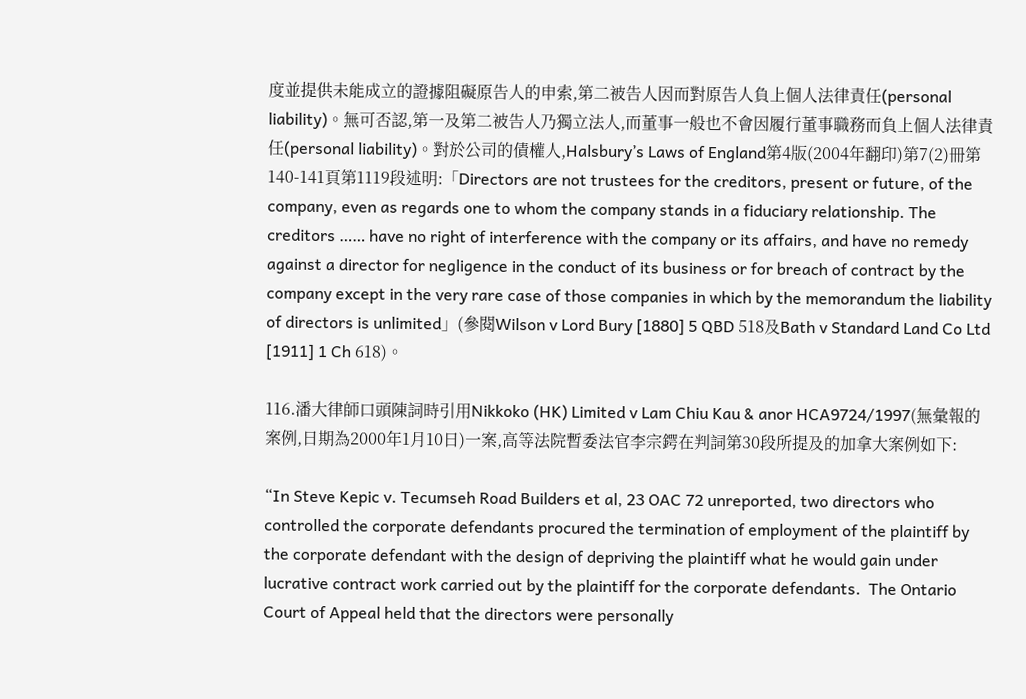度並提供未能成立的證據阻礙原告人的申索,第二被告人因而對原告人負上個人法律責任(personal liability)。無可否認,第一及第二被告人乃獨立法人,而董事一般也不會因履行董事職務而負上個人法律責任(personal liability)。對於公司的債權人,Halsbury’s Laws of England第4版(2004年翻印)第7(2)冊第140-141頁第1119段述明:「Directors are not trustees for the creditors, present or future, of the company, even as regards one to whom the company stands in a fiduciary relationship. The creditors …… have no right of interference with the company or its affairs, and have no remedy against a director for negligence in the conduct of its business or for breach of contract by the company except in the very rare case of those companies in which by the memorandum the liability of directors is unlimited」(參閱Wilson v Lord Bury [1880] 5 QBD 518及Bath v Standard Land Co Ltd [1911] 1 Ch 618)。

116.潘大律師口頭陳詞時引用Nikkoko (HK) Limited v Lam Chiu Kau & anor HCA9724/1997(無彙報的案例,日期為2000年1月10日)一案,高等法院暫委法官李宗鍔在判詞第30段所提及的加拿大案例如下:

“In Steve Kepic v. Tecumseh Road Builders et al, 23 OAC 72 unreported, two directors who controlled the corporate defendants procured the termination of employment of the plaintiff by the corporate defendant with the design of depriving the plaintiff what he would gain under lucrative contract work carried out by the plaintiff for the corporate defendants.  The Ontario Court of Appeal held that the directors were personally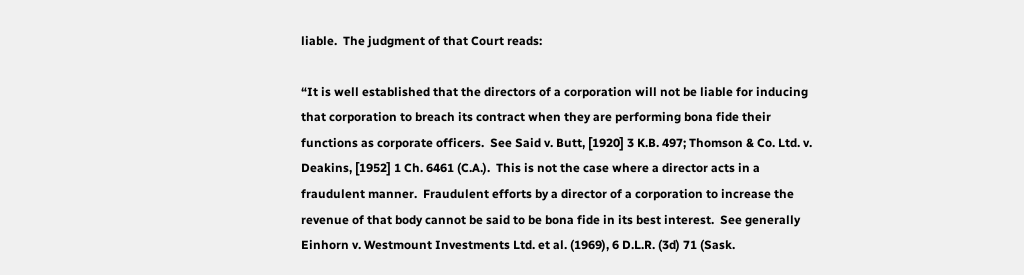liable.  The judgment of that Court reads:

“It is well established that the directors of a corporation will not be liable for inducing that corporation to breach its contract when they are performing bona fide their functions as corporate officers.  See Said v. Butt, [1920] 3 K.B. 497; Thomson & Co. Ltd. v. Deakins, [1952] 1 Ch. 6461 (C.A.).  This is not the case where a director acts in a fraudulent manner.  Fraudulent efforts by a director of a corporation to increase the revenue of that body cannot be said to be bona fide in its best interest.  See generally Einhorn v. Westmount Investments Ltd. et al. (1969), 6 D.L.R. (3d) 71 (Sask.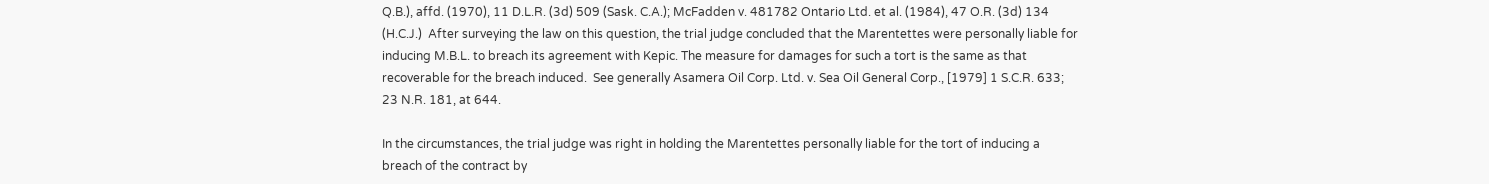Q.B.), affd. (1970), 11 D.L.R. (3d) 509 (Sask. C.A.); McFadden v. 481782 Ontario Ltd. et al. (1984), 47 O.R. (3d) 134 (H.C.J.)  After surveying the law on this question, the trial judge concluded that the Marentettes were personally liable for inducing M.B.L. to breach its agreement with Kepic. The measure for damages for such a tort is the same as that recoverable for the breach induced.  See generally Asamera Oil Corp. Ltd. v. Sea Oil General Corp., [1979] 1 S.C.R. 633; 23 N.R. 181, at 644.

In the circumstances, the trial judge was right in holding the Marentettes personally liable for the tort of inducing a breach of the contract by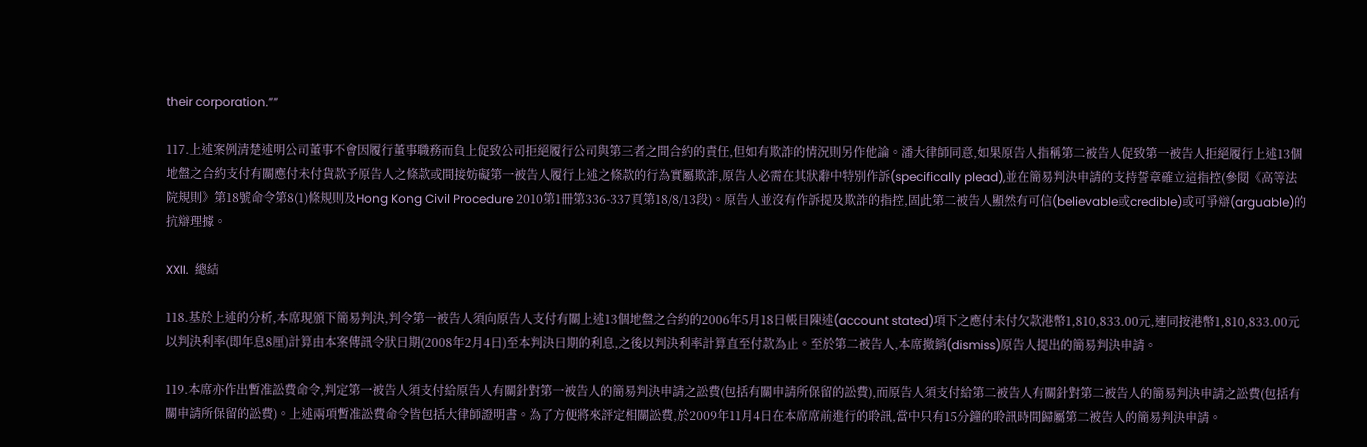their corporation.””

117.上述案例清楚述明公司董事不會因履行董事職務而負上促致公司拒絕履行公司與第三者之間合約的責任,但如有欺詐的情況則另作他論。潘大律師同意,如果原告人指稱第二被告人促致第一被告人拒絕履行上述13個地盤之合約支付有關應付未付貨款予原告人之條款或間接妨礙第一被告人履行上述之條款的行為實屬欺詐,原告人必需在其狀辭中特別作訴(specifically plead),並在簡易判決申請的支持誓章確立這指控(參閱《高等法院規則》第18號命令第8(1)條規則及Hong Kong Civil Procedure 2010第1冊第336-337頁第18/8/13段)。原告人並沒有作訴提及欺詐的指控,固此第二被告人顯然有可信(believable或credible)或可爭辯(arguable)的抗辯理據。

XXII.  總結

118.基於上述的分析,本席現頒下簡易判決,判令第一被告人須向原告人支付有關上述13個地盤之合約的2006年5月18日帳目陳述(account stated)項下之應付未付欠款港幣1,810,833.00元,連同按港幣1,810,833.00元以判決利率(即年息8厘)計算由本案傳訊令狀日期(2008年2月4日)至本判決日期的利息,之後以判決利率計算直至付款為止。至於第二被告人,本席撤銷(dismiss)原告人提出的簡易判決申請。

119.本席亦作出暫准訟費命令,判定第一被告人須支付給原告人有關針對第一被告人的簡易判決申請之訟費(包括有關申請所保留的訟費),而原告人須支付給第二被告人有關針對第二被告人的簡易判決申請之訟費(包括有關申請所保留的訟費)。上述兩項暫准訟費命令皆包括大律師證明書。為了方便將來評定相關訟費,於2009年11月4日在本席席前進行的聆訊,當中只有15分鐘的聆訊時間歸屬第二被告人的簡易判決申請。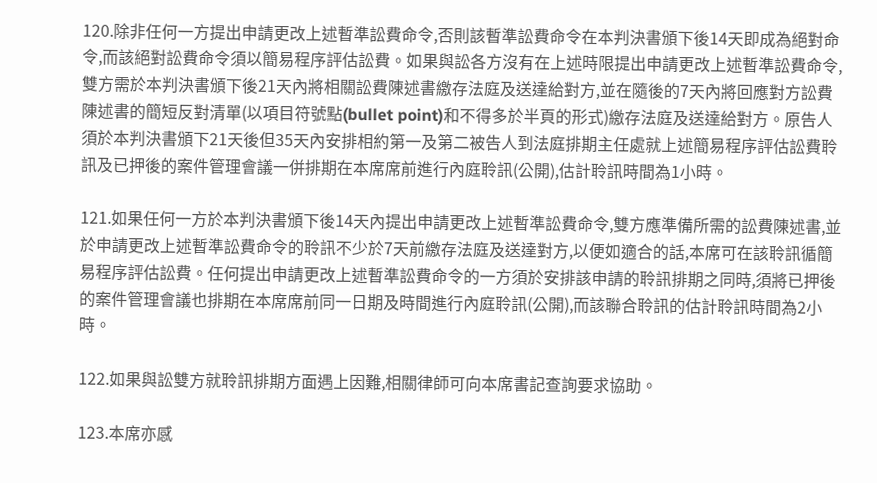120.除非任何一方提出申請更改上述暫準訟費命令,否則該暫準訟費命令在本判決書頒下後14天即成為絕對命令,而該絕對訟費命令須以簡易程序評估訟費。如果與訟各方沒有在上述時限提出申請更改上述暫準訟費命令,雙方需於本判決書頒下後21天內將相關訟費陳述書繳存法庭及送達給對方,並在隨後的7天內將回應對方訟費陳述書的簡短反對清單(以項目符號點(bullet point)和不得多於半頁的形式)繳存法庭及送達給對方。原告人須於本判決書頒下21天後但35天內安排相約第一及第二被告人到法庭排期主任處就上述簡易程序評估訟費聆訊及已押後的案件管理會議一併排期在本席席前進行內庭聆訊(公開),估計聆訊時間為1小時。

121.如果任何一方於本判決書頒下後14天內提出申請更改上述暫準訟費命令,雙方應準備所需的訟費陳述書,並於申請更改上述暫準訟費命令的聆訊不少於7天前繳存法庭及送達對方,以便如適合的話,本席可在該聆訊循簡易程序評估訟費。任何提出申請更改上述暫準訟費命令的一方須於安排該申請的聆訊排期之同時,須將已押後的案件管理會議也排期在本席席前同一日期及時間進行內庭聆訊(公開),而該聯合聆訊的估計聆訊時間為2小時。

122.如果與訟雙方就聆訊排期方面遇上因難,相關律師可向本席書記查詢要求協助。

123.本席亦感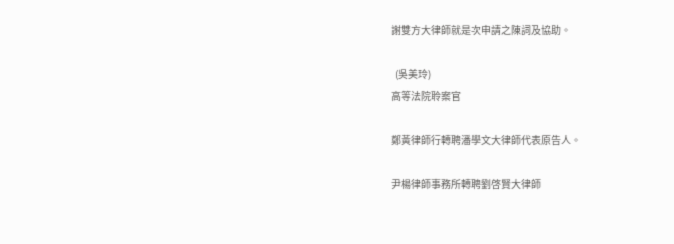謝雙方大律師就是次申請之陳詞及協助。

  (吳美玲)
高等法院聆案官

鄭黃律師行轉聘潘學文大律師代表原告人。

尹楊律師事務所轉聘劉啓賢大律師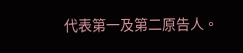代表第一及第二原告人。